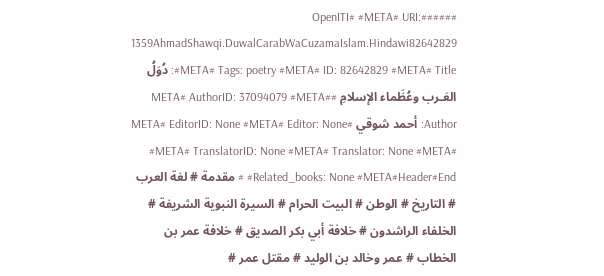######OpenITI# #META# URI: 1359AhmadShawqi.DuwalCarabWaCuzamaIslam.Hindawi82642829 #META# Tags: poetry #META# ID: 82642829 #META# Title: دُوَلُ العَـرب وعُظَماء الإسلامِ #META# AuthorID: 37094079 #META# Author: أحمد شوقي #META# EditorID: None #META# Editor: None #META# TranslatorID: None #META# Translator: None #META# Related_books: None #META#Header#End# # مقدمة # لغة العرب # التاريخ # الوطن # البيت الحرام # السيرة النبوية الشريفة # الخلفاء الراشدون # خلافة أبي بكر الصديق # خلافة عمر بن الخطاب # عمر وخالد بن الوليد # مقتل عمر #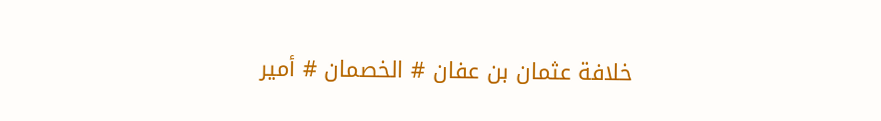خلافة عثمان بن عفان # الخصمان # أمير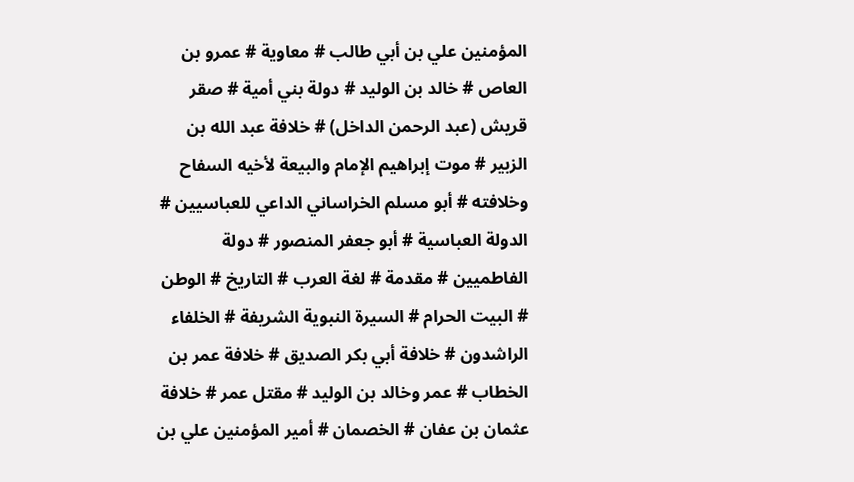المؤمنين علي بن أبي طالب # معاوية # عمرو بن العاص # خالد بن الوليد # دولة بني أمية # صقر قريش (عبد الرحمن الداخل) # خلافة عبد الله بن الزبير # موت إبراهيم الإمام والبيعة لأخيه السفاح وخلافته # أبو مسلم الخراساني الداعي للعباسيين # الدولة العباسية # أبو جعفر المنصور # دولة الفاطميين # مقدمة # لغة العرب # التاريخ # الوطن # البيت الحرام # السيرة النبوية الشريفة # الخلفاء الراشدون # خلافة أبي بكر الصديق # خلافة عمر بن الخطاب # عمر وخالد بن الوليد # مقتل عمر # خلافة عثمان بن عفان # الخصمان # أمير المؤمنين علي بن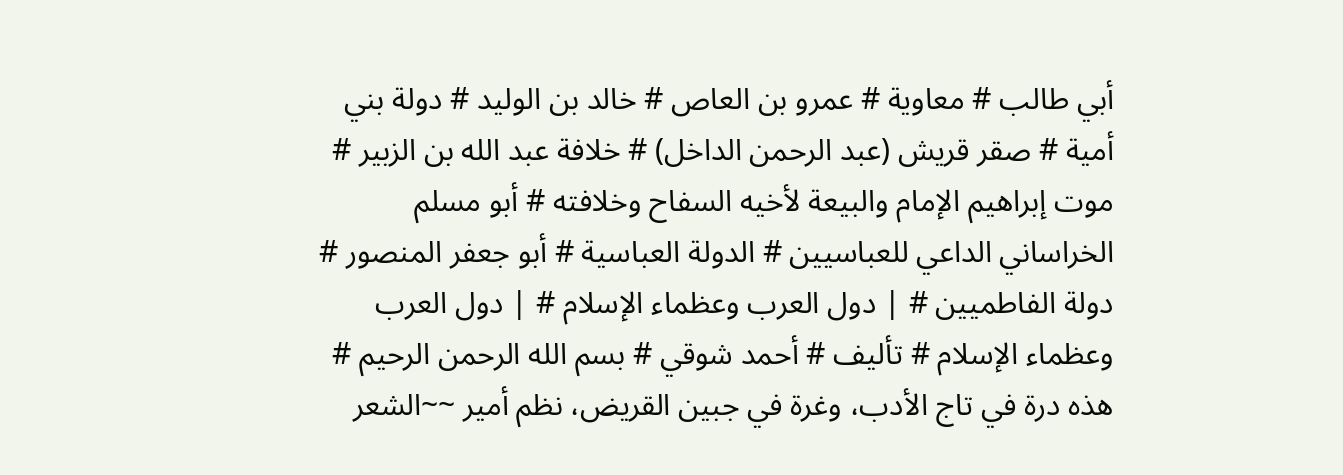أبي طالب # معاوية # عمرو بن العاص # خالد بن الوليد # دولة بني أمية # صقر قريش (عبد الرحمن الداخل) # خلافة عبد الله بن الزبير # موت إبراهيم الإمام والبيعة لأخيه السفاح وخلافته # أبو مسلم الخراساني الداعي للعباسيين # الدولة العباسية # أبو جعفر المنصور # دولة الفاطميين # | دول العرب وعظماء الإسلام # | دول العرب وعظماء الإسلام # تأليف # أحمد شوقي # بسم الله الرحمن الرحيم # هذه درة في تاج الأدب، وغرة في جبين القريض، نظم أمير ~~الشعر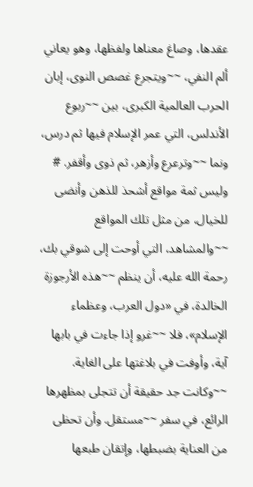عقدها، وصاغ معناها ولفظها، وهو يعاني ألم النفي، ~~ويتجرع غصص النوى، إبان الحرب العالمية الكبرى، بين ~~ربوع الأندلس، التي عمر الإسلام فيها ثم درس، ونما ~~وترعرع وأزهر، ثم ذوى وأقفر. # وليس ثمة مواقع أشحذ للذهن وأنضى للخيال، من مثل تلك المواقع ~~والمشاهد، التي أوحت إلى شوقي بك، رحمة الله عليه، أن ينظم ~~هذه الأرجوزة الخالدة، في «دول العرب، وعظماء الإسلام»، فلا ~~غرو إذا جاءت في بابها آية، وأوفت في بلاغتها على الغاية. ~~وكانت جد حقيقة أن تتجلى بمظهرها الرائع، في سفر ~~مستقل. وأن تحظى من العناية بضبطها، وإتقان طبعها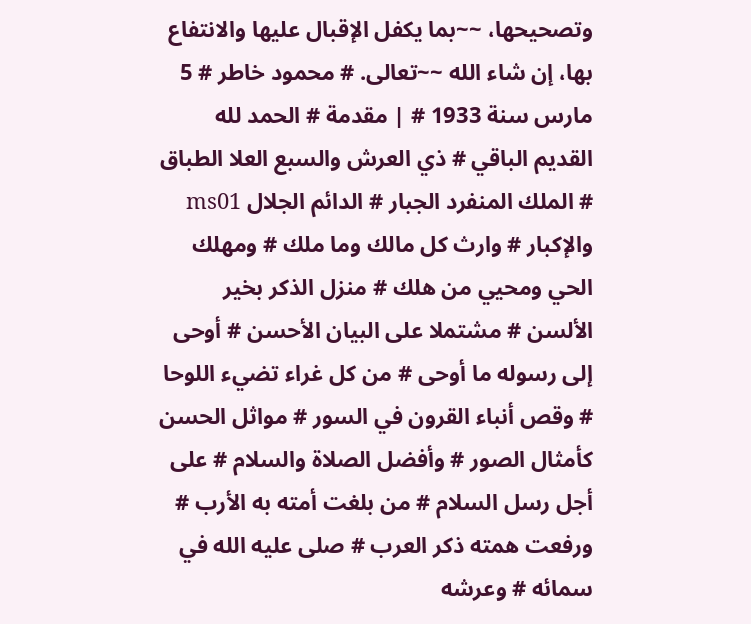وتصحيحها، ~~بما يكفل الإقبال عليها والانتفاع بها، إن شاء الله ~~تعالى. # محمود خاطر # 5 مارس سنة 1933 # | مقدمة # الحمد لله القديم الباقي # ذي العرش والسبع العلا الطباق # الملك المنفرد الجبار # الدائم الجلال ms01 والإكبار # وارث كل مالك وما ملك # ومهلك الحي ومحيي من هلك # منزل الذكر بخير الألسن # مشتملا على البيان الأحسن # أوحى إلى رسوله ما أوحى # من كل غراء تضيء اللوحا # وقص أنباء القرون في السور # مواثل الحسن كأمثال الصور # وأفضل الصلاة والسلام # على أجل رسل السلام # من بلغت أمته به الأرب # ورفعت همته ذكر العرب # صلى عليه الله في سمائه # وعرشه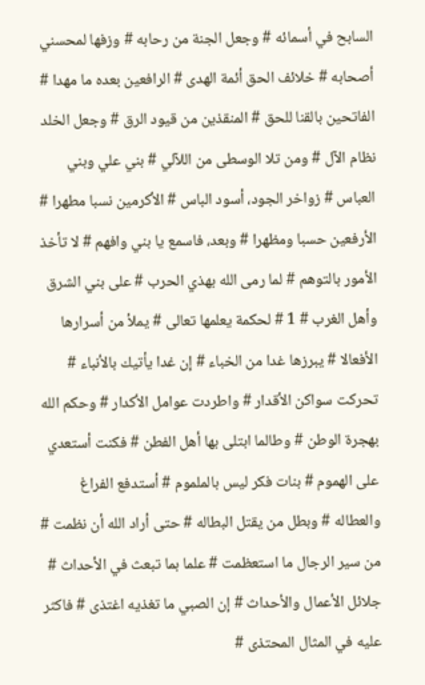السابح في أسمائه # وجعل الجنة من رحابه # وزفها لمحسني أصحابه # خلائف الحق أئمة الهدى # الرافعين بعده ما مهدا # الفاتحين بالقنا للحق # المنقذين من قيود الرق # وجعل الخلد نظام الآل # ومن تلا الوسطى من اللآلي # بني علي وبني العباس # زواخر الجود، أسود الباس # الأكرمين نسبا مطهرا # الأرفعين حسبا ومظهرا # وبعد، فاسمع يا بني وافهم # لا تأخذ الأمور بالتوهم # لما رمى الله بهذي الحرب # على بني الشرق وأهل الغرب # 1 # لحكمة يعلمها تعالى # يملأ من أسرارها الأفعالا # يبرزها غدا من الخباء # إن غدا يأتيك بالأنباء # تحركت سواكن الأقدار # واطردت عوامل الأكدار # وحكم الله بهجرة الوطن # وطالما ابتلى بها أهل الفطن # فكنت أستعدي على الهموم # بنات فكر ليس بالملموم # أستدفع الفراغ والعطاله # وبطل من يقتل البطاله # حتى أراد الله أن نظمت # من سير الرجال ما استعظمت # علما بما تبعث في الأحداث # جلائل الأعمال والأحداث # إن الصبي ما تغذيه اغتذى # فاكثر عليه في المثال المحتذى #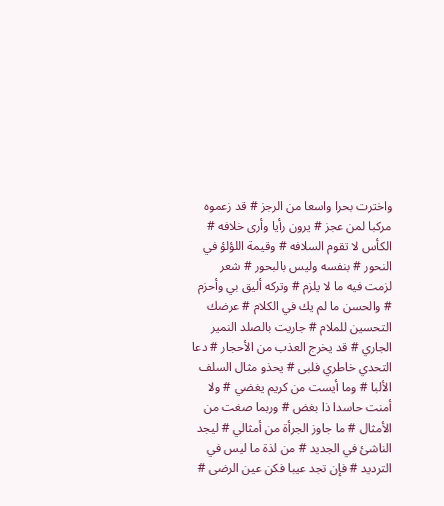واخترت بحرا واسعا من الرجز # قد زعموه مركبا لمن عجز # يرون رأيا وأرى خلافه # الكأس لا تقوم السلافه # وقيمة اللؤلؤ في النحور # بنفسه وليس بالبحور # شعر لزمت فيه ما لا يلزم # وتركه أليق بي وأحزم # والحسن ما لم يك في الكلام # عرضك التحسين للملام # جاريت بالصلد النمير الجاري # قد يخرج العذب من الأحجار # دعا التحدي خاطري فلبى # يحذو مثال السلف الألبا # وما أيست من كريم يغضي # ولا أمنت حاسدا ذا بغض # وربما صغت من الأمثال # ما جاوز الجرأة من أمثالي # ليجد الناشئ في الجديد # من لذة ما ليس في الترديد # فإن تجد عيبا فكن عين الرضى #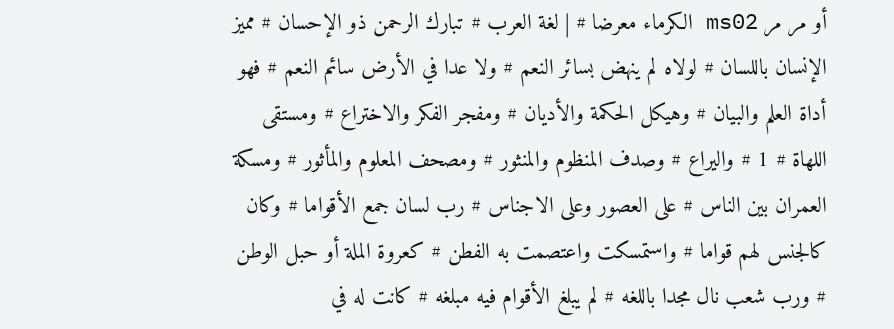أو مر مر ms02 الكرماء معرضا # | لغة العرب # تبارك الرحمن ذو الإحسان # مميز الإنسان باللسان # لولاه لم ينهض بسائر النعم # ولا عدا في الأرض سائم النعم # فهو أداة العلم والبيان # وهيكل الحكمة والأديان # ومفجر الفكر والاختراع # ومستقى اللهاة # 1 # واليراع # وصدف المنظوم والمنثور # ومصحف المعلوم والمأثور # ومسكة العمران بين الناس # على العصور وعلى الاجناس # رب لسان جمع الأقواما # وكان كالجنس لهم قواما # واستمسكت واعتصمت به الفطن # كعروة الملة أو حبل الوطن # ورب شعب نال مجدا باللغه # لم يبلغ الأقوام فيه مبلغه # كانت له في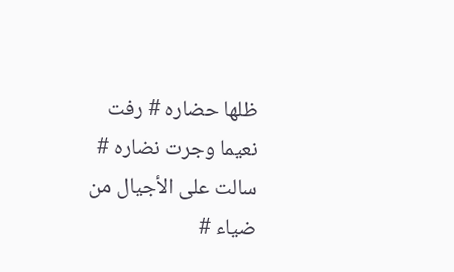ظلها حضاره # رفت نعيما وجرت نضاره # سالت على الأجيال من ضياء #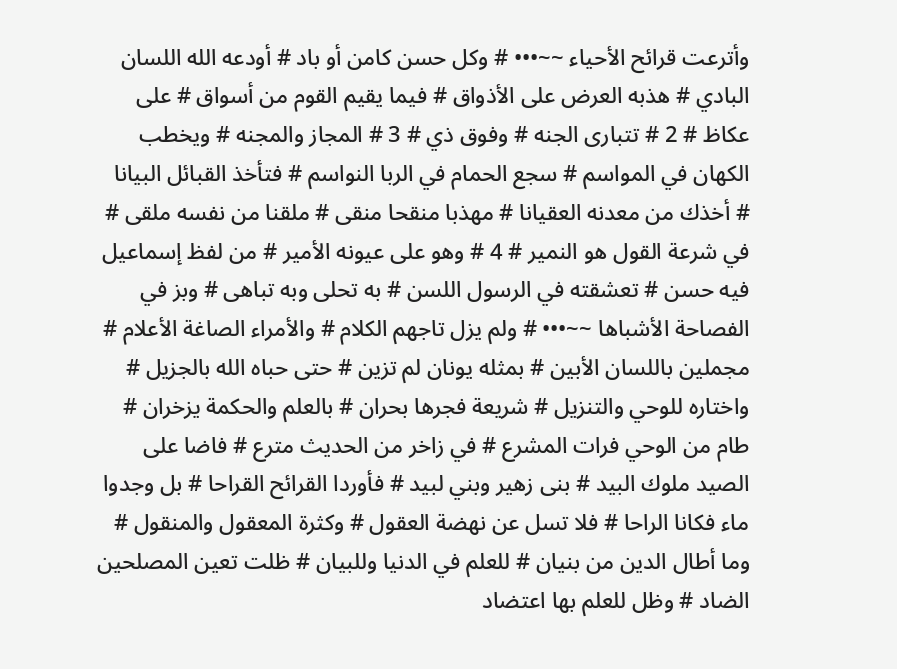وأترعت قرائح الأحياء ~~••• # وكل حسن كامن أو باد # أودعه الله اللسان البادي # هذبه العرض على الأذواق # فيما يقيم القوم من أسواق # على عكاظ # 2 # تتبارى الجنه # وفوق ذي # 3 # المجاز والمجنه # ويخطب الكهان في المواسم # سجع الحمام في الربا النواسم # فتأخذ القبائل البيانا # أخذك من معدنه العقيانا # مهذبا منقحا منقى # ملقنا من نفسه ملقى # في شرعة القول هو النمير # 4 # وهو على عيونه الأمير # من لفظ إسماعيل فيه حسن # تعشقته في الرسول اللسن # به تحلى وبه تباهى # وبز في الفصاحة الأشباها ~~••• # ولم يزل تاجهم الكلام # والأمراء الصاغة الأعلام # مجملين باللسان الأبين # بمثله يونان لم تزين # حتى حباه الله بالجزيل # واختاره للوحي والتنزيل # شريعة فجرها بحران # بالعلم والحكمة يزخران # طام من الوحي فرات المشرع # في زاخر من الحديث مترع # فاضا على الصيد ملوك البيد # بنى زهير وبني لبيد # فأوردا القرائح القراحا # بل وجدوا ماء فكانا الراحا # فلا تسل عن نهضة العقول # وكثرة المعقول والمنقول # وما أطال الدين من بنيان # للعلم في الدنيا وللبيان # ظلت تعين المصلحين الضاد # وظل للعلم بها اعتضاد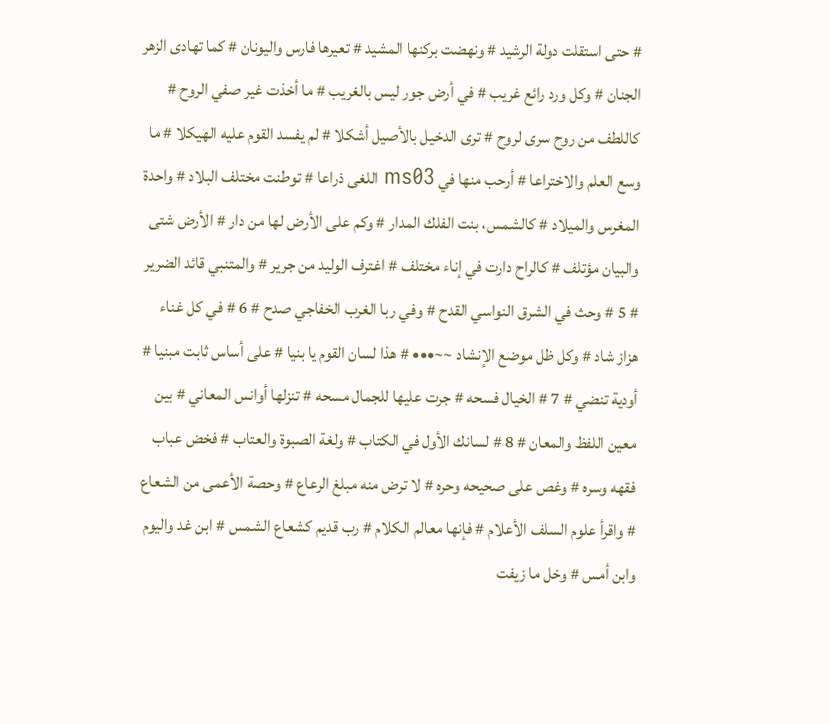# حتى استقلت دولة الرشيد # ونهضت بركنها المشيد # تعيرها فارس واليونان # كما تهادى الزهر الجنان # وكل ورد رائع غريب # في أرض جور ليس بالغريب # ما أخذت غير صفي الروح # كاللطف من روح سرى لروح # ترى الدخيل بالأصيل أشكلا # لم يفسد القوم عليه الهيكلا # ما وسع العلم والاختراعا # أرحب منها في ms03 اللغى ذراعا # توطنت مختلف البلاد # واحدة المغرس والميلاد # كالشمس، بنت الفلك المدار # وكم على الأرض لها من دار # الأرض شتى والبيان مؤتلف # كالراح دارت في إناء مختلف # اغترف الوليد من جرير # والمتنبي قائد الضرير # 5 # وحث في الشرق النواسي القدح # وفي ربا الغرب الخفاجي صدح # 6 # في كل غناء هزاز شاد # وكل ظل موضع الإنشاد ~~••• # هذا لسان القوم يا بنيا # على أساس ثابت مبنيا # أودية تنضي # 7 # الخيال فسحه # جرت عليها للجمال مسحه # تنزلها أوانس المعاني # بين معين اللفظ والمعان # 8 # لسانك الأول في الكتاب # ولغة الصبوة والعتاب # فخض عباب فقهه وسره # وغص على صحيحه وحره # لا ترض منه مبلغ الرعاع # وحصة الأعمى من الشعاع # واقرأ علوم السلف الأعلام # فإنها معالم الكلام # رب قديم كشعاع الشمس # ابن غد واليوم وابن أمس # وخل ما زيفت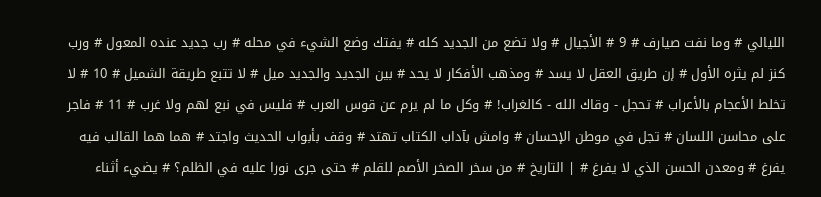الليالي # وما نفت صيارف # 9 # الأجيال # ولا تضع من الجديد كله # يفتك وضع الشيء في محله # رب جديد عنده المعول # ورب كنز لم يثره الأول # إن طريق العقل لا يسد # ومذهب الأفكار لا يحد # بين الجديد والجديد ميل # لا تتبع طريقة الشميل # 10 # لا تخلط الأعجام بالأعراب # تحجل - وقاك الله - كالغراب! # وكل ما لم يرم عن قوس العرب # فليس في نبع لهم ولا غرب # 11 # فاجر على محاسن اللسان # تجل في موطن الإحسان # وامش بآداب الكتاب تهتد # وقف بأبواب الحديث واجتد # هما هما القالب فيه يفرغ # ومعدن الحسن الذي لا يفرغ # | التاريخ # من سخر الصخر الأصم للقلم # حتى جرى نورا عليه في الظلم؟ # يضيء أثناء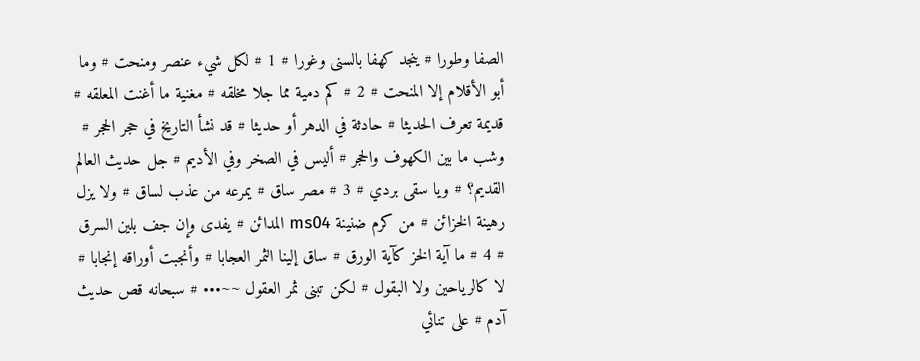الصفا وطورا # ينجد كهفا بالسنى وغورا # 1 # لكل شيء عنصر ومنحت # وما أبو الأقلام إلا المنحت # 2 # كم دمية مما جلا مخلقه # مغنية ما أغنت المعلقه # قديمة تعرف الحديثا # حادثة في الدهر أو حديثا # قد نشأ التاريخ في حجر الحجر # وشب ما بين الكهوف والحجر # أليس في الصخر وفي الأديم # جل حديث العالم القديم؟ # ويا سقى بردي # 3 # مصر ساق # يمرعه من عذب لساق # ولا يزل رهينة الخزائن # من كرم ضنينة ms04 المدائن # يفدى وإن جف بلين السرق # 4 # ما آية الخز كآية الورق # ساق إلينا الثمر العجابا # وأنجبت أوراقه إنجابا # لا كالرياحين ولا البقول # لكن تبنى ثمر العقول ~~••• # سبحانه قص حديث آدم # على تنائي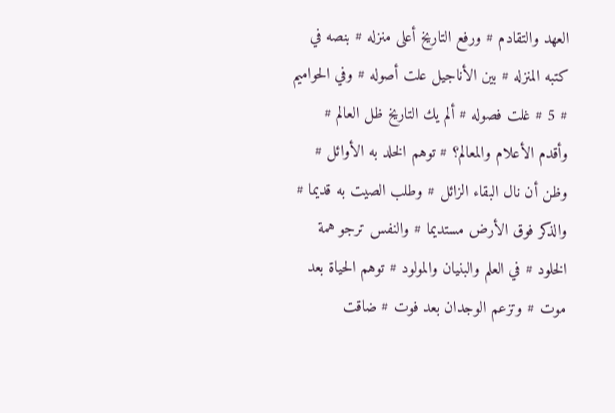العهد والتقادم # ورفع التاريخ أعلى منزله # بنصه في كتبه المنزله # بين الأناجيل علت أصوله # وفي الحواميم # 5 # غلت فصوله # ألم يك التاريخ ظل العالم # وأقدم الأعلام والمعالم؟ # توهم الخلد به الأوائل # وظن أن نال البقاء الزائل # وطلب الصيت به قديما # والذكر فوق الأرض مستديما # والنفس ترجو همة الخلود # في العلم والبنيان والمولود # توهم الحياة بعد موت # وتزعم الوجدان بعد فوت # ضاقت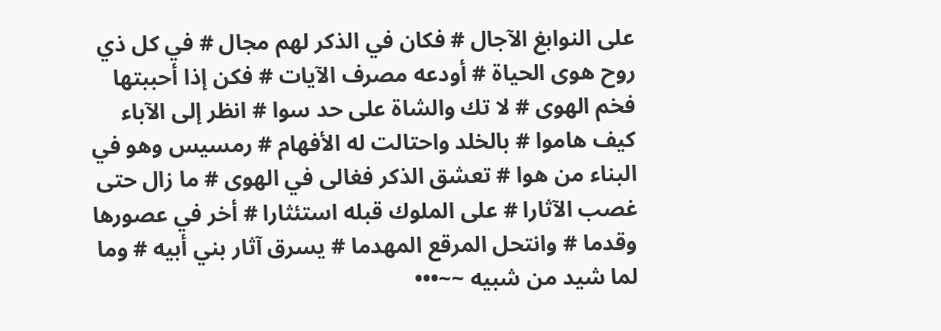على النوابغ الآجال # فكان في الذكر لهم مجال # في كل ذي روح هوى الحياة # أودعه مصرف الآيات # فكن إذا أحببتها فخم الهوى # لا تك والشاة على حد سوا # انظر إلى الآباء كيف هاموا # بالخلد واحتالت له الأفهام # رمسيس وهو في البناء من هوا # تعشق الذكر فغالى في الهوى # ما زال حتى غصب الآثارا # على الملوك قبله استئثارا # أخر في عصورها وقدما # وانتحل المرقع المهدما # يسرق آثار بني أبيه # وما لما شيد من شبيه ~~•••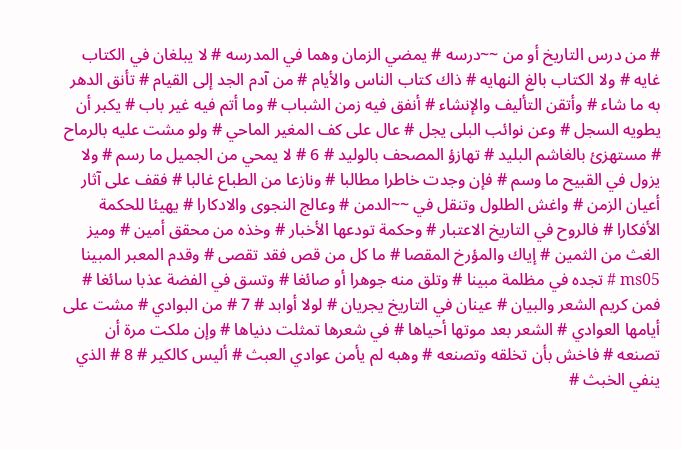# من درس التاريخ أو من ~~درسه # يمضي الزمان وهما في المدرسه # لا يبلغان في الكتاب غايه # ولا الكتاب بالغ النهايه # ذاك كتاب الناس والأيام # من آدم الجد إلى القيام # تأنق الدهر به ما شاء # وأتقن التأليف والإنشاء # أنفق فيه زمن الشباب # وما أتم فيه غير باب # يكبر أن يطويه السجل # وعن نوائب البلى يجل # عال على كف المغير الماحي # ولو مشت عليه بالرماح # مستهزئ بالغاشم البليد # تهازؤ المصحف بالوليد # 6 # لا يمحي من الجميل ما رسم # ولا يزول في القبيح ما وسم # فإن وجدت خاطرا مطالبا # ونازعا من الطباع غالبا # فقف على آثار أعيان الزمن # واغش الطلول وتنقل في ~~الدمن # وعالج النجوى والادكارا # يهيئا للحكمة الأفكارا # فالروح في التاريخ الاعتبار # وحكمة تودعها الأخبار # وخذه من محقق أمين # وميز الغث من الثمين # إياك والمؤرخ المقصا # ما كل من قص فقد تقصى # وقدم المعبر المبينا ms05 # تجده في مظلمة مبينا # وتلق منه جوهرا أو صائغا # وتسق في الفضة عذبا سائغا # فمن كريم الشعر والبيان # عينان في التاريخ يجريان # لولا أوابد # 7 # من البوادي # مشت على أيامها العوادي # الشعر بعد موتها أحياها # في شعرها تمثلت دنياها # وإن ملكت مرة أن تصنعه # فاخش بأن تخلقه وتصنعه # وهبه لم يأمن عوادي العبث # أليس كالكير # 8 # الذي ينفي الخبث #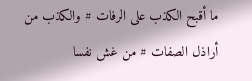ما أقبح الكذب على الرفات # والكذب من أراذل الصفات # من غش نفسا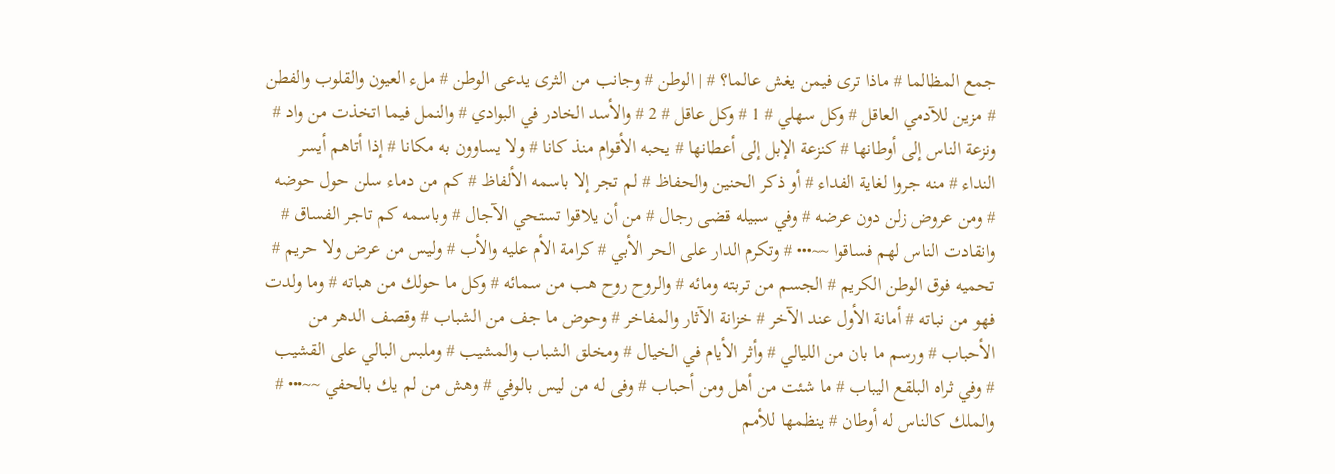جمع المظالما # ماذا ترى فيمن يغش عالما؟ # | الوطن # وجانب من الثرى يدعى الوطن # ملء العيون والقلوب والفطن # مزين للآدمي العاقل # وكل سهلي # 1 # وكل عاقل # 2 # والأسد الخادر في البوادي # والنمل فيما اتخذت من واد # ونزعة الناس إلى أوطانها # كنزعة الإبل إلى أعطانها # يحبه الأقوام منذ كانا # ولا يساوون به مكانا # إذا أتاهم أيسر النداء # منه جروا لغاية الفداء # أو ذكر الحنين والحفاظ # لم تجر إلا باسمه الألفاظ # كم من دماء سلن حول حوضه # ومن عروض زلن دون عرضه # وفي سبيله قضى رجال # من أن يلاقوا تستحي الآجال # وباسمه كم تاجر الفساق # وانقادت الناس لهم فساقوا ~~••• # وتكرم الدار على الحر الأبي # كرامة الأم عليه والأب # وليس من عرض ولا حريم # تحميه فوق الوطن الكريم # الجسم من تربته ومائه # والروح روح هب من سمائه # وكل ما حولك من هباته # وما ولدت فهو من نباته # أمانة الأول عند الآخر # خزانة الآثار والمفاخر # وحوض ما جف من الشباب # وقصف الدهر من الأحباب # ورسم ما بان من الليالي # وأثر الأيام في الخيال # ومخلق الشباب والمشيب # وملبس البالي على القشيب # وفي ثراه البلقع اليباب # ما شئت من أهل ومن أحباب # وفى له من ليس بالوفي # وهش من لم يك بالحفي ~~••• # والملك كالناس له أوطان # ينظمها للأمم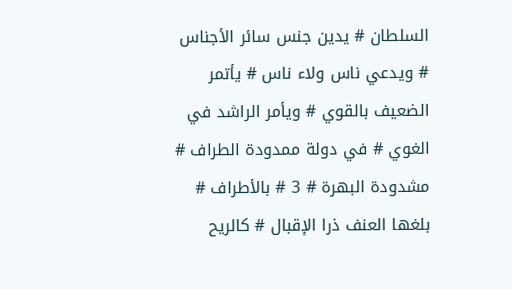السلطان # يدين جنس سائر الأجناس # ويدعي ناس ولاء ناس # يأتمر الضعيف بالقوي # ويأمر الراشد في الغوي # في دولة ممدودة الطراف # مشدودة البهرة # 3 # بالأطراف # بلغها العنف ذرا الإقبال # كالريح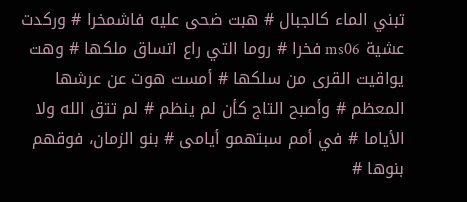تبني الماء كالجبال # هبت ضحى عليه فاشمخرا # وركدت عشية ms06 فخرا # روما التي راع اتساق ملكها # وهت يواقيت القرى من سلكها # أمست هوت عن عرشها المعظم # وأصبح التاج كأن لم ينظم # لم تتق الله ولا الأياما # في أمم سبتهمو أيامى # بنو الزمان، فوقهم بنوها #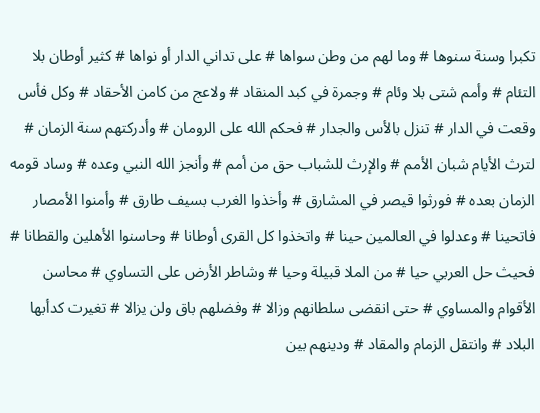تكبرا وسنة سنوها # وما لهم من وطن سواها # على تداني الدار أو نواها # كثير أوطان بلا التئام # وأمم شتى بلا وئام # وجمرة في كبد المنقاد # ولاعج من كامن الأحقاد # وكل فأس وقعت في الدار # تنزل بالأس والجدار # فحكم الله على الرومان # وأدركتهم سنة الزمان # لترث الأيام شبان الأمم # والإرث للشباب حق من أمم # وأنجز الله النبي وعده # وساد قومه الزمان بعده # فورثوا قيصر في المشارق # وأخذوا الغرب بسيف طارق # وأمنوا الأمصار فاتحينا # وعدلوا في العالمين حينا # واتخذوا كل القرى أوطانا # وحاسنوا الأهلين والقطانا # فحيث حل العربي حيا # من الملا قبيلة وحيا # وشاطر الأرض على التساوي # محاسن الأقوام والمساوي # حتى انقضى سلطانهم وزالا # وفضلهم باق ولن يزالا # تغيرت كدأبها البلاد # وانتقل الزمام والمقاد # ودينهم بين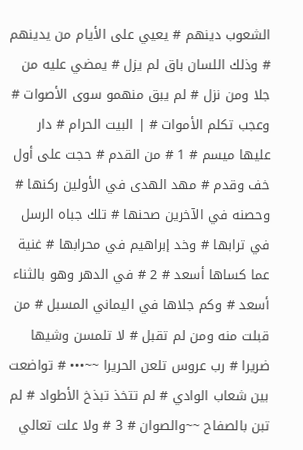الشعوب دينهم # يعيي على الأيام من يدينهم # وذلك اللسان باق لم يزل # يمضي عليه من جلا ومن نزل # لم يبق منهمو سوى الأصوات # وعجب تكلم الأموات # | البيت الحرام # دار عليها ميسم # 1 # من القدم # حجت على أول خف وقدم # مهد الهدى في الأولين ركنها # وحصنه في الآخرين صحنها # تلك جباه الرسل في ترابها # وخد إبراهيم في محرابها # غنية عما كساها أسعد # 2 # في الدهر وهو بالثناء أسعد # وكم جلاها في اليماني المسبل # من قبلت منه ومن لم تقبل # لا تلمسن وشيها ضريرا # رب عروس تلعن الحريرا ~~••• # تواضعت بين شعاب الوادي # لم تتخذ تبذخ الأطواد # لم تبن بالصفاح ~~والصوان # 3 # ولا علت تعالي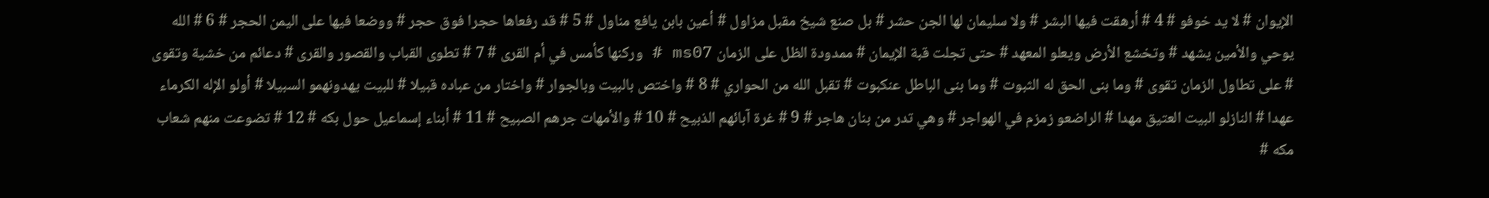الإيوان # لا يد خوفو # 4 # أرهقت فيها البشر # ولا سليمان لها الجن حشر # بل صنع شيخ مقبل مزاول # أعين بابن يافع مناول # 5 # قد رفعاها حجرا فوق حجر # ووضعا فيها على اليمن الحجر # 6 # الله يوحي والأمين يشهد # وتخشع الأرض ويعلو المعهد # حتى تجلت قبة الإيمان # ممدودة الظل على الزمان ms07 # وركنها كأمس في أم القرى # 7 # تطوى القباب والقصور والقرى # دعائم من خشية وتقوى # على تطاول الزمان تقوى # وما بنى الحق له الثبوت # وما بنى الباطل عنكبوت # تقبل الله من الحواري # 8 # واختص بالبيت وبالجوار # واختار من عباده قبيلا # للبيت يهدونهمو السبيلا # أولو الإله الكرماء عهدا # النازلو البيت العتيق مهدا # الراضعو زمزم في الهواجر # وهي تدر من بنان هاجر # 9 # غرة آبائهم الذبيح # 10 # والأمهات جرهم الصبيح # 11 # أبناء إسماعيل حول بكه # 12 # تضوعت منهم شعاب مكه #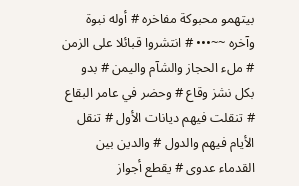بيتهمو محبوكة مفاخره # أوله نبوة وآخره ~~••• # انتشروا قبائلا على الزمن # ملء الحجاز والشآم واليمن # بدو بكل نشز وقاع # وحضر في عامر البقاع # تنقلت فيهم ديانات الأول # تنقل الأيام فيهم والدول # والدين بين القدماء عدوى # يقطع أجواز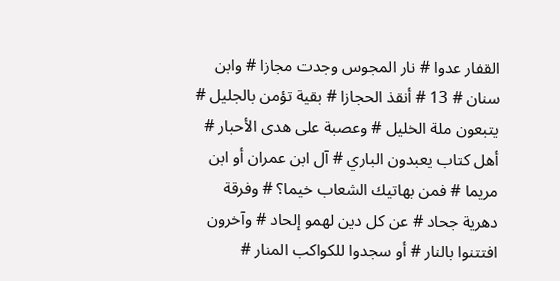القفار عدوا # نار المجوس وجدت مجازا # وابن سنان # 13 # أنقذ الحجازا # بقية تؤمن بالجليل # يتبعون ملة الخليل # وعصبة على هدى الأحبار # أهل كتاب يعبدون الباري # آل ابن عمران أو ابن مريما # فمن بهاتيك الشعاب خيما؟ # وفرقة دهرية جحاد # عن كل دين لهمو إلحاد # وآخرون افتتنوا بالنار # أو سجدوا للكواكب المنار #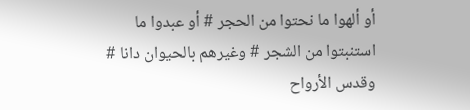أو ألهوا ما نحتوا من الحجر # أو عبدوا ما استنبتوا من الشجر # وغيرهم بالحيوان دانا # وقدس الأرواح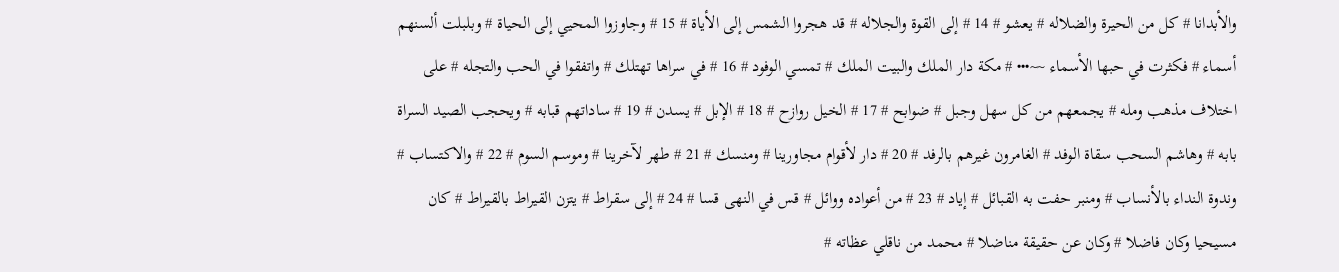والأبدانا # كل من الحيرة والضلاله # يعشو # 14 # إلى القوة والجلاله # قد هجروا الشمس إلى الأياة # 15 # وجاوزوا المحيي إلى الحياة # وبلبلت ألسنهم أسماء # فكثرت في حبها الأسماء ~~••• # مكة دار الملك والبيت الملك # تمسي الوفود # 16 # في سراها تهتلك # واتفقوا في الحب والتجله # على اختلاف مذهب ومله # يجمعهم من كل سهل وجبل # ضوابح # 17 # الخيل روازح # 18 # الإبل # يسدن # 19 # ساداتهم قبابه # ويحجب الصيد السراة بابه # وهاشم السحب سقاة الوفد # الغامرون غيرهم بالرفد # 20 # دار لأقوام مجاورينا # ومنسك # 21 # طهر لآخرينا # وموسم السوم # 22 # والاكتساب # وندوة النداء بالأنساب # ومنبر حفت به القبائل # إياد # 23 # من أعواده ووائل # قس في النهى قسا # 24 # إلى سقراط # يتزن القيراط بالقيراط # كان مسيحيا وكان فاضلا # وكان عن حقيقة مناضلا # محمد من ناقلي عظاته #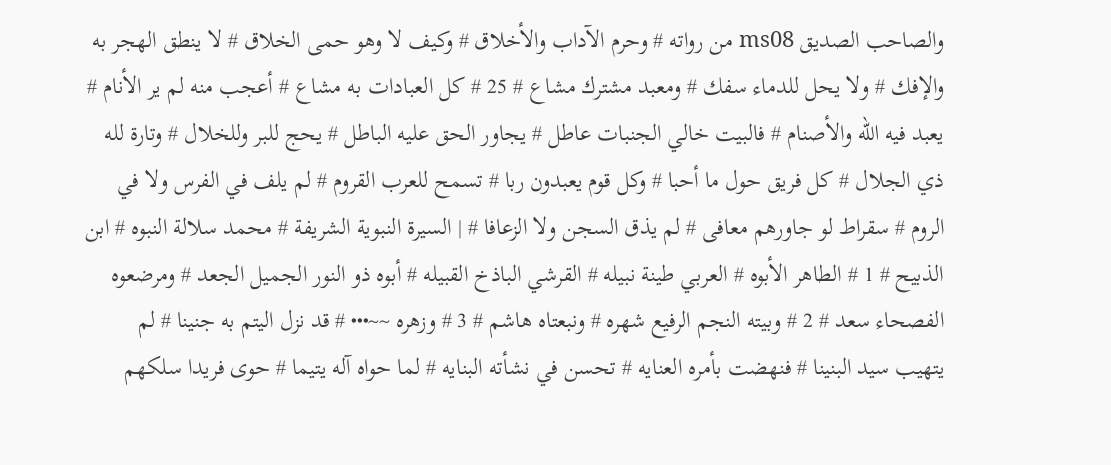والصاحب الصديق ms08 من رواته # وحرم الآداب والأخلاق # وكيف لا وهو حمى الخلاق # لا ينطق الهجر به والإفك # ولا يحل للدماء سفك # ومعبد مشترك مشاع # 25 # كل العبادات به مشاع # أعجب منه لم ير الأنام # يعبد فيه الله والأصنام # فالبيت خالي الجنبات عاطل # يجاور الحق عليه الباطل # يحج للبر وللخلال # وتارة لله ذي الجلال # كل فريق حول ما أحبا # وكل قوم يعبدون ربا # تسمح للعرب القروم # لم يلف في الفرس ولا في الروم # سقراط لو جاورهم معافى # لم يذق السجن ولا الزعافا # | السيرة النبوية الشريفة # محمد سلالة النبوه # ابن الذبيح # 1 # الطاهر الأبوه # العربي طينة نبيله # القرشي الباذخ القبيله # أبوه ذو النور الجميل الجعد # ومرضعوه الفصحاء سعد # 2 # وبيته النجم الرفيع شهره # ونبعتاه هاشم # 3 # وزهره ~~••• # قد نزل اليتم به جنينا # لم يتهيب سيد البنينا # فنهضت بأمره العنايه # تحسن في نشأته البنايه # لما حواه آله يتيما # حوى فريدا سلكهم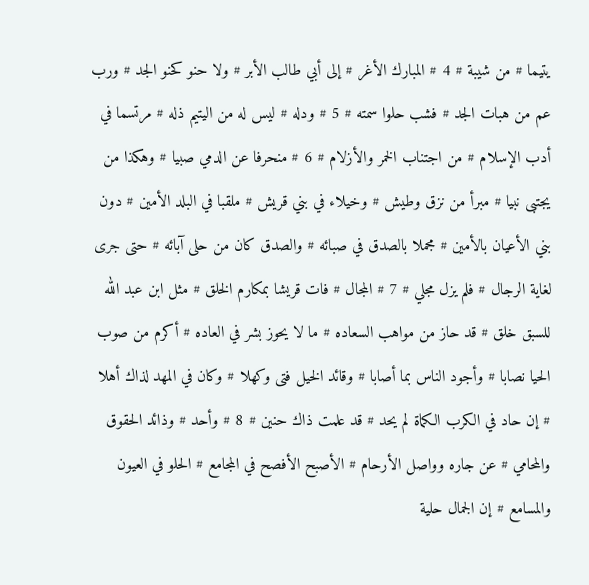يتيما # من شيبة # 4 # المبارك الأغر # إلى أبي طالب الأبر # ولا حنو كحنو الجد # ورب عم من هبات الجد # فشب حلوا سمته # 5 # ودله # ليس له من اليتيم ذله # مرتسما في أدب الإسلام # من اجتناب الخمر والأزلام # 6 # منحرفا عن الدمي صبيا # وهكذا من يجتبى نبيا # مبرأ من نزق وطيش # وخيلاء في بني قريش # ملقبا في البلد الأمين # دون بني الأعيان بالأمين # مجملا بالصدق في صبائه # والصدق كان من حلى آبائه # حتى جرى لغاية الرجال # فلم يزل مجلي # 7 # المجال # فات قريشا بمكارم الخلق # مثل ابن عبد الله للسبق خلق # قد حاز من مواهب السعاده # ما لا يحوز بشر في العاده # أكرم من صوب الحيا نصابا # وأجود الناس بما أصابا # وقائد الخيل فتى وكهلا # وكان في المهد لذاك أهلا # إن حاد في الكرب الكماة لم يحد # قد علمت ذاك حنين # 8 # وأحد # وذائد الحقوق والمحامي # عن جاره وواصل الأرحام # الأصبح الأفصح في المجامع # الحلو في العيون والمسامع # إن الجمال حلية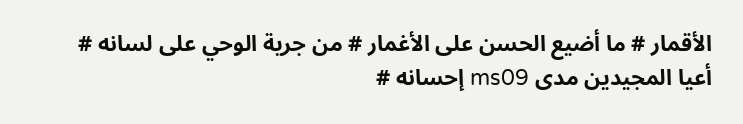الأقمار # ما أضيع الحسن على الأغمار # من جرية الوحي على لسانه # أعيا المجيدين مدى ms09 إحسانه #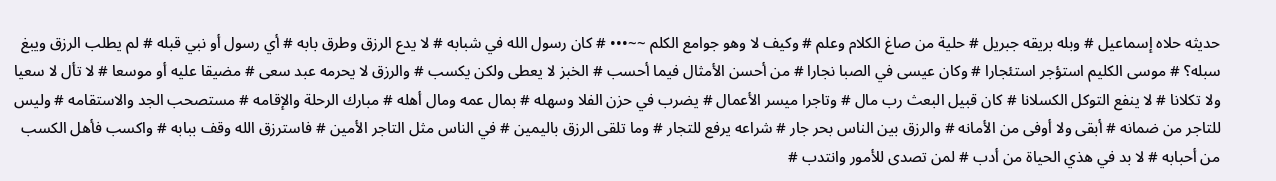حديثه حلاه إسماعيل # وبله بريقه جبريل # حلية من صاغ الكلام وعلم # وكيف لا وهو جوامع الكلم ~~••• # كان رسول الله في شبابه # لا يدع الرزق وطرق بابه # أي رسول أو نبي قبله # لم يطلب الرزق ويبغ سبله؟ # موسى الكليم استؤجر استئجارا # وكان عيسى في الصبا نجارا # من أحسن الأمثال فيما أحسب # الخبز لا يعطى ولكن يكسب # والرزق لا يحرمه عبد سعى # مضيقا عليه أو موسعا # لا تأل لا سعيا ولا تكلانا # لا ينفع التوكل الكسلانا # كان قبيل البعث رب مال # وتاجرا ميسر الأعمال # يضرب في حزن الفلا وسهله # بمال عمه ومال أهله # مبارك الرحلة والإقامه # مستصحب الجد والاستقامه # وليس للتاجر من ضمانه # أبقى ولا أوفى من الأمانه # والرزق بين الناس بحر جار # شراعه يرفع للتجار # وما تلقى الرزق باليمين # في الناس مثل التاجر الأمين # فاسترزق الله وقف ببابه # واكسب فأهل الكسب من أحبابه # لا بد في هذي الحياة من أدب # لمن تصدى للأمور وانتدب #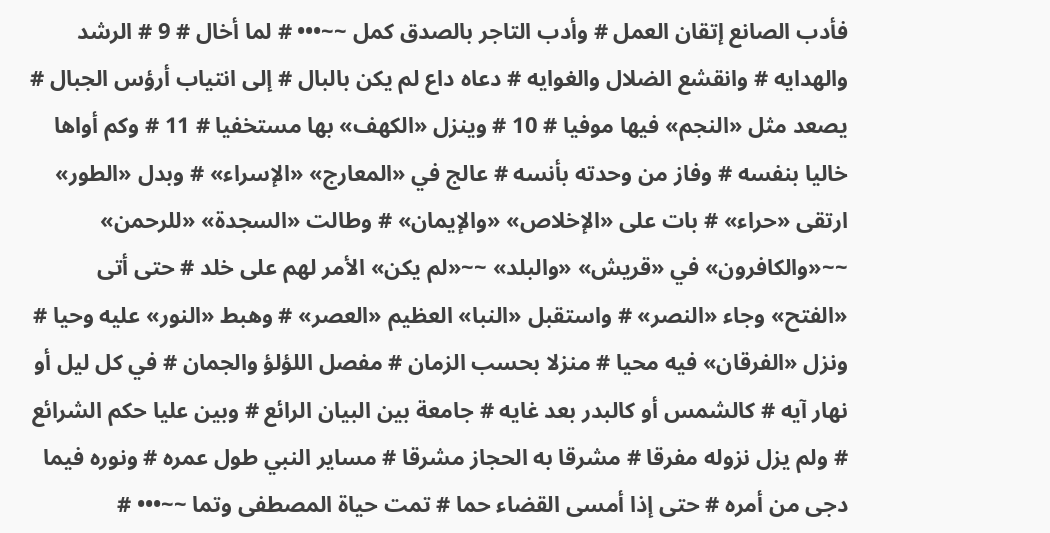فأدب الصانع إتقان العمل # وأدب التاجر بالصدق كمل ~~••• # لما أخال # 9 # الرشد والهدايه # وانقشع الضلال والغوايه # دعاه داع لم يكن بالبال # إلى انتياب أرؤس الجبال # يصعد مثل «النجم» فيها موفيا # 10 # وينزل «الكهف» بها مستخفيا # 11 # وكم أواها خاليا بنفسه # وفاز من وحدته بأنسه # عالج في «المعارج» «الإسراء» # وبدل «الطور» ارتقى «حراء» # بات على «الإخلاص» «والإيمان» # وطالت «السجدة» «للرحمن» ~~«والكافرون» في «قريش» «والبلد» ~~«لم يكن» الأمر لهم على خلد # حتى أتى «الفتح» وجاء «النصر» # واستقبل «النبا» العظيم «العصر» # وهبط «النور» عليه وحيا # ونزل «الفرقان» فيه محيا # منزلا بحسب الزمان # مفصل اللؤلؤ والجمان # في كل ليل أو نهار آيه # كالشمس أو كالبدر بعد غايه # جامعة بين البيان الرائع # وبين عليا حكم الشرائع # ولم يزل نزوله مفرقا # مشرقا به الحجاز مشرقا # مساير النبي طول عمره # ونوره فيما دجى من أمره # حتى إذا أمسى القضاء حما # تمت حياة المصطفى وتما ~~••• #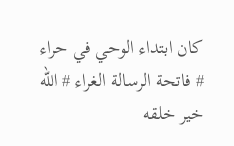كان ابتداء الوحي في حراء # فاتحة الرسالة الغراء # الله خير خلقه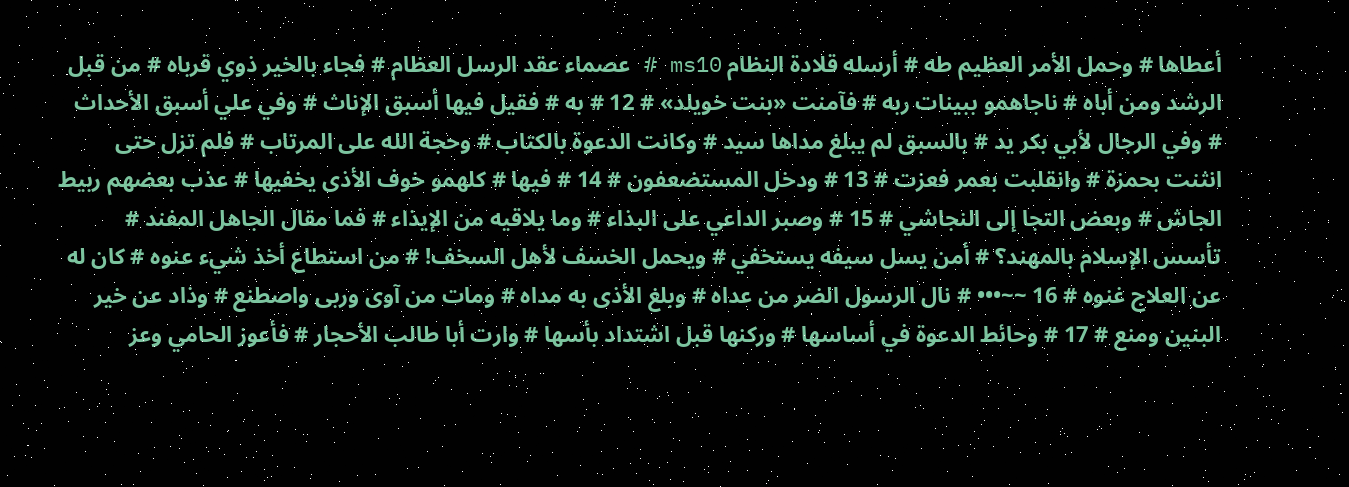أعطاها # وحمل الأمر العظيم طه # أرسله قلادة النظام ms10 # عصماء عقد الرسل العظام # فجاء بالخير ذوي قرباه # من قبل الرشد ومن أباه # ناجاهمو ببينات ربه # فآمنت «بنت خويلد» # 12 # به # فقيل فيها أسبق الإناث # وفي علي أسبق الأحداث # وفي الرجال لأبي بكر يد # بالسبق لم يبلغ مداها سيد # وكانت الدعوة بالكتاب # وحجة الله على المرتاب # فلم تزل حتى انثنت بحمزة # وانقلبت بعمر فعزت # 13 # ودخل المستضعفون # 14 # فيها # كلهمو خوف الأذى يخفيها # عذب بعضهم ربيط الجاش # وبعض التجا إلى النجاشي # 15 # وصبر الداعي على البذاء # وما يلاقيه من الإيذاء # فما مقال الجاهل المفند # تأسس الإسلام بالمهند؟ # أمن يسل سيفه يستخفي # ويحمل الخسف لأهل السخف! # من استطاع أخذ شيء عنوه # كان له عن العلاج غنوه # 16 ~~••• # نال الرسول الضر من عداه # وبلغ الأذى به مداه # ومات من آوى وربى واصطنع # وذاد عن خير البنين ومنع # 17 # وحائط الدعوة في أساسها # وركنها قبل اشتداد بأسها # وارت أبا طالب الأحجار # فأعوز الحامي وعز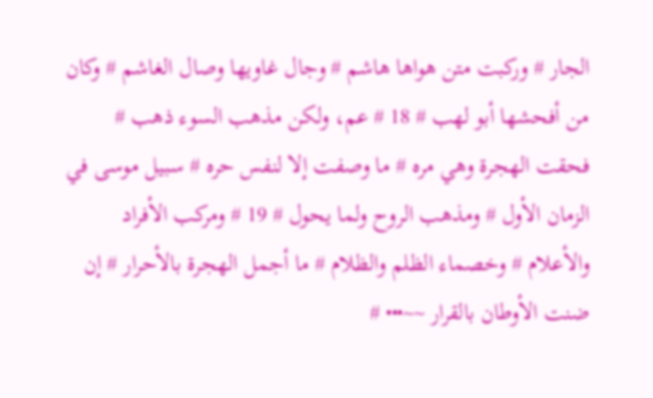الجار # وركبت متن هواها هاشم # وجال غاويها وصال الغاشم # وكان من أفحشها أبو لهب # 18 # عم، ولكن مذهب السوء ذهب # فحقت الهجرة وهي مره # ما وصفت إلا لنفس حره # سبيل موسى في الزمان الأول # ومذهب الروح ولما يحول # 19 # ومركب الأفراد والأعلام # وخصماء الظلم والظلام # ما أجمل الهجرة بالأحرار # إن ضنت الأوطان بالقرار ~~••• #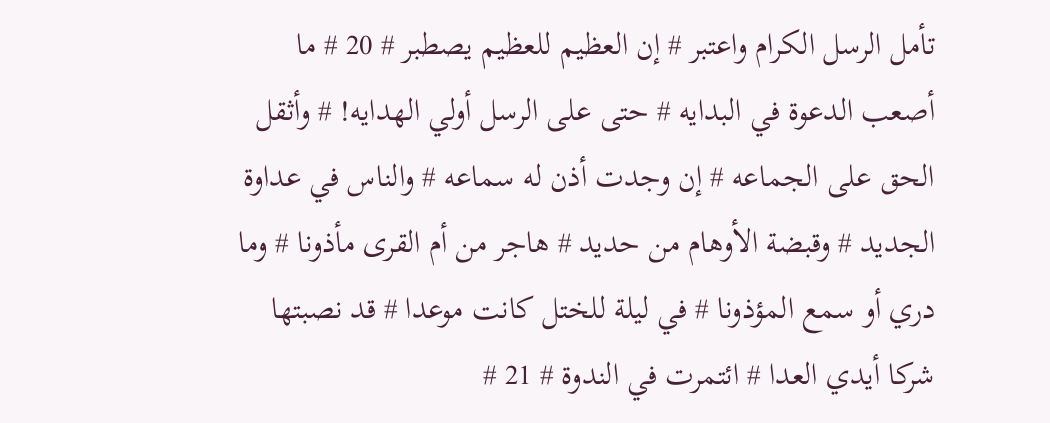تأمل الرسل الكرام واعتبر # إن العظيم للعظيم يصطبر # 20 # ما أصعب الدعوة في البدايه # حتى على الرسل أولي الهدايه! # وأثقل الحق على الجماعه # إن وجدت أذن له سماعه # والناس في عداوة الجديد # وقبضة الأوهام من حديد # هاجر من أم القرى مأذونا # وما دري أو سمع المؤذونا # في ليلة للختل كانت موعدا # قد نصبتها شركا أيدي العدا # ائتمرت في الندوة # 21 #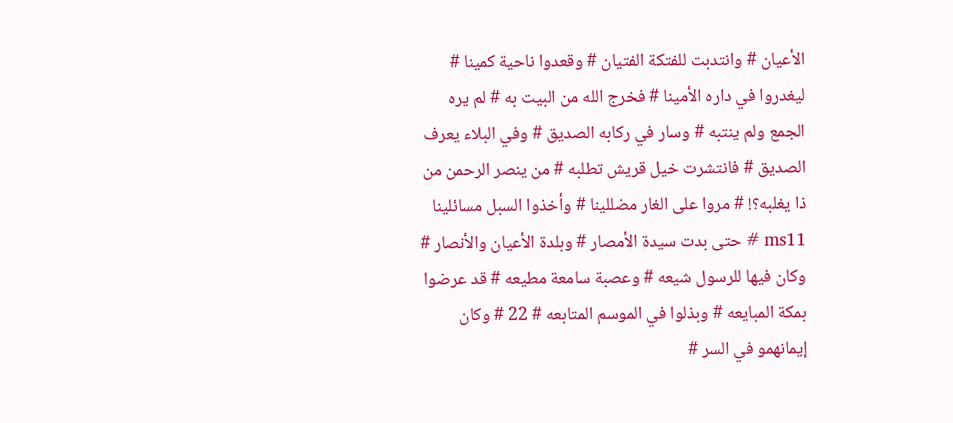الأعيان # وانتدبت للفتكة الفتيان # وقعدوا ناحية كمينا # ليغدروا في داره الأمينا # فخرج الله من البيت به # لم يره الجمع ولم ينتبه # وسار في ركابه الصديق # وفي البلاء يعرف الصديق # فانتشرت خيل قريش تطلبه # من ينصر الرحمن من ذا يغلبه؟! # مروا على الغار مضللينا # وأخذوا السبل مسائلينا ms11 # حتى بدت سيدة الأمصار # وبلدة الأعيان والأنصار # وكان فيها للرسول شيعه # وعصبة سامعة مطيعه # قد عرضوا بمكة المبايعه # وبذلوا في الموسم المتابعه # 22 # وكان إيمانهمو في السر #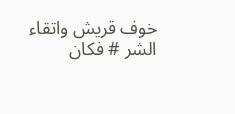خوف قريش واتقاء الشر # فكان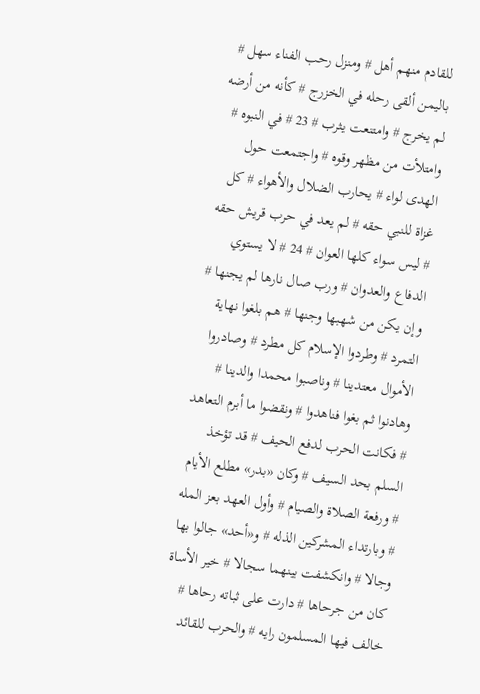للقادم منهم أهل # ومنزل رحب الفناء سهل # باليمن ألقى رحله في الخزرج # كأنه من أرضه لم يخرج # وامتنعت يثرب # 23 # في النبوه # وامتلأت من مظهر وقوه # واجتمعت حول الهدى لواء # يحارب الضلال والأهواء # كل غزاة للنبي حقه # لم يعد في حرب قريش حقه # ليس سواء كلها العوان # 24 # لا يستوي الدفاع والعدوان # ورب صال نارها لم يجنها # وإن يكن من شهبها وجنها # هم بلغوا نهاية التمرد # وطردوا الإسلام كل مطرد # وصادروا الأموال معتدينا # وناصبوا محمدا والدينا # وهادنوا ثم بغوا فناهدوا # ونقضوا ما أبرم التعاهد # فكانت الحرب لدفع الحيف # قد تؤخذ السلم بحد السيف # وكان «بدر» مطلع الأيام # ورفعة الصلاة والصيام # وأول العهد بعز المله # وبارتداء المشركين الذله # و«أحد» جالوا بها وجالا # وانكشفت بينهما سجالا # خير الأساة كان من جرحاها # دارت على ثباته رحاها # خالف فيها المسلمون رايه # والحرب للقائد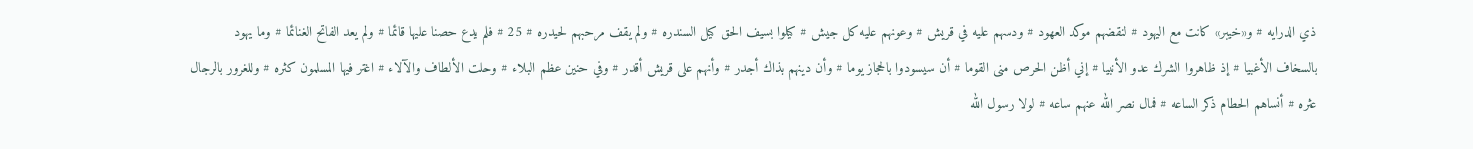ذي الدرايه # و«خيبر» كانت مع اليهود # لنقضهم موكد العهود # ودسهم عليه في قريش # وعونهم عليه كل جيش # كيلوا بسيف الحق كيل السندره # ولم يقف مرحبهم لحيدره # 25 # فلم يدع حصنا عليها قائما # ولم يعد الفاتح الغنائما # وما يهود بالسخاف الأغبيا # إذ ظاهروا الشرك عدو الأنبيا # إني أظن الحرص منى القوما # أن سيسودوا بالحجاز يوما # وأن دينهم بذاك أجدر # وأنهم على قريش أقدر # وفي حنين عظم البلاء # وحلت الألطاف والآلاء # اغتر فيها المسلمون كثره # وللغرور بالرجال عثره # أنساهم الحطام ذكر الساعه # فمال نصر الله عنهم ساعه # لولا رسول الله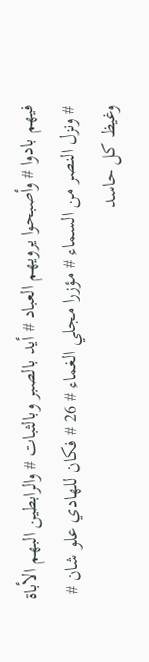فيهم بادوا # وأصبحوا يرويهم العباد # أيد بالصبر وبالثبات # والرابطين البهم الأباة # ونزل النصر من السماء # مؤزرا مجلي الغماء # 26 # فكان للهادي علو شان # وغيظ كل حاسد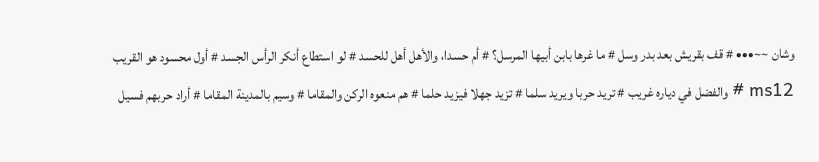وشان ~~••• # قف بقريش بعد بدر وسل # ما غرها بابن أبيها المرسل؟ # أم حسدا، والأهل أهل للحسد # لو استطاع أنكر الرأس الجسد # أول محسود هو القريب ms12 # والفضل في دياره غريب # تريد حربا ويريد سلما # تزيد جهلا فيزيد حلما # هم منعوه الركن والمقاما # وسيم بالمدينة المقاما # أراد حربهم فسيل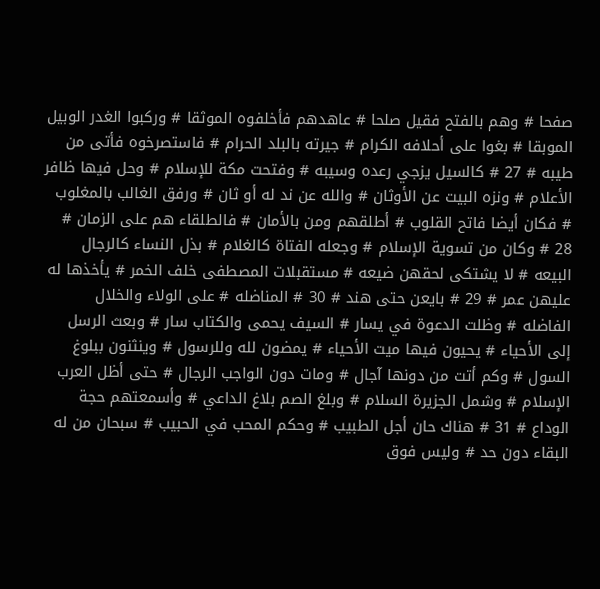صفحا # وهم بالفتح فقيل صلحا # عاهدهم فأخلفوه الموثقا # وركبوا الغدر الوبيل الموبقا # بغوا على أحلافه الكرام # جيرته بالبلد الحرام # فاستصرخوه فأتى من طيبه # 27 # كالسيل يزجي رعده وسيبه # وفتحت مكة للإسلام # وحل فيها ظافر الأعلام # ونزه البيت عن الأوثان # والله عن ند له أو ثان # ورفق الغالب بالمغلوب # فكان أيضا فاتح القلوب # أطلقهم ومن بالأمان # فالطلقاء هم على الزمان # 28 # وكان من تسوية الإسلام # وجعله الفتاة كالغلام # بذل النساء كالرجال البيعه # لا يشتكى لحقهن ضيعه # مستقبلات المصطفى خلف الخمر # يأخذها له عليهن عمر # 29 # بايعن حتى هند # 30 # المناضله # على الولاء والخلال الفاضله # وظلت الدعوة في يسار # السيف يحمى والكتاب سار # وبعث الرسل إلى الأحياء # يحيون فيها ميت الأحياء # يمضون لله وللرسول # وينثنون ببلوغ السول # وكم أتت من دونها آجال # ومات دون الواجب الرجال # حتى أظل العرب الإسلام # وشمل الجزيرة السلام # وبلغ الصم بلاغ الداعي # وأسمعتهم حجة الوداع # 31 # هناك حان أجل الطبيب # وحكم المحب في الحبيب # سبحان من له البقاء دون حد # وليس فوق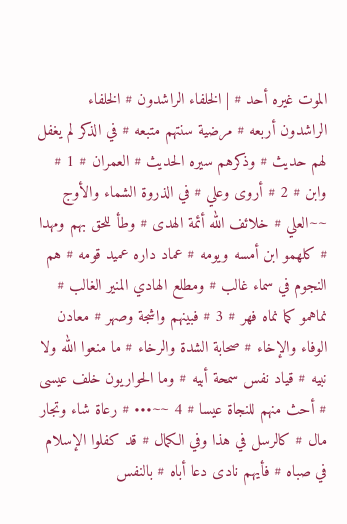الموت غيره أحد # | الخلفاء الراشدون # الخلفاء الراشدون أربعه # مرضية سنتهم متبعه # في الذكر لم يغفل لهم حديث # وذكرهم سيره الحديث # العمران # 1 # وابن # 2 # أروى وعلي # في الذروة الشماء والأوج ~~العلي # خلائف الله أئمة الهدى # وطأ للحق بهم ومهدا # كلهمو ابن أمسه ويومه # عماد داره عميد قومه # هم النجوم في سماء غالب # ومطلع الهادي المنير الغالب # نماهمو كما نماه فهر # 3 # فبينهم واشجة وصهر # معادن الوفاء والإخاء # صحابة الشدة والرخاء # ما منعوا الله ولا نبيه # قياد نفس سمحة أبيه # وما الحواريون خلف عيسى # أحث منهم للنجاة عيسا # 4 ~~••• # رعاة شاء وتجار مال # كالرسل في هذا وفي الكمال # قد كفلوا الإسلام في صباه # فأيهم نادى دعا أباه # بالنفس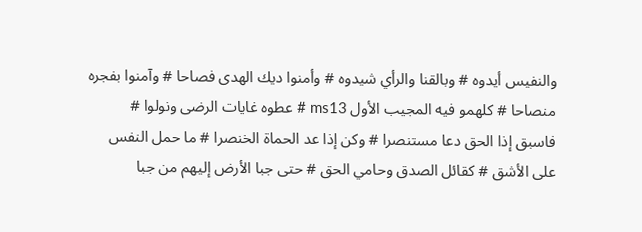والنفيس أيدوه # وبالقنا والرأي شيدوه # وأمنوا ديك الهدى فصاحا # وآمنوا بفجره منصاحا # كلهمو فيه المجيب الأول ms13 # عطوه غايات الرضى ونولوا # فاسبق إذا الحق دعا مستنصرا # وكن إذا عد الحماة الخنصرا # ما حمل النفس على الأشق # كقائل الصدق وحامي الحق # حتى جبا الأرض إليهم من جبا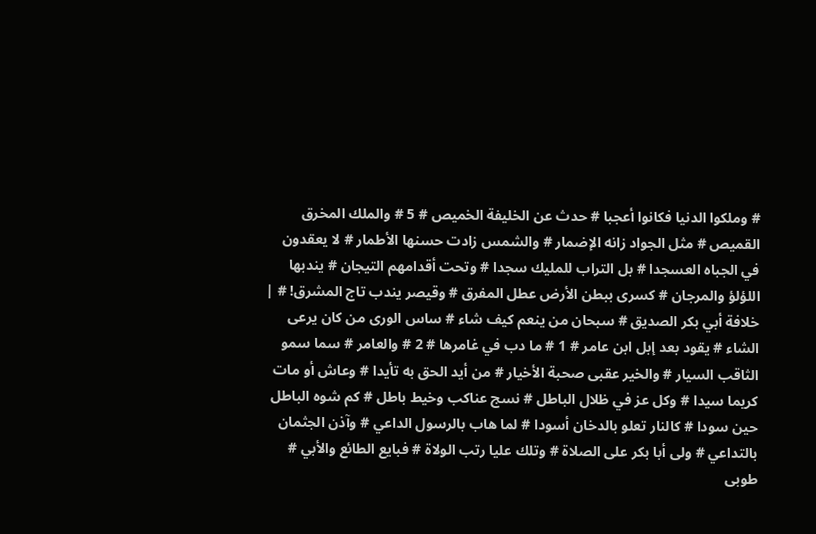# وملكوا الدنيا فكانوا أعجبا # حدث عن الخليفة الخميص # 5 # والملك المخرق القميص # مثل الجواد زانه الإضمار # والشمس زادت حسنها الأطمار # لا يعقدون في الجباه العسجدا # بل التراب للمليك سجدا # وتحت أقدامهم التيجان # يندبها اللؤلؤ والمرجان # كسرى ببطن الأرض عطل المفرق # وقيصر يندب تاج المشرق! # | خلافة أبي بكر الصديق # سبحان من ينعم كيف شاء # ساس الورى من كان يرعى الشاء # يقود بعد إبل ابن عامر # 1 # ما دب في غامرها # 2 # والعامر # سما سمو الثاقب السيار # والخير عقبى صحبة الأخيار # من أيد الحق به تأيدا # وعاش أو مات كريما سيدا # وكل عز في ظلال الباطل # نسج عناكب وخيط باطل # كم شوه الباطل حين سودا # كالنار تعلو بالدخان أسودا # لما هاب بالرسول الداعي # وآذن الجثمان بالتداعي # ولى أبا بكر على الصلاة # وتلك عليا رتب الولاة # فبايع الطائع والأبي # طوبى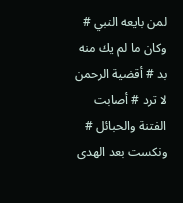لمن بايعه النبي # وكان ما لم يك منه بد # أقضية الرحمن لا ترد # أصابت الفتنة والحبائل # ونكست بعد الهدى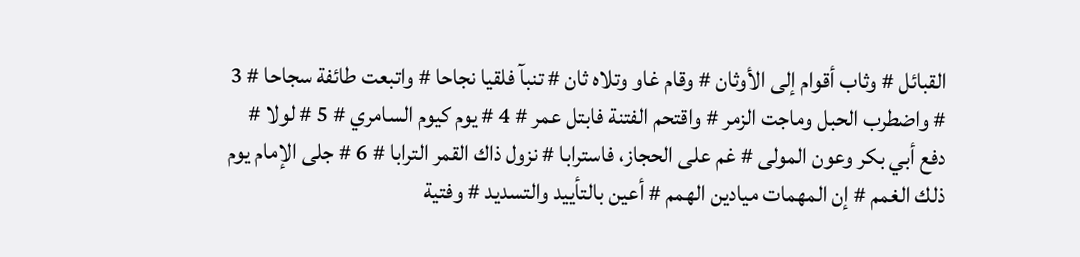القبائل # وثاب أقوام إلى الأوثان # وقام غاو وتلاه ثان # تنبآ فلقيا نجاحا # واتبعت طائفة سجاحا # 3 # واضطرب الحبل وماجت الزمر # واقتحم الفتنة فابتل عمر # 4 # يوم كيوم السامري # 5 # لولا # دفع أبي بكر وعون المولى # غم على الحجاز، فاسترابا # نزول ذاك القمر الترابا # 6 # جلى الإمام يوم ذلك الغمم # إن المهمات ميادين الهمم # أعين بالتأييد والتسديد # وفتية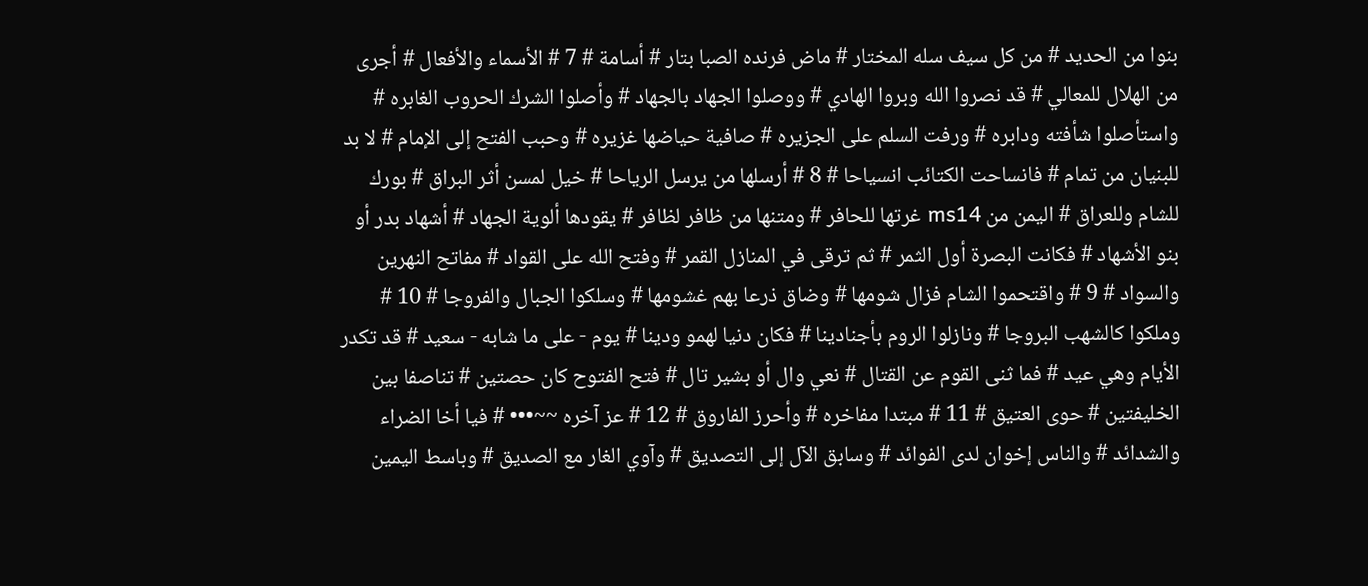بنوا من الحديد # من كل سيف سله المختار # ماض فرنده الصبا بتار # أسامة # 7 # الأسماء والأفعال # أجرى من الهلال للمعالي # قد نصروا الله وبروا الهادي # ووصلوا الجهاد بالجهاد # وأصلوا الشرك الحروب الغابره # واستأصلوا شأفته ودابره # ورفت السلم على الجزيره # صافية حياضها غزيره # وحبب الفتح إلى الإمام # لا بد للبنيان من تمام # فانساحت الكتائب انسياحا # 8 # أرسلها من يرسل الرياحا # خيل لمسن أثر البراق # بورك للشام وللعراق # اليمن من ms14 غرتها للحافر # ومتنها من ظافر لظافر # يقودها ألوية الجهاد # أشهاد بدر أو بنو الأشهاد # فكانت البصرة أول الثمر # ثم ترقى في المنازل القمر # وفتح الله على القواد # مفاتح النهرين والسواد # 9 # واقتحموا الشام فزال شومها # وضاق ذرعا بهم غشومها # وسلكوا الجبال والفروجا # 10 # وملكوا كالشهب البروجا # ونازلوا الروم بأجنادينا # فكان دنيا لهمو ودينا # يوم - على ما شابه - سعيد # قد تكدر الأيام وهي عيد # فما ثنى القوم عن القتال # نعي وال أو بشير تال # فتح الفتوح كان حصتين # تناصفا بين الخليفتين # حوى العتيق # 11 # مبتدا مفاخره # وأحرز الفاروق # 12 # عز آخره ~~••• # فيا أخا الضراء والشدائد # والناس إخوان لدى الفوائد # وسابق الآل إلى التصديق # وآوي الغار مع الصديق # وباسط اليمين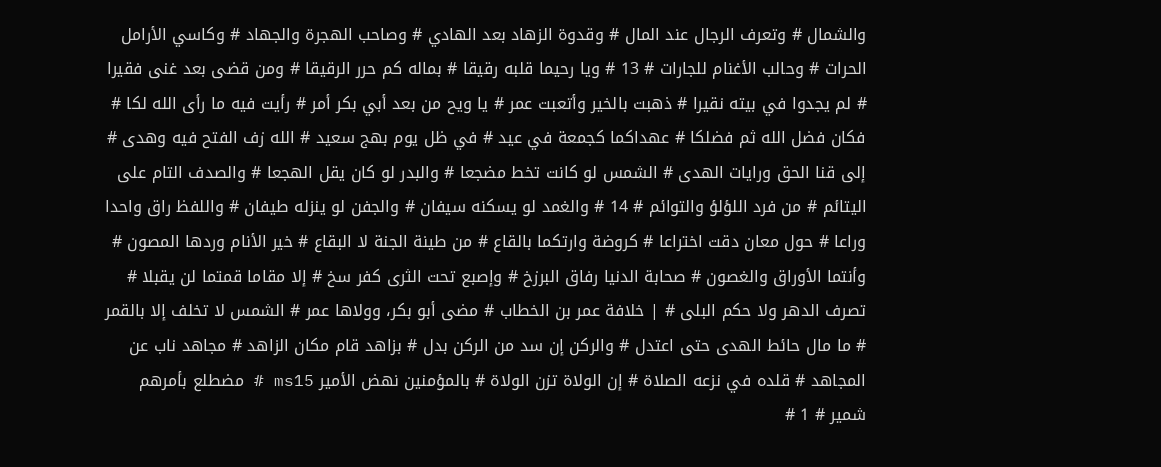والشمال # وتعرف الرجال عند المال # وقدوة الزهاد بعد الهادي # وصاحب الهجرة والجهاد # وكاسي الأرامل الحرات # وحالب الأغنام للجارات # 13 # ويا رحيما قلبه رقيقا # بماله كم حرر الرقيقا # ومن قضى بعد غنى فقيرا # لم يجدوا في بيته نقيرا # ذهبت بالخير وأتعبت عمر # يا ويح من بعد أبي بكر أمر # رأيت فيه ما رأى الله لكا # فكان فضل الله ثم فضلكا # عهداكما كجمعة في عيد # في ظل يوم بهج سعيد # الله زف الفتح فيه وهدى # إلى قنا الحق ورايات الهدى # الشمس لو كانت تخط مضجعا # والبدر لو كان يقل الهجعا # والصدف التام على اليتائم # من فرد اللؤلؤ والتوائم # 14 # والغمد لو يسكنه سيفان # والجفن لو ينزله طيفان # واللفظ راق واحدا وراعا # حول معان دقت اختراعا # كروضة وارتكما بالقاع # من طينة الجنة لا البقاع # خير الأنام وردها المصون # وأنتما الأوراق والغصون # صحابة الدنيا رفاق البرزخ # وإصبع تحت الثرى كفر سخ # إلا مقاما قمتما لن يقبلا # تصرف الدهر ولا حكم البلى # | خلافة عمر بن الخطاب # مضى أبو بكر، وولاها عمر # الشمس لا تخلف إلا بالقمر # ما مال حائط الهدى حتى اعتدل # والركن إن سد من الركن بدل # بزاهد قام مكان الزاهد # مجاهد ناب عن المجاهد # قلده في نزعه الصلاة # إن الولاة تزن الولاة # بالمؤمنين نهض الأمير ms15 # مضطلع بأمرهم شمير # 1 #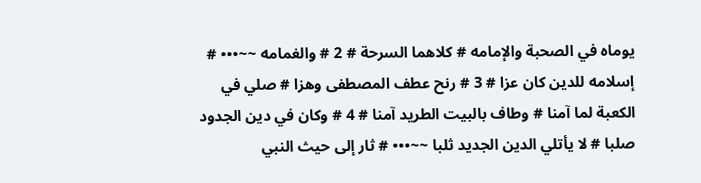يوماه في الصحبة والإمامه # كلاهما السرحة # 2 # والغمامه ~~••• # إسلامه للدين كان عزا # 3 # رنح عطف المصطفى وهزا # صلي في الكعبة لما آمنا # وطاف بالبيت الطريد آمنا # 4 # وكان في دين الجدود صلبا # لا يأتلي الدين الجديد ثلبا ~~••• # ثار إلى حيث النبي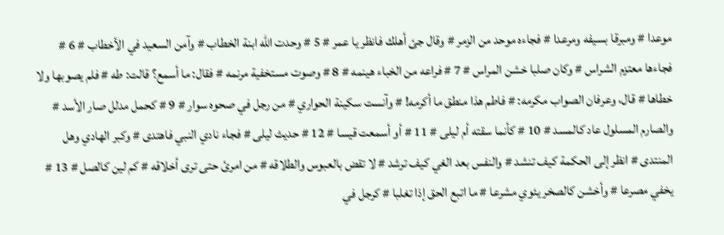موعدا # ومبرقا بسيفه ومرعدا # فجاءه موحد من الزمر # وقال جئ أهلك فانظر يا عمر # 5 # وحدت الله ابنة الخطاب # وآمن السعيد في الأخطاب # 6 # فجاءها معتزم الشراس # وكان صلبا خشن المراس # 7 # فراعه من الخباء هينمه # 8 # وصوت مستخفية مرنمه # فقال: ما أسمع؟ قالت: طه # فلم يصوبها ولا خطاها # قال، وعرفان الصواب مكرمه: # فاطم هذا منطق ما أكرمه! # وآنست سكينة الحواري # من رجل في صحوه سوار # 9 # كحمل مدلل صار الأسد # والصارم المسلول عاد كالمسد # 10 # كأنما سقته أم ليلى # 11 # أو أسمعت قيسا # 12 # حديث ليلى # فجاء نادي النبي فاهتدى # وكبر الهادي وهل المنتدى # انظر إلى الحكمة كيف تنشد # والنفس بعد الغي كيف ترشد # لا تقض بالعبوس والطلاقه # من امرئ حتى ترى أخلاقه # كم لين كالصل # 13 # يخفي مصرعا # وأخشن كالصخر يئوي مشرعا # ما اتبع الحق إذا تغلبا # كرجل في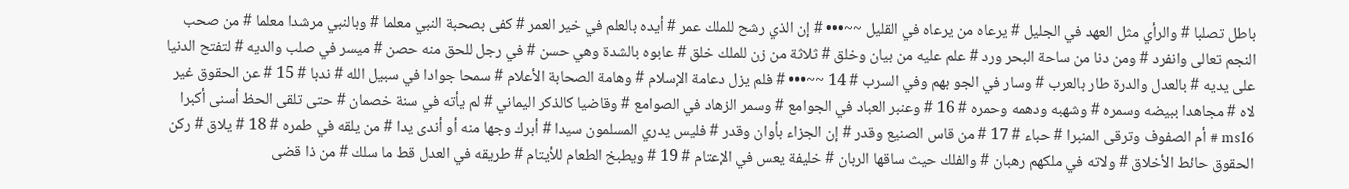باطل تصلبا # والرأي مثل العهد في الجليل # يرعاه من يرعاه في القليل ~~••• # إن الذي رشح للملك عمر # أيده بالعلم في خير العمر # كفى بصحبة النبي معلما # وبالنبي مرشدا معلما # من صحب النجم تعالى وانفرد # ومن دنا من ساحة البحر ورد # علم عليه من بيان وخلق # ثلاثة من زن للملك خلق # عابوه بالشدة وهي حسن # في رجل للحق منه حصن # ميسر في صلب والديه # لتفتح الدنيا على يديه # بالعدل والدرة طار بالعرب # وسار في الجو بهم وفي السرب # 14 ~~••• # فلم يزل دعامة الإسلام # وهامة الصحابة الأعلام # سمحا جوادا في سبيل الله # ندبا # 15 # عن الحقوق غير لاه # مجاهدا ببيضه وسمره # وشهبه ودهمه وحمره # 16 # وعنبر العباد في الجوامع # وسمر الزهاد في الصوامع # وقاضيا كالذكر اليماني # لم يأته في سنة خصمان # حتى تلقى الحظ أسنى أكبرا ms16 # أم الصفوف وترقى المنبرا # حباء # 17 # من قاس الصنيع وقدر # إن الجزاء بأوان وقدر # فليس يدري المسلمون سيدا # أبرك وجها منه أو أندى يدا # من يلقه في طمره # 18 # يلاق # ركن الحقوق حائط الأخلاق # ولاته في ملكهم رهبان # والفلك حيث ساقها الربان # خليفة يعس في الإعتام # 19 # ويطبخ الطعام للأيتام # طريقه في العدل قط ما سلك # من ذا قضى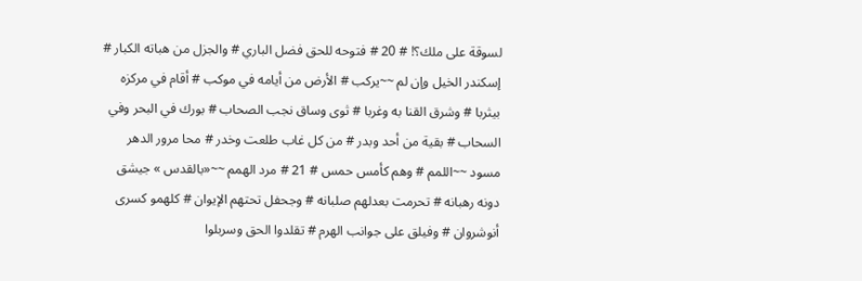لسوقة على ملك؟! # 20 # فتوحه للحق فضل الباري # والجزل من هباته الكبار # إسكندر الخيل وإن لم ~~يركب # الأرض من أيامه في موكب # أقام في مركزه بيثربا # وشرق القنا به وغربا # ثوى وساق نجب الصحاب # بورك في البحر وفي السحاب # بقية من أحد وبدر # من كل غاب طلعت وخدر # محا مرور الدهر مسود ~~اللمم # وهم كأمس حمس # 21 # مرد الهمم ~~«بالقدس » جيشق دونه رهبانه # تحرمت بعدلهم صلبانه # وجحفل تحتهم الإيوان # كلهمو كسرى أنوشروان # وفيلق على جوانب الهرم # تقلدوا الحق وسربلوا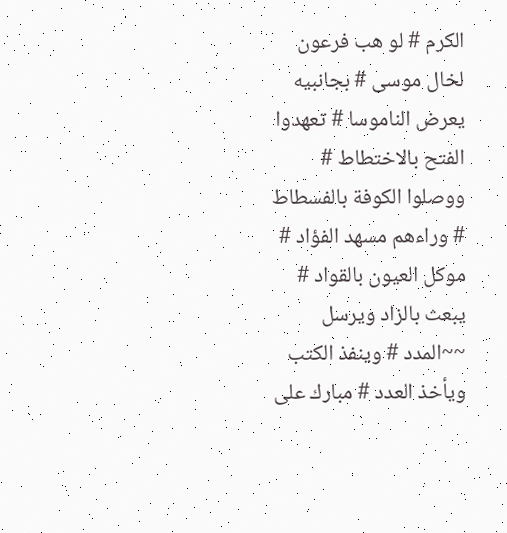الكرم # لو هب فرعون لخال موسى # بجانبيه يعرض الناموسا # تعهدوا الفتح بالاختطاط # ووصلوا الكوفة بالفسطاط # وراءهم مسهد الفؤاد # موكل العيون بالقواد # يبعث بالزاد ويرسل ~~المدد # وينفذ الكتب ويأخذ العدد # مبارك على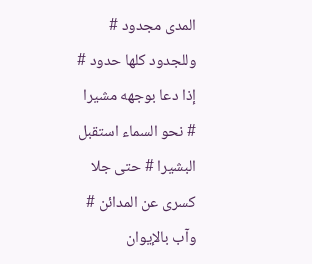المدى مجدود # وللجدود كلها حدود # إذا دعا بوجهه مشيرا # نحو السماء استقبل البشيرا # حتى جلا كسرى عن المدائن # وآب بالإيوان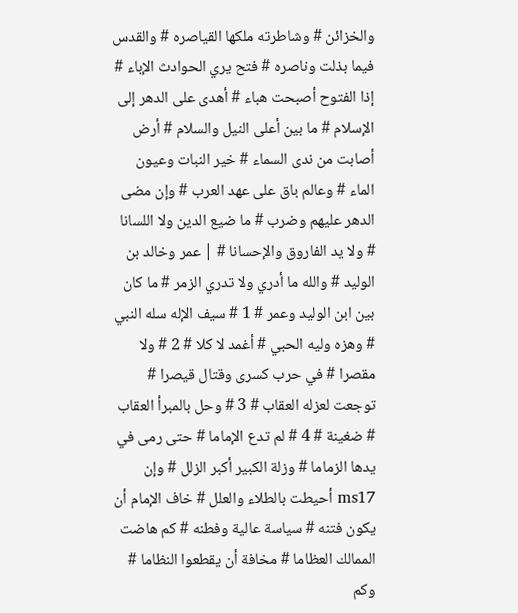والخزائن # وشاطرته ملكها القياصره # والقدس فيما بذلت وناصره # فتح يري الحوادث الإباء # إذا الفتوح أصبحت هباء # أهدى على الدهر إلى الإسلام # ما بين أعلى النيل والسلام # أرض أصابت من ندى السماء # خير النبات وعيون الماء # وعالم باق على عهد العرب # وإن مضى الدهر عليهم وضرب # ما ضيع الدين ولا اللسانا # ولا يد الفاروق والإحسانا # | عمر وخالد بن الوليد # والله ما أدري ولا تدري الزمر # ما كان بين ابن الوليد وعمر # 1 # سيف الإله سله النبي # وهزه وليه الحبي # أغمد لا كلا # 2 # ولا مقصرا # في حرب كسرى وقتال قيصرا # توجعت لعزله العقاب # 3 # وحل بالمبرأ العقاب # ضغينة # 4 # لم تدع الإماما # حتى رمى في يدها الزماما # وزلة الكبير أكبر الزلل # وإن ms17 أحيطت بالطلاء والعلل # خاف الإمام أن يكون فتنه # سياسة عالية وفطنه # كم هاضت الممالك العظاما # مخافة أن يقطعوا النظاما # وكم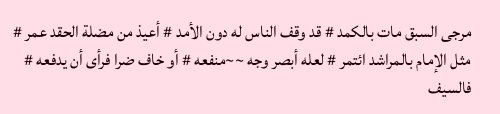مرجى السبق مات بالكمد # قد وقف الناس له دون الأمد # أعيذ من مضلة الحقد عمر # مثل الإمام بالمراشد ائتمر # لعله أبصر وجه ~~منفعه # أو خاف ضرا فرأى أن يدفعه # فالسيف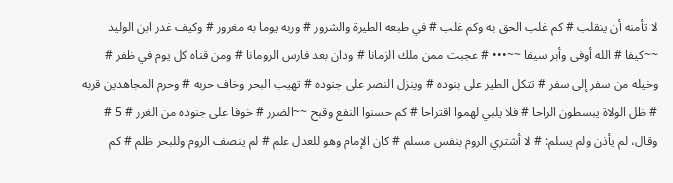لا تأمنه أن ينقلب # كم غلب الحق به وكم غلب # في طبعه الطيرة والشرور # وربه يوما به مغرور # وكيف غدر ابن الوليد ~~كيفا # الله أوفى وأبر سيفا ~~••• # عجبت ممن ملك الزمانا # ودان بعد فارس الرومانا # ومن قناه كل يوم في ظفر # وخيله من سفر إلى سفر # تتكل الطير على بنوده # وينزل النصر على جنوده # تهيب البحر وخاف حربه # وحرم المجاهدين قربه # ظل الولاة يبسطون الراحا # فلا يلبي لهموا اقتراحا # كم حسنوا النفع وقبح ~~الضرر # خوفا على جنوده من الغرر # 5 # وقال، لم يأذن ولم يسلم: # لا أشتري الروم بنفس مسلم # كان الإمام وهو للعدل علم # لم ينصف الروم وللبحر ظلم # كم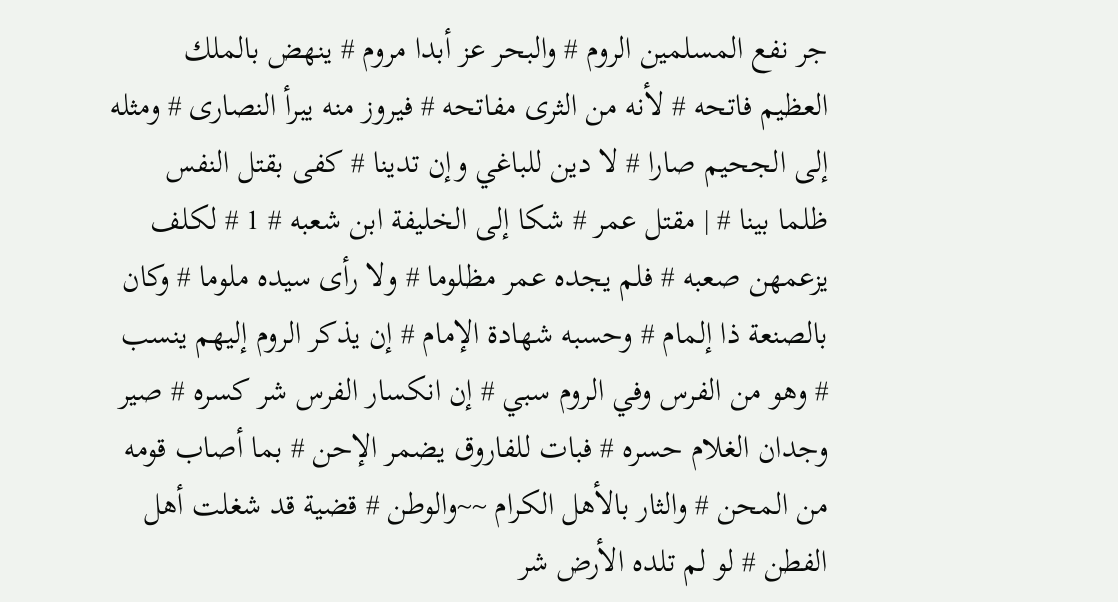جر نفع المسلمين الروم # والبحر عز أبدا مروم # ينهض بالملك العظيم فاتحه # لأنه من الثرى مفاتحه # فيروز منه يبرأ النصارى # ومثله إلى الجحيم صارا # لا دين للباغي وإن تدينا # كفى بقتل النفس ظلما بينا # | مقتل عمر # شكا إلى الخليفة ابن شعبه # 1 # لكلف يزعمهن صعبه # فلم يجده عمر مظلوما # ولا رأى سيده ملوما # وكان بالصنعة ذا إلمام # وحسبه شهادة الإمام # إن يذكر الروم إليهم ينسب # وهو من الفرس وفي الروم سبي # إن انكسار الفرس شر كسره # صير وجدان الغلام حسره # فبات للفاروق يضمر الإحن # بما أصاب قومه من المحن # والثار بالأهل الكرام ~~والوطن # قضية قد شغلت أهل الفطن # لو لم تلده الأرض شر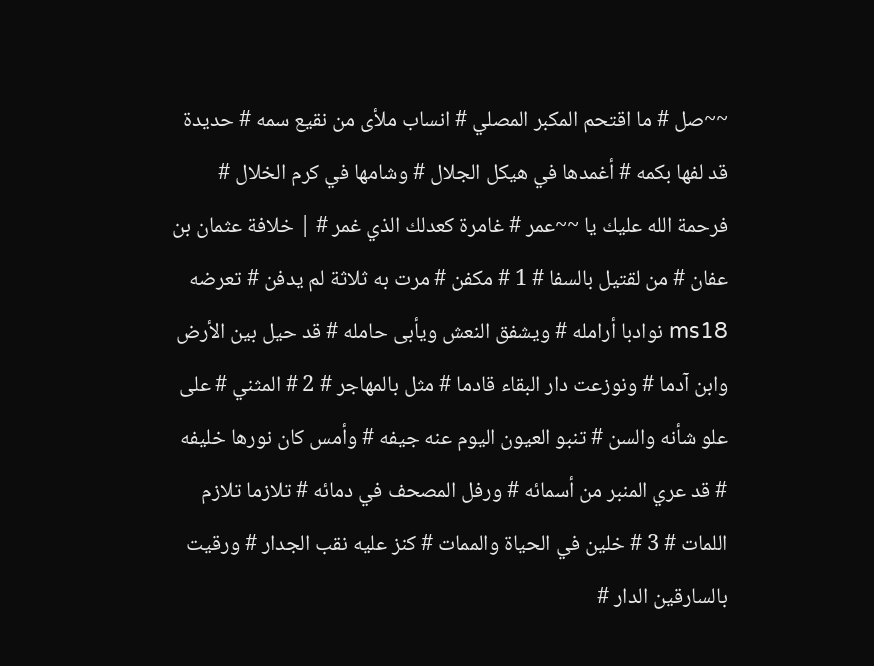~~صل # ما اقتحم المكبر المصلي # انساب ملأى من نقيع سمه # حديدة قد لفها بكمه # أغمدها في هيكل الجلال # وشامها في كرم الخلال # فرحمة الله عليك يا ~~عمر # غامرة كعدلك الذي غمر # | خلافة عثمان بن عفان # من لقتيل بالسفا # 1 # مكفن # مرت به ثلاثة لم يدفن # تعرضه ms18 نوادبا أرامله # ويشفق النعش ويأبى حامله # قد حيل بين الأرض وابن آدما # ونوزعت دار البقاء قادما # مثل بالمهاجر # 2 # المثني # على علو شأنه والسن # تنبو العيون اليوم عنه جيفه # وأمس كان نورها خليفه # قد عري المنبر من أسمائه # ورفل المصحف في دمائه # تلازما تلازم اللمات # 3 # خلين في الحياة والممات # كنز عليه نقب الجدار # ورقيت بالسارقين الدار #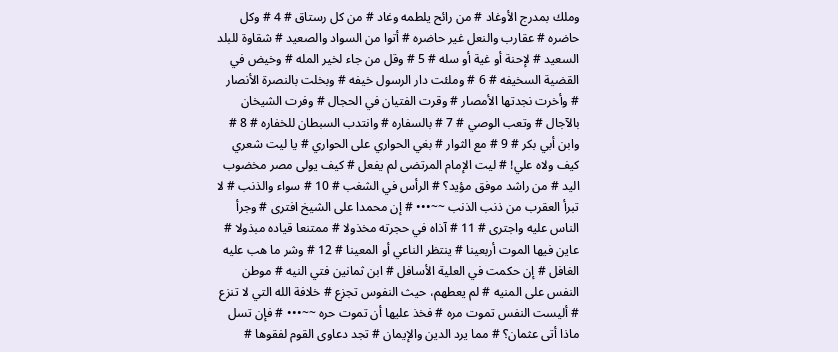وملك بمدرج الأوغاد # من رائح يلطمه وغاد # من كل رستاق # 4 # وكل حاضره # عقارب والنعل غير حاضره # أتوا من السواد والصعيد # شقاوة للبلد السعيد # لإحنة أو غية أو سله # 5 # وقل من جاء لخير المله # وخيض في القضية السخيفه # 6 # وملئت دار الرسول خيفه # وبخلت بالنصرة الأنصار # وأخرت نجدتها الأمصار # وقرت الفتيان في الحجال # وفرت الشيخان بالآجال # وتعب الوصي # 7 # بالسفاره # وانتدب السبطان للخفاره # 8 # وابن أبي بكر # 9 # مع الثوار # بغي الحواري على الحواري # يا ليت شعري كيف ولاه علي! # ليت الإمام المرتضى لم يفعل # كيف يولى مصر مخضوب اليد # من راشد موفق مؤيد؟ # الرأس في الشغب # 10 # سواء والذنب # لا تبرأ العقرب من ذنب الذنب ~~••• # إن محمدا على الشيخ افترى # وجرأ الناس عليه واجترى # 11 # آذاه في حجرته مخذولا # ممتنعا قياده مبذولا # عاين فيها الموت أربعينا # ينتظر الناعي أو المعينا # 12 # وشر ما هب عليه الغافل # إن حكمت في العلية الأسافل # ابن ثمانين فتي النيه # موطن النفس على المنيه # لم يعطهم، حيث النفوس تجزع # خلافة الله التي لا تنزع # أليست النفس تموت مره # فخذ عليها أن تموت حره ~~••• # فإن تسل ماذا أتى عثمان؟ # مما يرد الدين والإيمان # تجد دعاوى القوم لفقوها #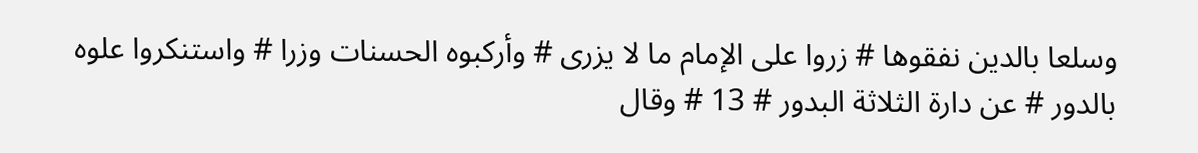وسلعا بالدين نفقوها # زروا على الإمام ما لا يزرى # وأركبوه الحسنات وزرا # واستنكروا علوه بالدور # عن دارة الثلاثة البدور # 13 # وقال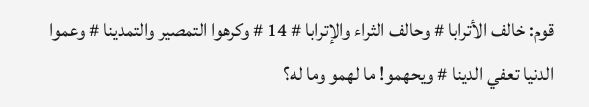قوم: خالف الأترابا # وحالف الثراء والإترابا # 14 # وكرهوا التمصير والتمدينا # وعموا الدنيا تعفي الدينا # ويحهمو! ما لهمو وما له؟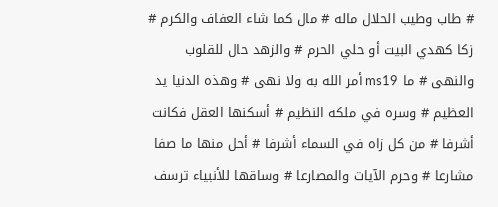# طاب وطيب الحلال ماله # مال كما شاء العفاف والكرم # زكا كهدي البيت أو حلي الحرم # والزهد حال للقلوب والنهى # ما ms19 أمر الله به ولا نهى # وهذه الدنيا يد العظيم # وسره في ملكه النظيم # أسكنها العقل فكانت أشرفا # من كل زاه في السماء أشرفا # أحل منها ما صفا مشارعا # وحرم الآيات والمصارعا # وساقها للأنبياء ترسف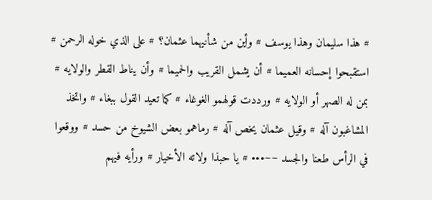# هذا سليمان وهذا يوسف # وأين من شأنيهما عثمان؟ # على الذي خوله الرحمن # استقبحوا إحسانه العميما # أن يشمل القريب والحميما # وأن يناط القطر والولايه # بمن له الصهر أو الولايه # ورددت قولهمو الغوغاء # كما تعيد القول ببغاء # واتخذ المشاغبون آله # وقيل عثمان يخص آله # رماهمو بعض الشيوخ من حسد # ووقعوا في الرأس طعنا والجسد ~~••• # يا حبذا ولاته الأخيار # ورأيه فيهم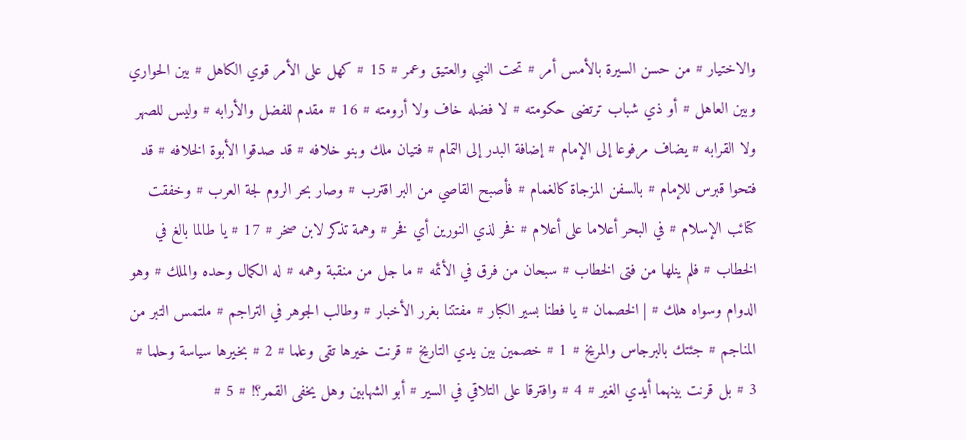والاختيار # من حسن السيرة بالأمس أمر # تحت النبي والعتيق وعمر # 15 # كهل على الأمر قوي الكاهل # بين الحواري وبين العاهل # أو ذي شباب ترتضى حكومته # لا فضله خاف ولا أرومته # 16 # مقدم للفضل والأرابه # وليس للصهر ولا القرابه # يضاف مرفوعا إلى الإمام # إضافة البدر إلى التمام # فتيان ملك وبنو خلافه # قد صدقوا الأبوة الخلافه # قد فتحوا قبرس للإمام # بالسفن المزجاة كالغمام # فأصبح القاصي من البر اقترب # وصار بحر الروم لجة العرب # وخفقت كتائب الإسلام # في البحر أعلاما على أعلام # فخر لذي النورين أي فخر # وهمة تذكر لابن صخر # 17 # يا طالما بالغ في الخطاب # فلم ينلها من فتى الخطاب # سبحان من فرق في الأئمه # ما جل من منقبة وهمه # له الكمال وحده والملك # وهو الدوام وسواه هلك # | الخصمان # يا فطنا بسير الكبار # مفتتنا بغرر الأخبار # وطالب الجوهر في التراجم # ملتمس التبر من المناجم # جئتك بالبرجاس والمريخ # 1 # خصمين بين يدي التاريخ # قرنت خيرها تقى وعلما # 2 # بخيرها سياسة وحلما # 3 # بل قرنت بينهما أيدي الغير # 4 # وافترقا على التلاقي في السير # أبو الشهابين وهل يخفى القمر؟! # 5 #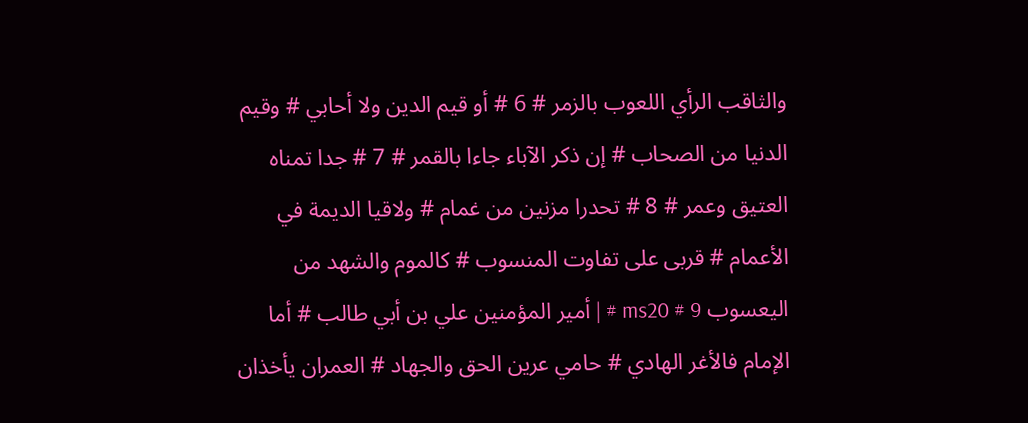والثاقب الرأي اللعوب بالزمر # 6 # أو قيم الدين ولا أحابي # وقيم الدنيا من الصحاب # إن ذكر الآباء جاءا بالقمر # 7 # جدا تمناه العتيق وعمر # 8 # تحدرا مزنين من غمام # ولاقيا الديمة في الأعمام # قربى على تفاوت المنسوب # كالموم والشهد من اليعسوب ms20 # 9 # | أمير المؤمنين علي بن أبي طالب # أما الإمام فالأغر الهادي # حامي عرين الحق والجهاد # العمران يأخذان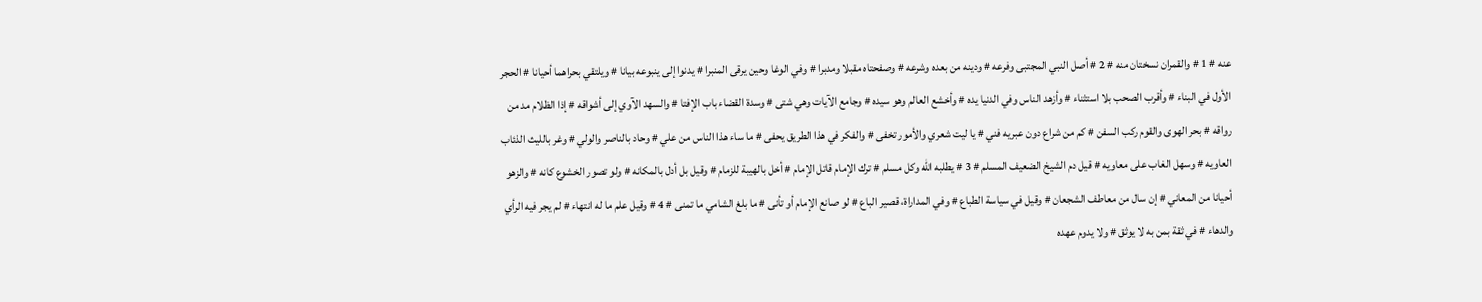عنه # 1 # والقمران نسختان منه # 2 # أصل النبي المجتبى وفرعه # ودينه من بعده وشرعه # وصفحتاه مقبلا ومدبرا # وفي الوغا وحين يرقى المنبرا # يدنوا إلى ينبوعه بيانا # ويلتقي بحراهما أحيانا # الحجر الأول في البناء # وأقرب الصحب بلا استثناء # وأزهد الناس وفي الدنيا يده # وأخشع العالم وهو سيده # وجامع الآيات وهي شتى # وسدة القضاء باب الإفتا # والسهد الآوي إلى أشواقه # إذا الظلام مد من رواقه # بحر الهوى والقوم ركب السفن # كم من شراع دون عبريه فني # يا ليت شعري والأمور تخفى # والفكر في هذا الطريق يحفى # ما ساء هذا الناس من علي # وحاد بالناصر والولي # وغر بالليث الذئاب العاويه # وسهل الغاب على معاويه # قيل دم الشيخ الضعيف المسلم # 3 # يطلبه الله وكل مسلم # ترك الإمام قاتل الإمام # أخل بالهيبة للزمام # وقيل بل أدل بالمكانه # ولو تصور الخشوع كانه # والزهو أحيانا من المعاني # إن سال من معاطف الشجعان # وقيل في سياسة الطباع # وفي المداراة، قصير الباع # لو صانع الإمام أو تأنى # ما بلغ الشامي ما تمنى # 4 # وقيل علم ما له انتهاء # لم يجر فيه الرأي والدهاء # في ثقة بمن به لا يوثق # ولا يدوم عهده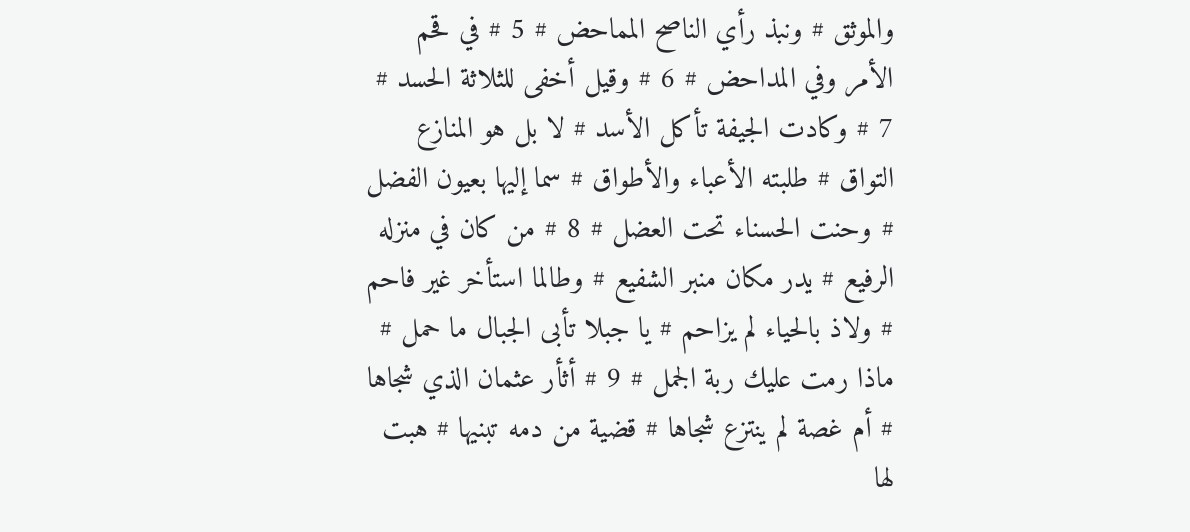والموثق # ونبذ رأي الناصح المماحض # 5 # في قحم الأمر وفي المداحض # 6 # وقيل أخفى للثلاثة الحسد # 7 # وكادت الجيفة تأكل الأسد # لا بل هو المنازع التواق # طلبته الأعباء والأطواق # سما إليها بعيون الفضل # وحنت الحسناء تحت العضل # 8 # من كان في منزله الرفيع # يدر مكان منبر الشفيع # وطالما استأخر غير فاحم # ولاذ بالحياء لم يزاحم # يا جبلا تأبى الجبال ما حمل # ماذا رمت عليك ربة الجمل # 9 # أثأر عثمان الذي شجاها # أم غصة لم ينتزع شجاها # قضية من دمه تبنيها # هبت لها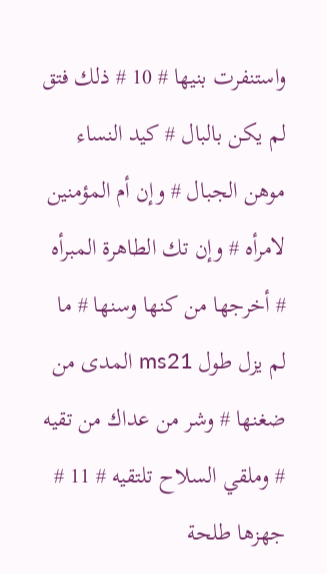واستنفرت بنيها # 10 # ذلك فتق لم يكن بالبال # كيد النساء موهن الجبال # وإن أم المؤمنين لامرأه # وإن تك الطاهرة المبرأه # أخرجها من كنها وسنها # ما لم يزل طول ms21 المدى من ضغنها # وشر من عداك من تقيه # وملقي السلاح تلتقيه # 11 # جهزها طلحة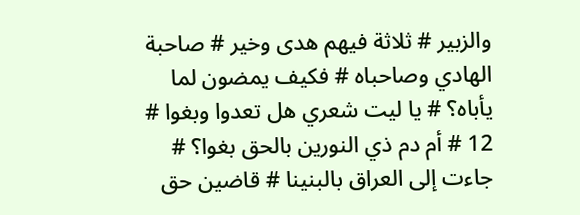والزبير # ثلاثة فيهم هدى وخير # صاحبة الهادي وصاحباه # فكيف يمضون لما يأباه؟ # يا ليت شعري هل تعدوا وبغوا # 12 # أم دم ذي النورين بالحق بغوا؟ # جاءت إلى العراق بالبنينا # قاضين حق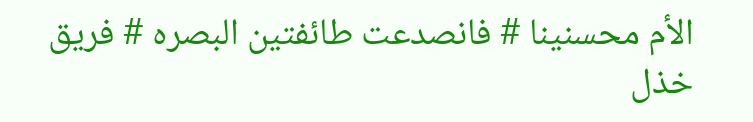الأم محسنينا # فانصدعت طائفتين البصره # فريق خذل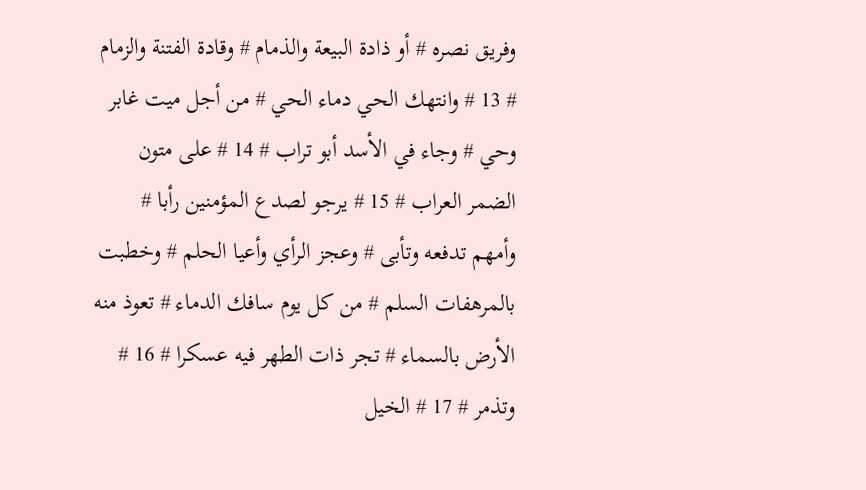وفريق نصره # أو ذادة البيعة والذمام # وقادة الفتنة والزمام # 13 # وانتهك الحي دماء الحي # من أجل ميت غابر وحي # وجاء في الأسد أبو تراب # 14 # على متون الضمر العراب # 15 # يرجو لصدع المؤمنين رأبا # وأمهم تدفعه وتأبى # وعجز الرأي وأعيا الحلم # وخطبت بالمرهفات السلم # من كل يوم سافك الدماء # تعوذ منه الأرض بالسماء # تجر ذات الطهر فيه عسكرا # 16 # وتذمر # 17 # الخيل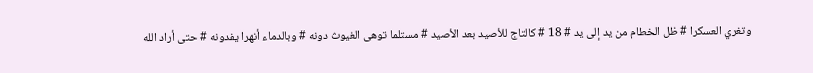وتغري العسكرا # ظل الخطام من يد إلى يد # 18 # كالتاج للأصيد بعد الأصيد # مستلما توهى الغيوث دونه # وبالدماء أنهرا يفدونه # حتى أراد الله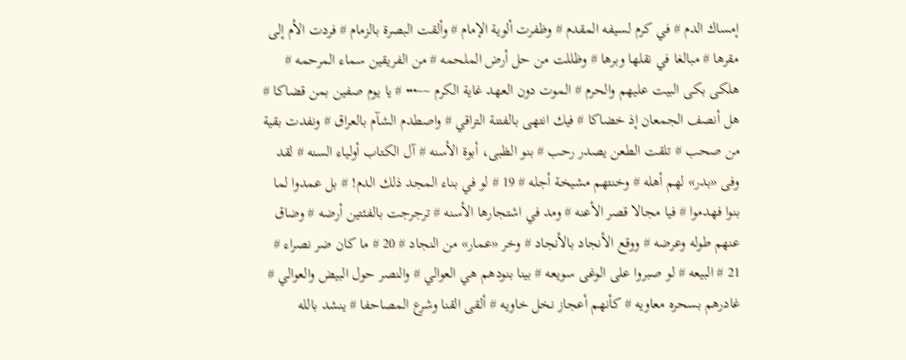إمساك الدم # في كرم لسيفه المقدم # وظفرت ألوية الإمام # وألقت البصرة بالزمام # فردت الأم إلى مقرها # مبالغا في نقلها وبرها # وظللت من حل أرض الملحمه # من الفريقين سماء المرحمه # هلكى بكى البيت عليهم والحرم # الموت دون العهد غاية الكرم ~~••• # يا يوم صفين بمن قضاكا # هل أنصف الجمعان إذ خضاكا # فيك انتهى بالفتنة التراقي # واصطدم الشآم بالعراق # ونفدت بقية من صحب # تلقت الطعن يصدر رحب # بنو الظبى، أبوة الأسنه # آل الكتاب أولياء السنه # لقد وفى «بدر» لهم أهله # وخنتهم مشيخة أجله # 19 # لو في بناء المجد ذلك الدم! # بل عمدوا لما بنوا فهدموا # فيا مجالا قصر الأعنه # ومد في اشتجارها الأسنه # ترجرجت بالفئتين أرضه # وضاق عنهم طوله وعرضه # ووقع الأنجاد بالأنجاد # وخر «عمار» من النجاد # 20 # ما كان ضر نصراء # 21 # البيعه # لو صبروا على الوغى سويعه # بينا بنودهم هي العوالي # والنصر حول البيض والعوالي # غادرهم بسحره معاويه # كأنهم أعجاز نخل خاويه # ألقى القنا وشرع المصاحفا # ينشد بالله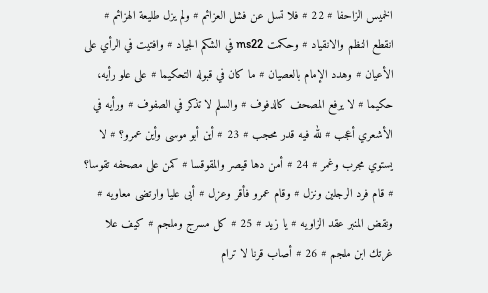الخميس الزاحفا # 22 # فلا تسل عن فشل العزائم # ولم يزل طليعة الهزائم # انقطع النظم والانقياد # وحكمت ms22 في الشكم الجياد # وافتيت في الرأي على الأعيان # وهدد الإمام بالعصيان # ما كان في قبوله التحكيما # على علو رأيه، حكيما # لا يرفع المصحف كالدفوف # والسلم لا تذكر في الصفوف # ورأيه في الأشعري أعجب # لله فيه قدر محجب # 23 # أين أبو موسى وأين عمرو؟ # لا يستوي مجرب وغمر # 24 # أمن دها قيصر والمقوقسا # كمن على مصحفه تقوسا؟ # قام فرد الرجلين ونزل # وقام عمرو فأقر وعزل # أبى عليا وارتضى معاويه # ونقض المنبر عقد الزاويه # يا زيد # 25 # كل مسرج وملجم # كيف علا غرتك ابن ملجم # 26 # أصاب قرنا لا ترام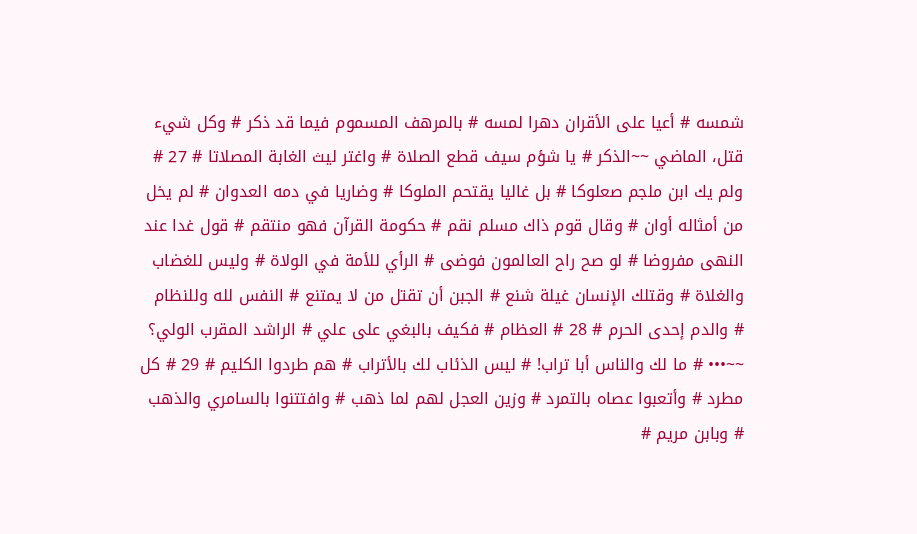شمسه # أعيا على الأقران دهرا لمسه # بالمرهف المسموم فيما قد ذكر # وكل شيء قتل، الماضي ~~الذكر # يا شؤم سيف قطع الصلاة # واغتر ليث الغابة المصلاتا # 27 # ولم يك ابن ملجم صعلوكا # بل غاليا يقتحم الملوكا # وضاريا في دمه العدوان # لم يخل من أمثاله أوان # وقال قوم ذاك مسلم نقم # حكومة القرآن فهو منتقم # قول غدا عند النهى مفروضا # لو صح راح العالمون فوضى # الرأي للأمة في الولاة # وليس للغضاب والغلاة # وقتلك الإنسان غيلة شنع # الجبن أن تقتل من لا يمتنع # النفس لله وللنظام # والدم إحدى الحرم # 28 # العظام # فكيف بالبغي على علي # الراشد المقرب الولي؟ ~~••• # ما لك والناس أبا تراب! # ليس الذئاب لك بالأتراب # هم طردوا الكليم # 29 # كل مطرد # وأتعبوا عصاه بالتمرد # وزين العجل لهم لما ذهب # وافتتنوا بالسامري والذهب # وبابن مريم #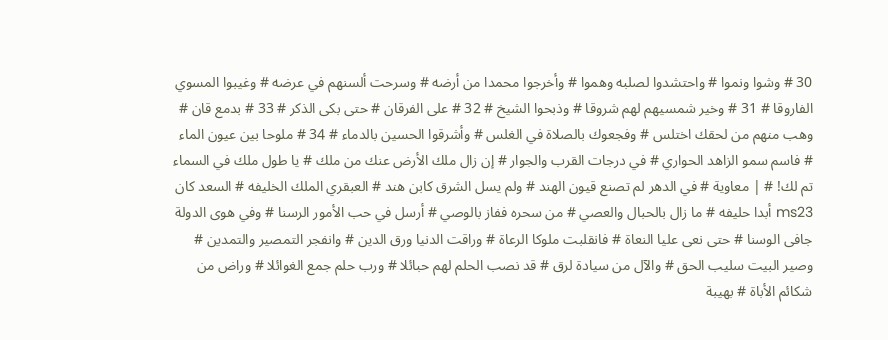30 # وشوا ونموا # واحتشدوا لصلبه وهموا # وأخرجوا محمدا من أرضه # وسرحت ألسنهم في عرضه # وغيبوا المسوي الفاروقا # 31 # وخير شمسيهم لهم شروقا # وذبحوا الشيخ # 32 # على الفرقان # حتى بكى الذكر # 33 # بدمع قان # وهب منهم من لحقك اختلس # وفجعوك بالصلاة في الغلس # وأشرقوا الحسين بالدماء # 34 # ملوحا بين عيون الماء # فاسم سمو الزاهد الحواري # في درجات القرب والجوار # إن زال ملك الأرض عنك من ملك # يا طول ملك في السماء تم لك! # | معاوية # في الدهر لم تصنع قيون الهند # ولم يسل الشرق كابن هند # العبقري الملك الخليفه # السعد كان ms23 أبدا حليفه # ما زال بالحبال والعصي # من سحره ففاز بالوصي # أرسل في حب الأمور الرسنا # وفي هوى الدولة جافى الوسنا # حتى نعى عليا النعاة # فانقلبت ملوكا الرعاة # وراقت الدنيا ورق الدين # وانفجر التمصير والتمدين # وصير البيت سليب الحق # والآل من سيادة لرق # قد نصب الحلم لهم حبائلا # ورب حلم جمع الغوائلا # وراض من شكائم الأباة # بهيبة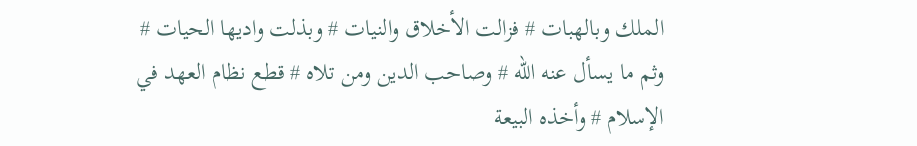الملك وبالهبات # فزالت الأخلاق والنيات # وبذلت واديها الحيات # وثم ما يسأل عنه الله # وصاحب الدين ومن تلاه # قطع نظام العهد في الإسلام # وأخذه البيعة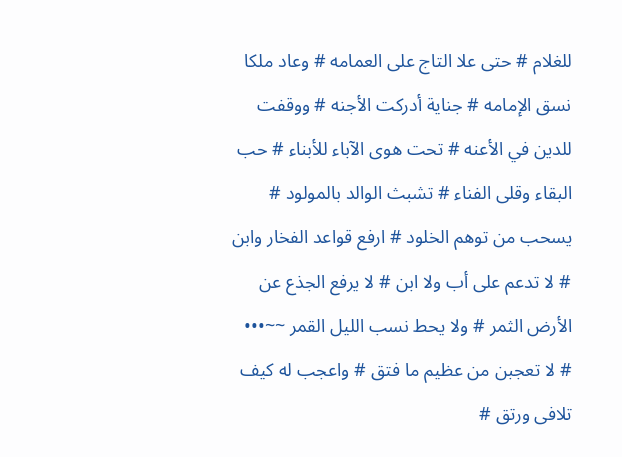للغلام # حتى علا التاج على العمامه # وعاد ملكا نسق الإمامه # جناية أدركت الأجنه # ووقفت للدين في الأعنه # تحت هوى الآباء للأبناء # حب البقاء وقلى الفناء # تشبث الوالد بالمولود # يسحب من توهم الخلود # ارفع قواعد الفخار وابن # لا تدعم على أب ولا ابن # لا يرفع الجذع عن الأرض الثمر # ولا يحط نسب الليل القمر ~~••• # لا تعجبن من عظيم ما فتق # واعجب له كيف تلافى ورتق #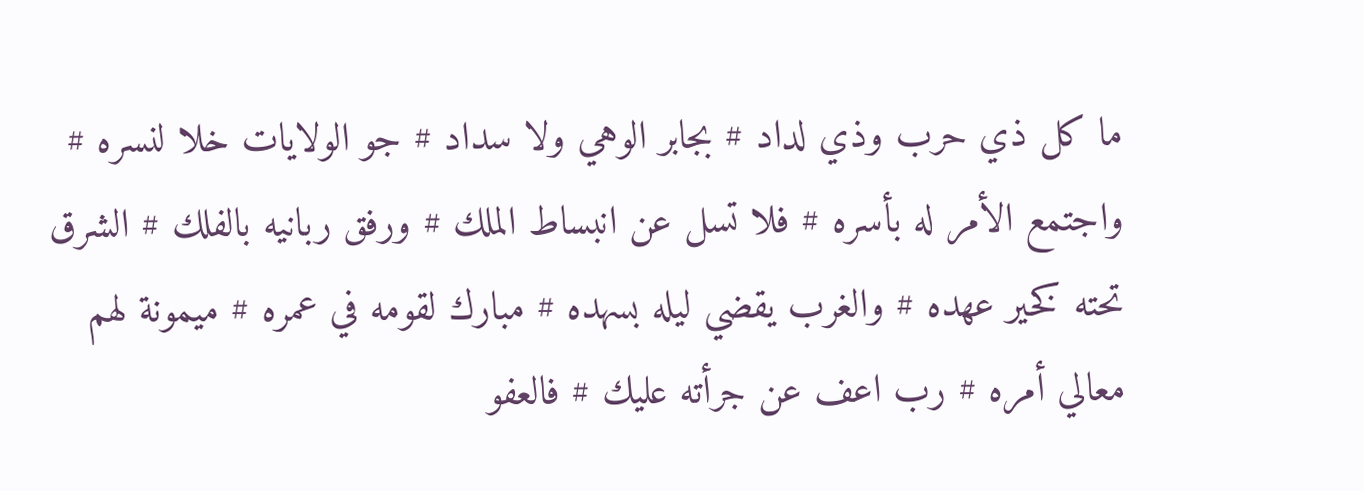ما كل ذي حرب وذي لداد # بجابر الوهي ولا سداد # جو الولايات خلا لنسره # واجتمع الأمر له بأسره # فلا تسل عن انبساط الملك # ورفق ربانيه بالفلك # الشرق تحته كخير عهده # والغرب يقضي ليله بسهده # مبارك لقومه في عمره # ميمونة لهم معالي أمره # رب اعف عن جرأته عليك # فالعفو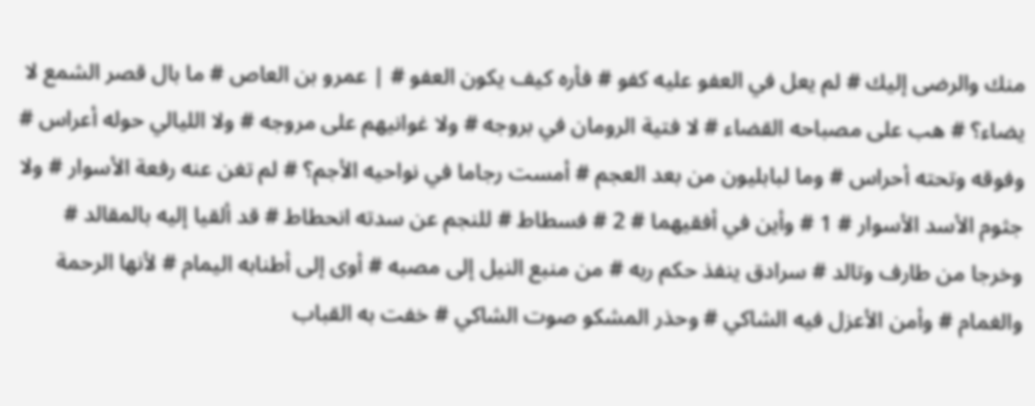منك والرضى إليك # لم يعل في العفو عليه كفو # فأره كيف يكون العفو # | عمرو بن العاص # ما بال قصر الشمع لا يضاء؟ # هب على مصباحه القضاء # لا فتية الرومان في بروجه # ولا غوانيهم على مروجه # ولا الليالي حوله أعراس # وفوقه وتحته أحراس # وما لبابليون من بعد العجم # أمست رجاما في نواحيه الأجم؟ # لم تغن عنه رفعة الأسوار # ولا جثوم الأسد الأسوار # 1 # وأين في أفقيهما # 2 # فسطاط # للنجم عن سدته انحطاط # قد ألقيا إليه بالمقالد # وخرجا من طارف وتالد # سرادق ينفذ حكم ربه # من منبع النيل إلى مصبه # أوى إلى أطنابه اليمام # لأنها الرحمة والغمام # وأمن الأعزل فيه الشاكي # وحذر المشكو صوت الشاكي # خفت به القباب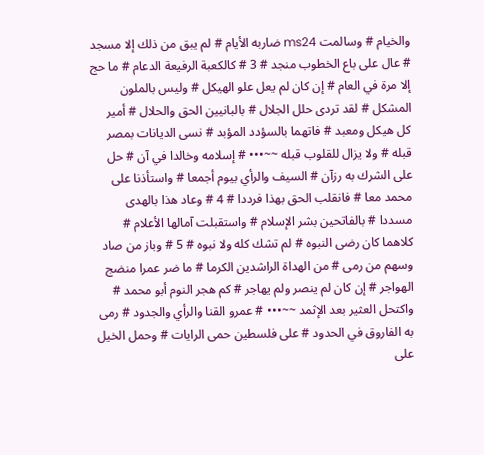والخيام # وسالمت ms24 ضاربه الأيام # لم يبق من ذلك إلا مسجد # عال على باع الخطوب منجد # 3 # كالكعبة الرفيعة الدعام # ما حج إلا مرة في العام # إن كان لم يعل علو الهيكل # وليس بالملون المشكل # لقد تردى حلل الجلال # بالبانيين الحق والحلال # أمير كل هيكل ومعبد # فاتهما بالسؤدد المؤبد # نسى الديانات بمصر قبله # ولا يزال للقلوب قبله ~~••• # إسلامه وخالدا في آن # حل على الشرك به رزآن # السيف والرأي بيوم أجمعا # واستأذنا على محمد معا # فانقلب الحق بهذا فرددا # 4 # وعاد هذا بالهدى مسددا # بالفاتحين بشر الإسلام # واستقبلت آمالها الأعلام # كلاهما كان رضى النبوه # لم تشك كله ولا نبوه # 5 # وباز من صاد وسهم من رمى # من الهداة الراشدين الكرما # ما ضر عمرا منضج الهواجر # إن كان لم ينصر ولم يهاجر # كم هجر النوم أبو محمد # واكتحل العثير بعد الإثمد ~~••• # عمرو القنا والرأي والجدود # رمى به الفاروق في الحدود # على فلسطين حمى الرايات # وحمل الخيل على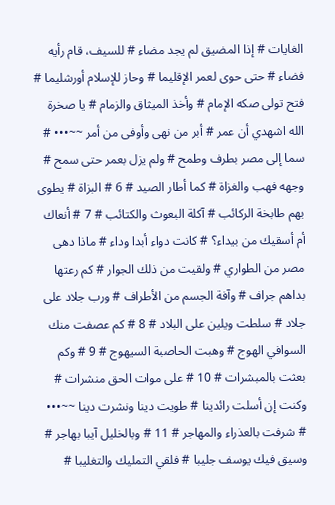الغايات # إذا المضيق لم يجد مضاء # للسيف، قام رأيه فضاء # حتى حوى لعمر الإقليما # وحاز للإسلام أورشليما # فتح تولى صكه الإمام # وأخذ الميثاق والزمام # يا صخرة الله اشهدي أن عمر # أبر من نهى وأوفى من أمر ~~••• # سما إلى مصر بطرف وطمح # ولم يزل بعمر حتى سمح # وجهه فهب والغزاة # كما أطار الصيد # 6 # البزاة # يطوى بهم طابخة الركائب # آكلة البعوث والكتائب # 7 # أنعاك أم أسقيك من بيداء؟ # كانت دواء أبدا وداء # ماذا دهى مصر من الطواري # ولقيت من ذلك الجوار # كم رعتها بداهم جراف # وآفة الجسم من الأطراف # ورب جلاد على جلاد # سلطت ويلين على البلاد # 8 # كم عصفت منك السوافي الهوج # وهبت الحاصبة السيهوج # 9 # وكم بعثت بالمبشرات # 10 # على موات الحق منشرات # وكنت إن أسلت رائدينا # طويت دينا ونشرت دينا ~~••• # شرفت بالعذراء والمهاجر # 11 # وبالخليل آيبا بهاجر # وسيق فيك يوسف جليبا # فلقي التمليك والتغليبا #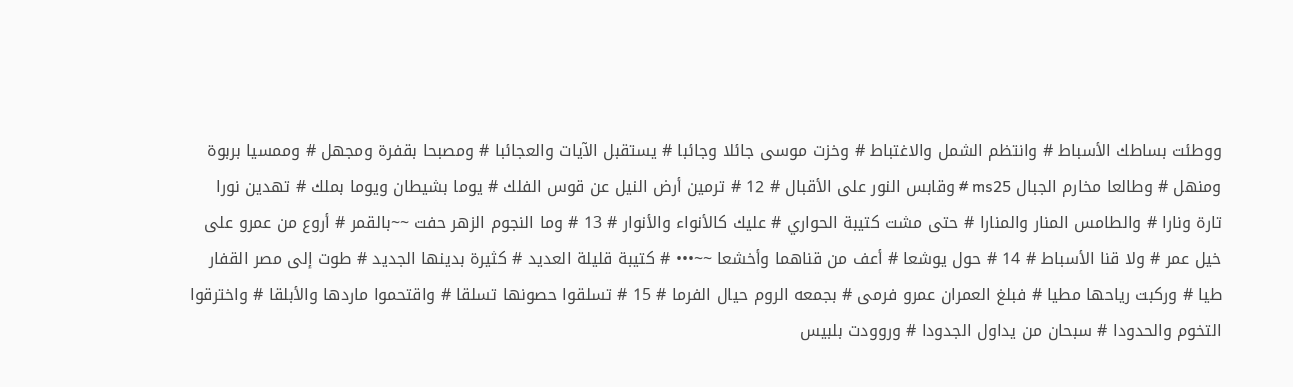ووطئت بساطك الأسباط # وانتظم الشمل والاغتباط # وخزت موسى جائلا وجائبا # يستقبل الآيات والعجائبا # ومصبحا بقفرة ومجهل # وممسيا بربوة ومنهل # وطالعا مخارم الجبال ms25 # وقابس النور على الأقبال # 12 # ترمين أرض النيل عن قوس الفلك # يوما بشيطان ويوما بملك # تهدين نورا تارة ونارا # والطامس المنار والمنارا # حتى مشت كتيبة الحواري # عليك كالأنواء والأنوار # 13 # وما النجوم الزهر حفت ~~بالقمر # أروع من عمرو على خيل عمر # ولا قنا الأسباط # 14 # حول يوشعا # أعف من قناهما وأخشعا ~~••• # كتيبة قليلة العديد # كثيرة بدينها الجديد # طوت إلى مصر القفار طيا # وركبت رياحها مطيا # فبلغ العمران عمرو فرمى # بجمعه الروم حيال الفرما # 15 # تسلقوا حصونها تسلقا # واقتحموا ماردها والأبلقا # واخترقوا التخوم والحدودا # سبحان من يداول الجدودا # وروودت بلبيس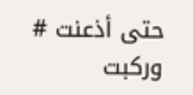حتى أذعنت # وركبت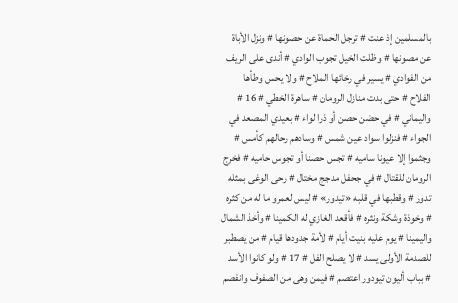بالمسلمين إذ عنت # ترجل الحماة عن حصونها # ونزل الأباة عن مصونها # وظلت الخيل تجوب الوادي # أندى على الريف من الفوادي # يسير في رخائها الملاح # ولا يحس وطأها الفلاح # حتى بدت منازل الرومان # ساهرة الخطي # 16 # واليماني # في حضن حصن أو ذرا لواء # بعيدي المصعد في الجواء # فنزلوا سواد عين شمس # وسادهم رحالهم كأمس # وجثموا إلا عيونا ساميه # تجس حصنا أو تجوس حاميه # فخرج الرومان للقتال # في جحفل مدجج مختال # رحى الوغى بمثله تدور # وقطبها في قلبه «تيدور» # ليس لعمرو ما له من كثره # وخوذة وشكة ونثره # فأقعد الغازي له الكمينا # وأخذ الشمال واليمينا # يوم عليه بنيت أيام # لأمة جدودها قيام # من يصطبر للصدمة الأولى يسد # لا يصلح الفل # 17 # ولو كانوا الأسد # بباب أليون تيودور اعتصم # فيمن وهى من الصفوف وانفصم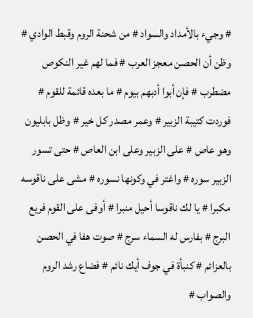# وجيء بالأمداد والسواد # من شحنة الروم وقبط الوادي # وظن أن الحصن معجز العرب # فما لهم غير النكوص مضطرب # فإن أبوا أدبهم بيوم # ما بعده قائمة للقوم # فوردت كتيبة الزبير # وعمر مصدر كل خير # وظل بابليون وهو عاص # على الزبير وعلى ابن العاص # حتى تسور الزبير سوره # واغتر في وكونها نسوره # مشى على ناقوسه مكبرا # يا لك ناقوسا أحيل منبرا # أوفى على القوم فريع البرج # بفارس له السماء سرج # صوت هفا في الحصن بالعزائم # كنبأة في جوف أيك نائم # فضاع رشد الروم والصواب #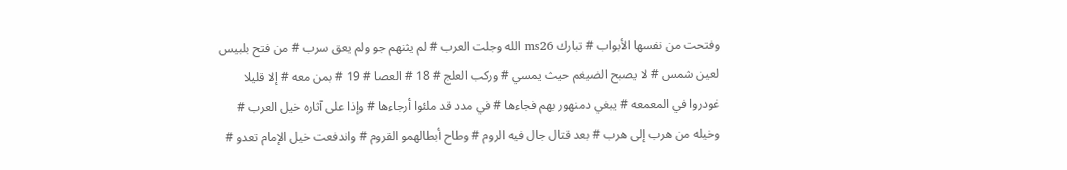وفتحت من نفسها الأبواب # تبارك ms26 الله وجلت العرب # لم يثنهم جو ولم يعق سرب # من فتح بلبيس لعين شمس # لا يصبح الضيغم حيث يمسي # وركب العلج # 18 # العصا # 19 # بمن معه # إلا قليلا غودروا في المعمعه # يبغي دمنهور بهم فجاءها # في مدد قد ملئوا أرجاءها # وإذا على آثاره خيل العرب # وخيله من هرب إلى هرب # بعد قتال جال فيه الروم # وطاح أبطالهمو القروم # واندفعت خيل الإمام تعدو #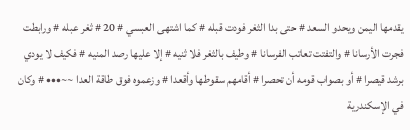يقدمها اليمن ويحدو السعد # حتى بدا الثغر فودت قبله # كما اشتهى العبسي # 20 # ثغر عبله # ورابطت فجرت الأرسانا # والتفتت تعاتب الفرسانا # وطيف بالثغر فلا ثنيه # إلا عليها رصد المنيه # فكيف لا يودي برشد قيصرا # أو بصواب قومه أن تحصرا # أقامهم سقوطها وأقعدا # وزعموه فوق طاقة العدا ~~••• # وكان في الإسكندرية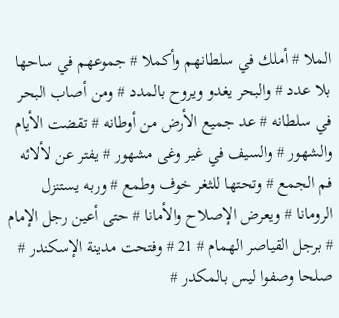الملا # أملك في سلطانهم وأكملا # جموعهم في ساحها بلا عدد # والبحر يغدو ويروح بالمدد # ومن أصاب البحر في سلطانه # عد جميع الأرض من أوطانه # تقضت الأيام والشهور # والسيف في غير وغى مشهور # يفتر عن لألائه فم الجمع # وتحتها للثغر خوف وطمع # وربه يستنزل الرومانا # ويعرض الإصلاح والأمانا # حتى أعين رجل الإمام # برجل القياصر الهمام # 21 # وفتحت مدينة الإسكندر # صلحا وصفوا ليس بالمكدر #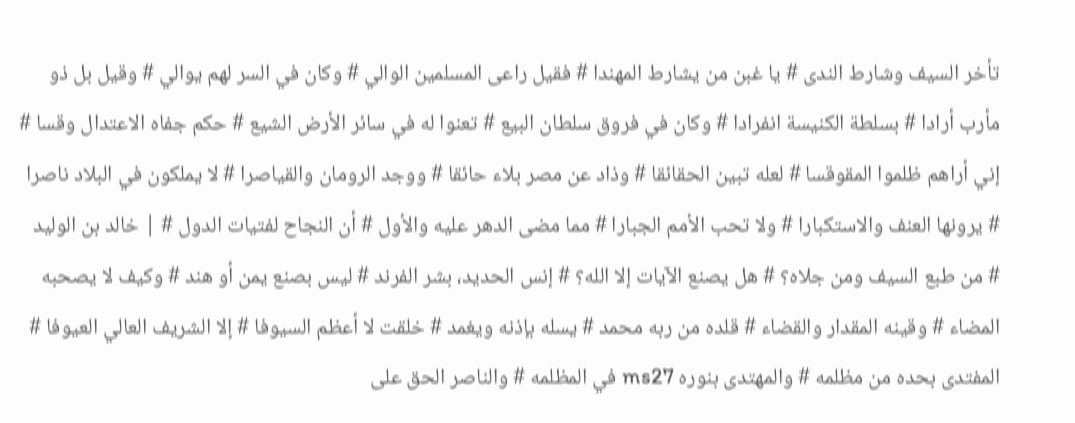تأخر السيف وشارط الندى # يا غبن من يشارط المهندا # فقيل راعى المسلمين الوالي # وكان في السر لهم يوالي # وقيل بل ذو مأرب أرادا # بسلطة الكنيسة انفرادا # وكان في فروق سلطان البيع # تعنوا له في سائر الأرض الشيع # حكم جفاه الاعتدال وقسا # إني أراهم ظلموا المقوقسا # لعله تبين الحقائقا # وذاد عن مصر بلاء حائقا # ووجد الرومان والقياصرا # لا يملكون في البلاد ناصرا # يرونها العنف والاستكبارا # ولا تحب الأمم الجبارا # مما مضى الدهر عليه والأول # أن النجاح لفتيات الدول # | خالد بن الوليد # من طبع السيف ومن جلاه؟ # هل يصنع الآيات إلا الله؟ # إنس الحديد، بشر الفرند # ليس بصنع يمن أو هند # وكيف لا يصحبه المضاء # وقينه المقدار والقضاء # قلده من ربه محمد # يسله بإذنه ويغمد # خلقت لا أعظم السيوفا # إلا الشريف العالي العيوفا # المفتدى بحده من مظلمه # والمهتدى بنوره ms27 في المظلمه # والناصر الحق على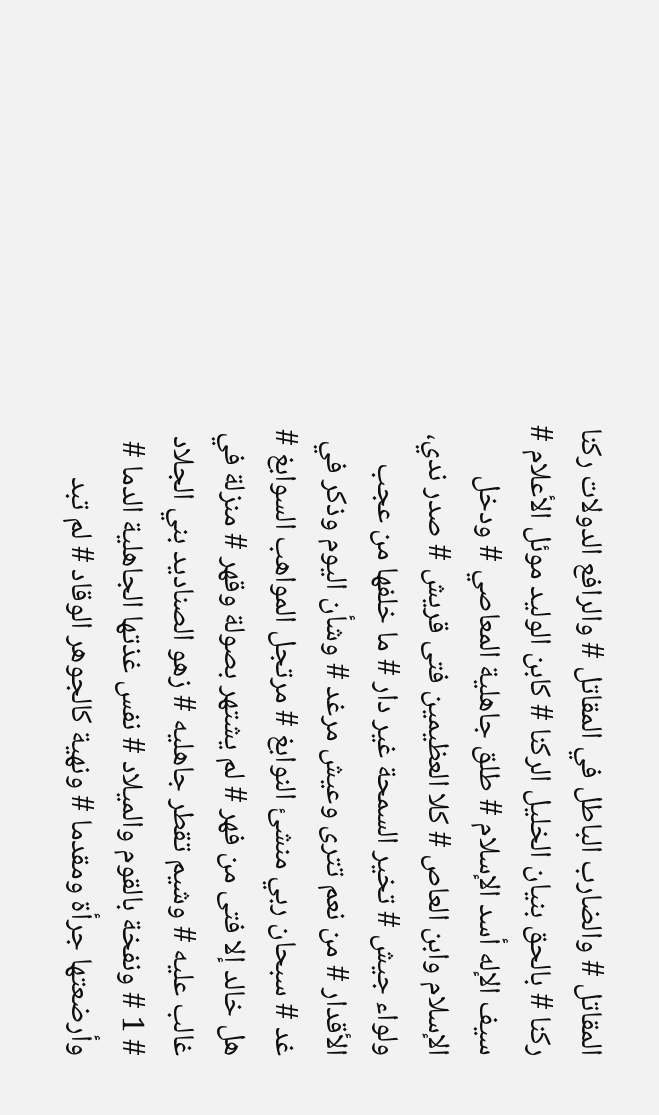المقاتل # والضارب الباطل في المقاتل # والرافع الدولات ركنا ركنا # بالحق بنيان الخليل الركنا # كابن الوليد موئل الأعلام # سيف الإله أسد الإسلام # طلق جاهلية المعاصي # ودخل الإسلام وابن العاص # كلا العظيمين فتى قريش # صدر ندي، ولواء جيش # تخير السمحة غير دار # ما خلفها من عجب الأقدار # من نعم تترى وعيش مرغد # وشأن اليوم وذكر في غد # سبحان ربي منشئ النوابغ # مرتجل المواهب السوابغ # هل خالد إلا فتى من فهر # لم يشتهر بصولة وقهر # منزلة في غالب عليه # وشيم تقطر جاهليه # زهو الصناديد بني الجلاد # 1 # ونفخة بالقوم والميلاد # نفس غذتها الجاهلية الدما # وأرضعتها جرأة ومقدما # ونهية كالجوهر الوقاد # لم تبد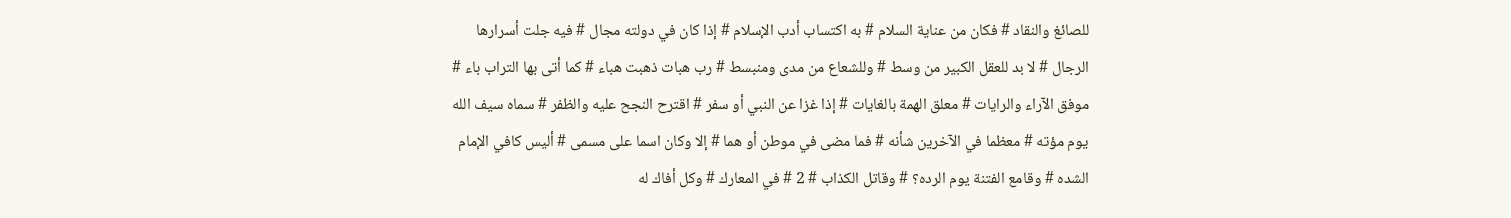للصائغ والنقاد # فكان من عناية السلام # به اكتساب أدب الإسلام # إذا كان في دولته مجال # فيه جلت أسرارها الرجال # لا بد للعقل الكبير من وسط # وللشعاع من مدى ومنبسط # رب هبات ذهبت هباء # كما أتى بها التراب باء # موفق الآراء والرايات # معلق الهمة بالغايات # إذا غزا عن النبي أو سفر # اقترح النجح عليه والظفر # سماه سيف الله يوم مؤته # معظما في الآخرين شأنه # فما مضى في موطن أو هما # إلا وكان اسما على مسمى # أليس كافي الإمام الشده # وقامع الفتنة يوم الرده؟ # وقاتل الكذاب # 2 # في المعارك # وكل أفاك له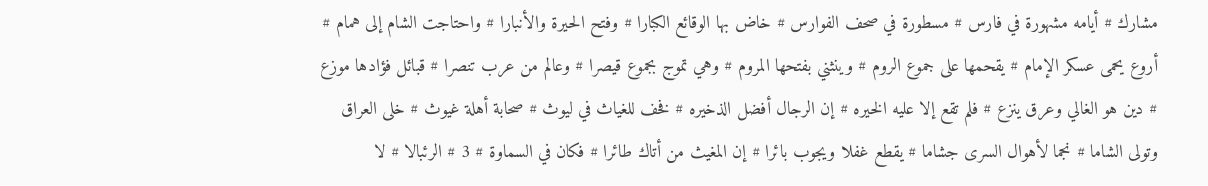مشارك # أيامه مشهورة في فارس # مسطورة في صحف الفوارس # خاض بها الوقائع الكبارا # وفتح الحيرة والأنبارا # واحتاجت الشام إلى همام # أروع يحمى عسكر الإمام # يقحمها على جموع الروم # وينثني بفتحها المروم # وهي تموج بجموع قيصرا # وعالم من عرب تنصرا # قبائل فؤادها موزع # دين هو الغالي وعرق ينزع # فلم تقع إلا عليه الخيره # إن الرجال أفضل الذخيره # فخف للغياث في ليوث # صحابة أهلة غيوث # خلى العراق وتولى الشاما # نجما لأهوال السرى جشاما # يقطع غفلا ويجوب بائرا # إن المغيث من أتاك طائرا # فكان في السماوة # 3 # الرئبالا # لا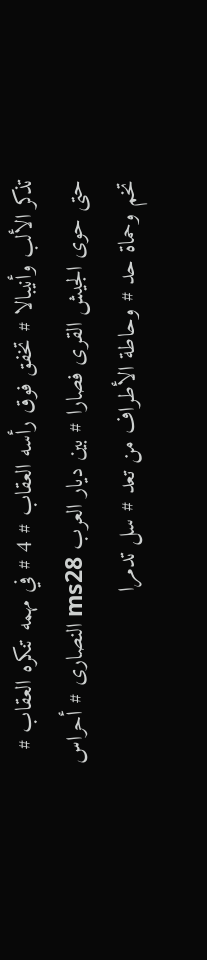تذكر الألب وأنيبالا # تخفق فوق رأسه العقاب # 4 # في مهمه تنكره العقاب # حتى حوى الجيش القرى فصارا # بين ديار العرب ms28 النصارى # أحراس تخم وحماة حد # وحاطة الأطراف من تعد # سل تدمرا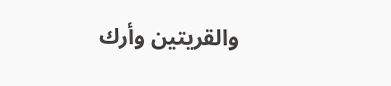والقريتين وأرك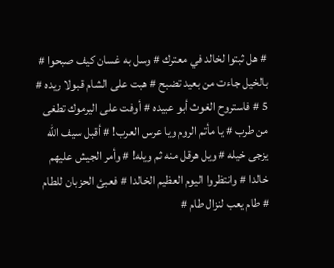# هل ثبتوا لخالد في معترك # وسل به غسان كيف صبحوا # بالخيل جاءت من بعيد تضبح # هبت على الشام قبولا ريده # 5 # فاستروح الغوث أبو عبيده # أوفت على اليرموك تطغى من طرب # يا مأتم الروم ويا عرس العرب! # أقبل سيف الله يزجى خيله # ويل هرقل منه ثم ويله! # وأمر الجيش عليهم خالدا # وانتظروا اليوم العظيم الخالدا # فعبئ الحزبان للطام # طام يعب لنزال طام #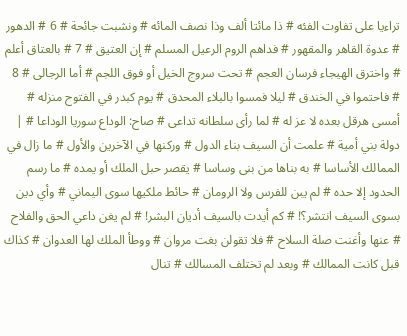تراءيا على تفاوت الفئه # ذا مائتا ألف وذا نصف المائه # ونشبت جائحة # 6 # الدهور # عدوة القاهر والمقهور # فداهم الروم الرعيل المسلم # إن العتيق # 7 # بالعتاق أعلم # واخترق الهيجاء فرسان العجم # تحت سروج الخيل أو فوق اللجم # أما الرجالى # 8 # فاحتموا في الخندق # ليلا فمسوا بالبلاء المحدق # يوم كبدر في الفتوح منزله # أمسى هرقل بعده لا عز له # لما رأى سلطانه تداعى # صاح: الوداع سوريا الوداعا # | دولة بني أمية # علمت أن السيف بناء الدول # وركنها في الآخرين والأول # ما زال في الممالك الأساسا # به بناها من بنى وساسا # يقصر حبل الملك أو يمده # ما رسم الحدود إلا حده # لم يبن للفرس ولا الرومان # حائط ملكيها سوى اليماني # وأي دين بسوى السيف انتشر؟! # كم أيدت بالسيف أديان البشر! # لم يغن داعي الحق والفلاح # عنها وأغنت صلة السلاح # فلا تقولن بغت مروان # ووطأ الملك لها العدوان # كذاك قبل كانت الممالك # وبعد لم تختلف المسالك # تنال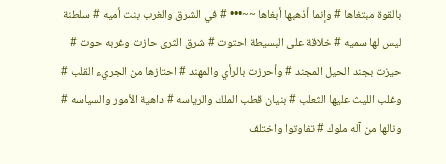بالقوة مبتغاها # وإنما أذهبها أبغاها ~~••• # في الشرق والغرب بنت أميه # سلطنة ليس لها سميه # خلاقة على البسيطة احتوت # شرق الثرى حازت وغربه حوت # حيزت بجند الحيل المجند # وأحرزت بالرأي والمهند # احتازها من الجريء القلب # وغلب الليث عليها الثعلب # بنيان قطب الملك والرياسه # داهية الأمور والسياسه # ونالها من آله ملوك # تفاوتوا واختلف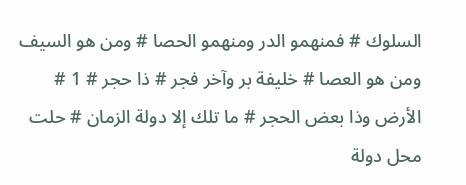السلوك # فمنهمو الدر ومنهمو الحصا # ومن هو السيف ومن هو العصا # خليفة بر وآخر فجر # ذا حجر # 1 # الأرض وذا بعض الحجر # ما تلك إلا دولة الزمان # حلت محل دولة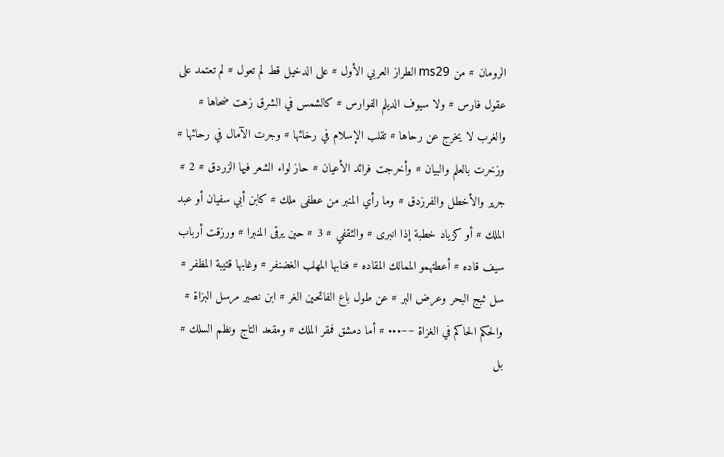الرومان # من ms29 الطراز العربي الأول # على الدخيل قط لم تعول # لم تعتمد على عقول فارس # ولا سيوف الديلم الفوارس # كالشمس في الشرق زهت ضحاها # والغرب لا يخرج عن رحاها # تقلب الإسلام في رخائها # وجرت الآمال في رحائها # وزخرت بالعلم والبيان # وأخرجت فرائد الأعيان # حاز لواء الشعر فيها الزردق # 2 # جرير والأخطل والفرزدق # وما رأي المنبر من عطفى ملك # كابن أبي سفيان أو عبد الملك # أو كزياد خطبة إذا انبرى # والثقفي # 3 # حين يرقى المنبرا # ورزقت أرباب سيف قاده # أعطتهمو الممالك المقاده # فنابها المهلب الغضنفر # وغابها قتيبة المظفر # سل ثبج البحر وعرض البر # عن طول باع الفاتحين الغر # ابن نصير مرسل البزاة # والحكم الحاكم في الغزاة ~~••• # أما دمشق فمقر الملك # ومقعد التاج ونظم السلك # بل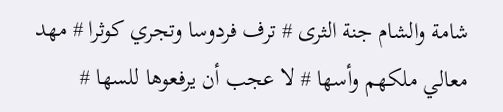شامة والشام جنة الثرى # ترف فردوسا وتجري كوثرا # مهد معالي ملكهم وأسها # لا عجب أن يرفعوها للسها #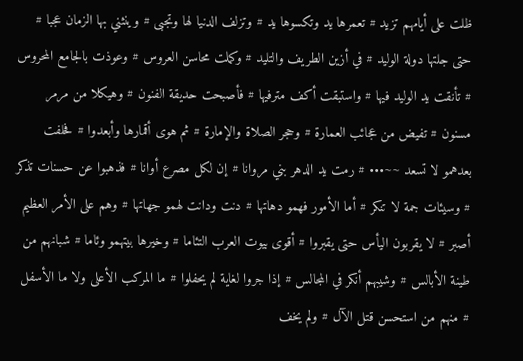ظلت على أيامهم تزيد # تعمرها يد وتكسوها يد # وتزلف الدنيا لها وتجبى # وينثني بها الزمان عجبا # حتى جلتها دولة الوليد # في أزين الطريف والتليد # وكملت محاسن العروس # وعوذت بالجامع المحروس # تأنقت يد الوليد فيها # واستبقت أكف مترفيها # فأصبحت حديقة الفنون # وهيكلا من مرمر مسنون # تفيض من عجائب العمارة # وحجر الصلاة والإمارة # ثم هوى أقمارها وأبعدوا # فحلفت بعدهمو لا تسعد ~~••• # رمت يد الدهر بني مروانا # إن لكل مصرع أوانا # فذهبوا عن حسنات تذكر # وسيئات جمة لا تنكر # أما الأمور فهمو دهاتها # دنت ودانت لهمو جهاتها # وهم على الأمر العظيم أصبر # لا يقربون اليأس حتى يقبروا # أقوى بيوت العرب التئاما # وخيرها بيتهمو وئاما # شبانهم من طينة الأبالس # وشيبهم أنكر في المجالس # إذا جروا لغاية لم يحفلوا # ما المركب الأعلى ولا ما الأسفل # منهم من استحسن قتل الآل # ولم يخف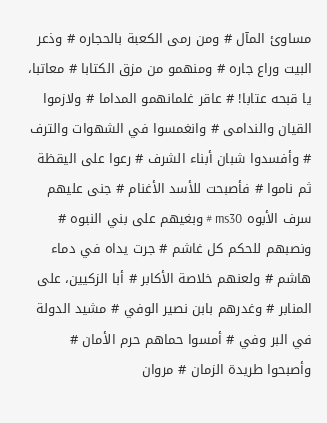مساوئ المآل # ومن رمى الكعبة بالحجاره # وذعر البيت وراع جاره # ومنهمو من مزق الكتابا # معاتبا، يا قبحه عتابا! # عاقر غلمانهمو المداما # ولازموا القيان والندامى # وانغمسوا في الشهوات والترف # وأفسدوا شبان أبناء الشرف # رعوا على اليقظة ثم ناموا # فأصبحت للأسد الأغنام # جنى عليهم سرف الأبوه ms30 # وبغيهم على بني النبوه # ونصبهم للحكم كل غاشم # جرت يداه في دماء هاشم # ولعنهم خلاصة الأكابر # أبا الزكيين، على المنابر # وغدرهم بابن نصير الوفي # مشيد الدولة في البر وفي # أمسوا حماهم حرم الأمان # وأصبحوا طريدة الزمان # مروان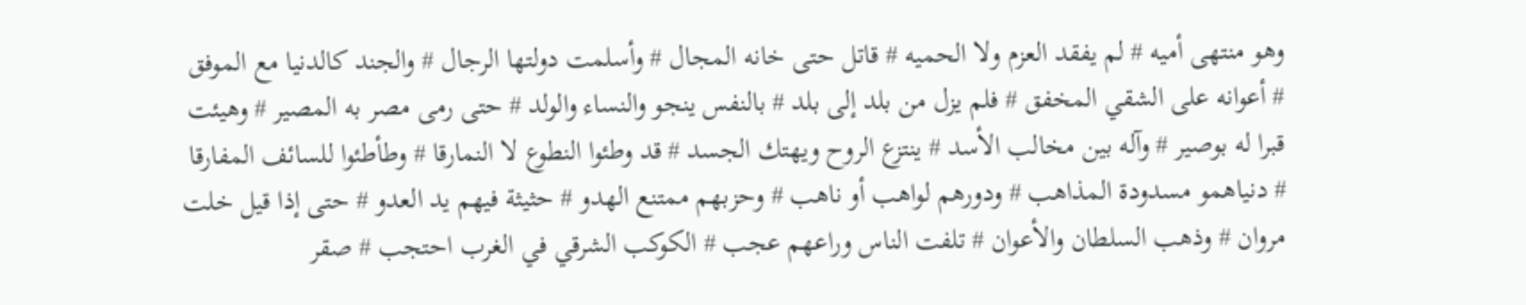وهو منتهى أميه # لم يفقد العزم ولا الحميه # قاتل حتى خانه المجال # وأسلمت دولتها الرجال # والجند كالدنيا مع الموفق # أعوانه على الشقي المخفق # فلم يزل من بلد إلى بلد # بالنفس ينجو والنساء والولد # حتى رمى مصر به المصير # وهيئت قبرا له بوصير # وآله بين مخالب الأسد # ينتزع الروح ويهتك الجسد # قد وطئوا النطوع لا النمارقا # وطأطئوا للسائف المفارقا # دنياهمو مسدودة المذاهب # ودورهم لواهب أو ناهب # وحزبهم ممتنع الهدو # حثيثة فيهم يد العدو # حتى إذا قيل خلت مروان # وذهب السلطان والأعوان # تلفت الناس وراعهم عجب # الكوكب الشرقي في الغرب احتجب # صقر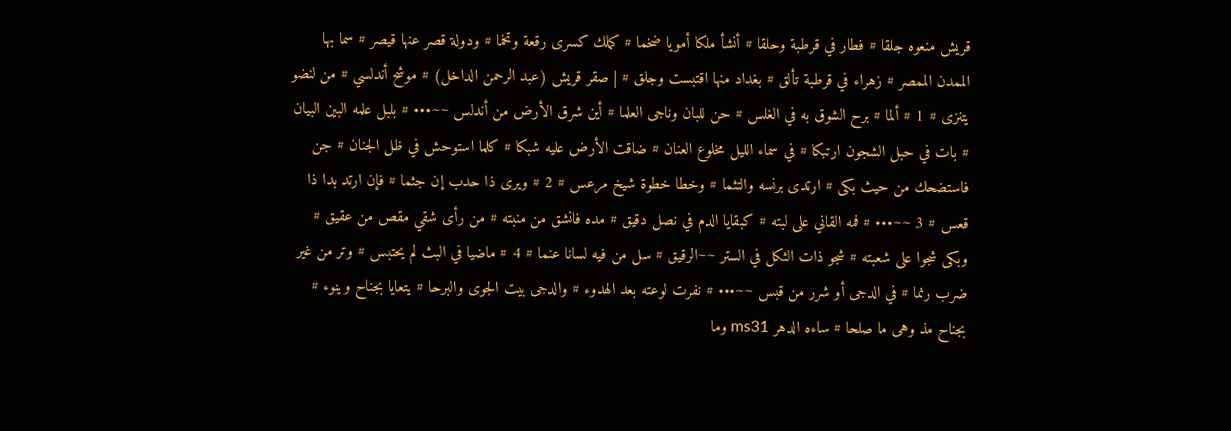قريش منعوه جلقا # فطار في قرطبة وحلقا # أنشأ ملكا أمويا ضخما # كملك كسرى رقعة وتخما # ودولة قصر عنها قيصر # سما بها الممدن الممصر # زهراء في قرطبة تألق # بغداد منها اقتبست وجلق # | صقر قريش (عبد الرحمن الداخل) # موشح أندلسي # من لنضو يتنزى # 1 # ألما # برح الشوق به في الغلس # حن للبان وناجى العلما # أين شرق الأرض من أندلس ~~••• # بلبل علمه البين البيان # بات في حبل الشجون ارتبكا # في سماء الليل مخلوع العنان # ضاقت الأرض عليه شبكا # كلما استوحش في ظل الجنان # جن فاستضحك من حيث بكى # ارتدى برنسه والتثما # وخطا خطوة شيخ مرعس # 2 # ويرى ذا حدب إن جثما # فإن ارتد بدا ذا قعس # 3 ~~••• # فمه القاني على لبته # كبقايا الدم في نصل دقيق # مده فانشق من منبته # من رأى شقي مقص من عقيق # وبكى شجوا على شعبته # شجو ذات الثكل في الستر ~~الرقيق # سل من فيه لسانا عنما # 4 # ماضيا في البث لم يحتبس # وتر من غير ضرب رنما # في الدجى أو شرر من قبس ~~••• # نفرت لوعته بعد الهدوء # والدجى بيت الجوى والبرحا # يتعايا بجناح وينوء # بجناح مذ وهى ما صلحا # ساءه الدهر ms31 وما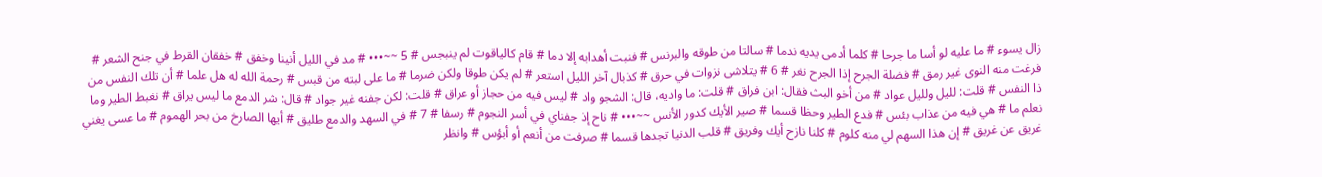زال يسوء # ما عليه لو أسا ما جرحا # كلما أدمى يديه ندما # سالتا من طوقه والبرنس # فنبت أهدابه إلا دما # قام كالياقوت لم ينبجس # 5 ~~••• # مد في الليل أنينا وخفق # خفقان القرط في جنح الشعر # فرغت منه النوى غير رمق # فضلة الجرح إذا الجرح نغر # 6 # يتلاشى نزوات في حرق # كذبال آخر الليل استعر # لم يكن طوقا ولكن ضرما # ما على لبته من قبس # رحمة الله له هل علما # أن تلك النفس من ذا النفس # قلت: لليل ولليل عواد # من أخو البث فقال: ابن فراق # قلت: ما واديه، قال: الشجو واد # ليس فيه من حجاز أو عراق # قلت: لكن جفنه غير جواد # قال: شر الدمع ما ليس يراق # نغبط الطير وما نعلم ما # هي فيه من عذاب بئس # فدع الطير وحظا قسما # صير الأيك كدور الأنس ~~••• # ناح إذ جفناي في أسر النجوم # رسفا # 7 # في السهد والدمع طليق # أيها الصارخ من بحر الهموم # ما عسى يغني غريق عن غريق # إن هذا السهم لي منه كلوم # كلنا نازح أيك وفريق # قلب الدنيا تجدها قسما # صرفت من أنعم أو أبؤس # وانظر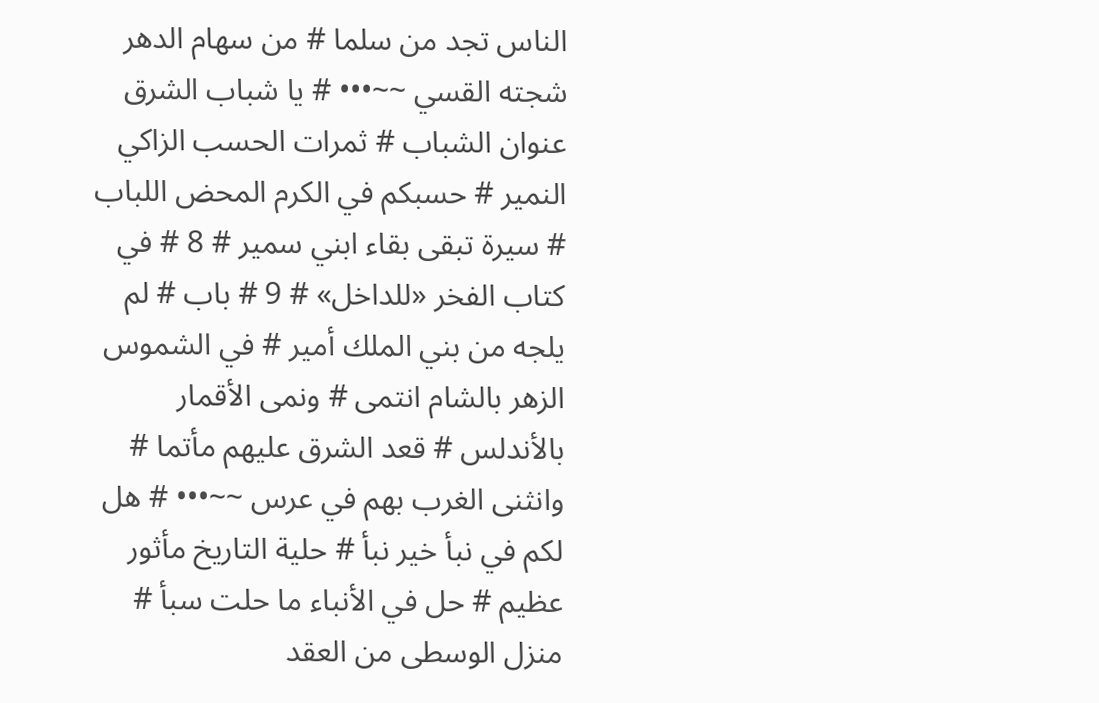الناس تجد من سلما # من سهام الدهر شجته القسي ~~••• # يا شباب الشرق عنوان الشباب # ثمرات الحسب الزاكي النمير # حسبكم في الكرم المحض اللباب # سيرة تبقى بقاء ابني سمير # 8 # في كتاب الفخر «للداخل» # 9 # باب # لم يلجه من بني الملك أمير # في الشموس الزهر بالشام انتمى # ونمى الأقمار بالأندلس # قعد الشرق عليهم مأتما # وانثنى الغرب بهم في عرس ~~••• # هل لكم في نبأ خير نبأ # حلية التاريخ مأثور عظيم # حل في الأنباء ما حلت سبأ # منزل الوسطى من العقد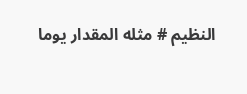النظيم # مثله المقدار يوما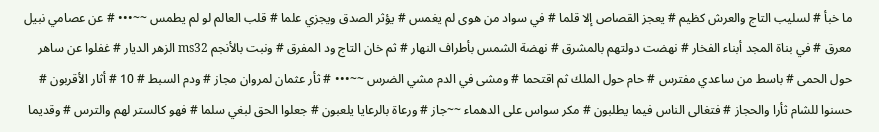ما خبأ # لسليب التاج والعرش كظيم # يعجز القصاص إلا قلما # في سواد من هوى لم يغمس # يؤثر الصدق ويجزي علما # قلب العالم لو لم يطمس ~~••• # عن عصامي نبيل معرق # في بناة المجد أبناء الفخار # نهضت دولتهم بالمشرق # نهضة الشمس بأطراف النهار # ثم خان التاج ود المفرق # ونبت بالأنجم ms32 الزهر الديار # غفلوا عن ساهر حول الحمى # باسط من ساعدي مفترس # حام حول الملك ثم اقتحما # ومشى في الدم مشي الضرس ~~••• # ثأر عثمان لمروان مجاز # ودم السبط # 10 # أثار الأقربون # حسنوا للشام ثأرا والحجاز # فتغالى الناس فيما يطلبون # مكر سواس على الدهماء ~~جاز # ورعاة بالرعايا يلعبون # جعلوا الحق لبغي سلما # فهو كالستر لهم والترس # وقديما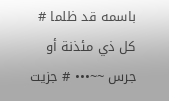باسمه قد ظلما # كل ذي مئذنة أو جرس ~~••• # جزيت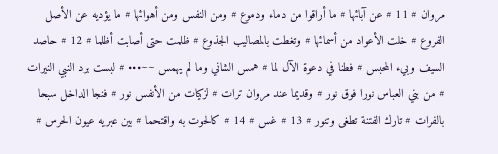مروان # 11 # عن آبائها # ما أراقوا من دماء ودموع # ومن النفس ومن أهوائها # ما يؤديه عن الأصل الفروع # خلت الأعواد من أسمائها # وتغطت بالمصاليب الجذوع # ظلمت حتى أصابت أظلما # 12 # حاصد السيف وبيء المحبس # فطنا في دعوة الآل لما # همس الشاني وما لم يهمس ~~••• # لبست برد النبي النيرات # من بني العباس نورا فوق نور # وقديما عند مروان ترات # لزكيات من الأنفس نور # فنجا الداخل سبحا بالفرات # تارك الفتنة تطغى وتنور # 13 # غس # 14 # كالحوت به واقتحما # بين عبريه عيون الحرس #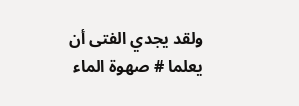ولقد يجدي الفتى أن يعلما # صهوة الماء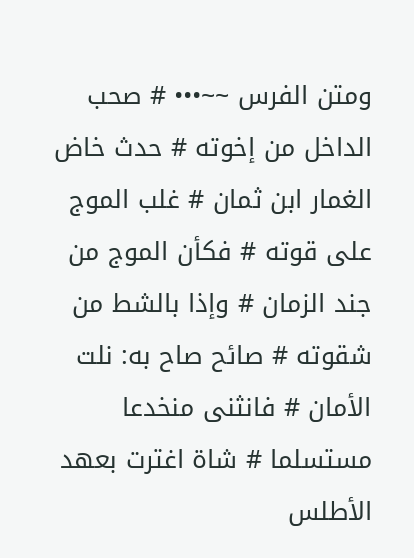ومتن الفرس ~~••• # صحب الداخل من إخوته # حدث خاض الغمار ابن ثمان # غلب الموج على قوته # فكأن الموج من جند الزمان # وإذا بالشط من شقوته # صائح صاح به: نلت الأمان # فانثنى منخدعا مستسلما # شاة اغترت بعهد الأطلس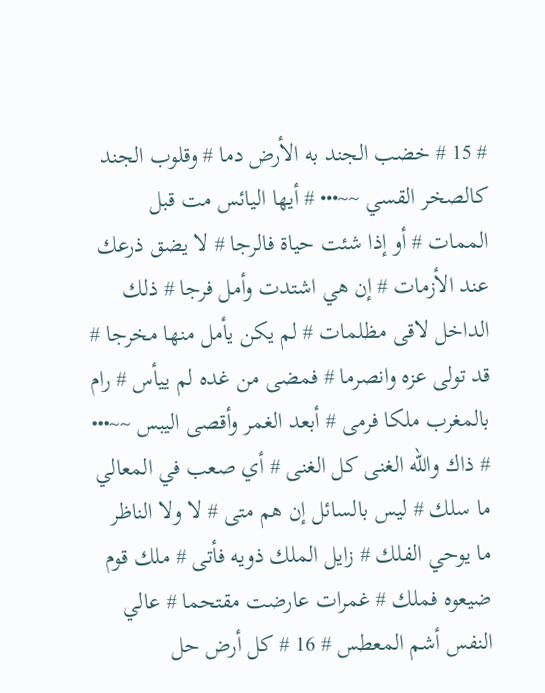# 15 # خضب الجند به الأرض دما # وقلوب الجند كالصخر القسي ~~••• # أيها اليائس مت قبل الممات # أو إذا شئت حياة فالرجا # لا يضق ذرعك عند الأزمات # إن هي اشتدت وأمل فرجا # ذلك الداخل لاقى مظلمات # لم يكن يأمل منها مخرجا # قد تولى عزه وانصرما # فمضى من غده لم ييأس # رام بالمغرب ملكا فرمى # أبعد الغمر وأقصى اليبس ~~••• # ذاك والله الغنى كل الغنى # أي صعب في المعالي ما سلك # ليس بالسائل إن هم متى # لا ولا الناظر ما يوحي الفلك # زايل الملك ذويه فأتى # ملك قوم ضيعوه فملك # غمرات عارضت مقتحما # عالي النفس أشم المعطس # 16 # كل أرض حل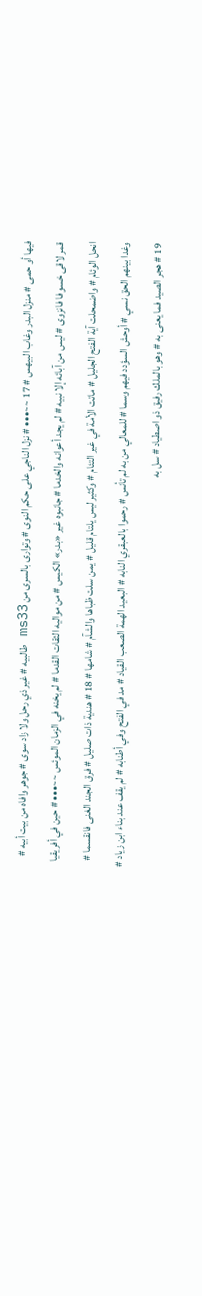فيها أو حمى # منزل البدر وغاب البيهس # 17 ~~••• # نزل الناجي على حكم النوى # وتوارى بالسرى من ms33 طالبيه # غير ذي رحل ولا زاد سوى # جوهر وافاه من بيت أبيه # قمر لاقى خسوفا فانزوى # ليس من آبائه إلا نبيه # لم يجد أعوانه والخدما # جانبوه غير «بدر» الكيس # من مواليه الثقات القدما # لم يخنه في الزمان الموئس ~~••• # حين في أفريقيا انحل الوئام # واضمحلت آية الفتح الجليل # ماتت الأمة في غير التئام # وكثير ليس يلتام قليل # يمن سلت ظباها والشآم # شامها # 18 # هندية ذات صليل # فرق الجند الغنى فانقسما # وغدا بينهم الحق نسي # أوحش السؤدد فيهم وسما # للمعالي من به لم تأنس # رحموا بالعبقري النابه # البعيد الهمة الصعب القياد # مد في الفتح وفي أطنابه # لم يقف عند بناء ابن زياد # 19 # هجر الصيد فما يعنى به # وهو بالملك رفيق ذو اصطياد # سل به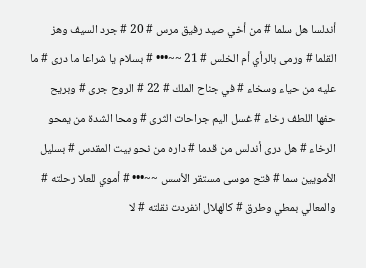أندلسا هل سلما # من أخي صيد رفيق مرس # 20 # جرد السيف وهز القلما # ورمى بالرأي أم الخلس # 21 ~~••• # بسلام يا شراعا ما درى # ما عليه من حياء وسخاء # في جناح الملك # 22 # الروح جرى # وبريح حفها اللطف رخاء # غسل اليم جراحات الثرى # ومحا الشدة من يمحو الرخاء # هل درى أندلس من قدما # داره من نحو بيت المقدس # بسليل الأمويين سما # فتح موسى مستقر الأسس ~~••• # أموي للعلا رحلته # والمعالي بمطي وطرق # كالهلال انفردت نقلته # لا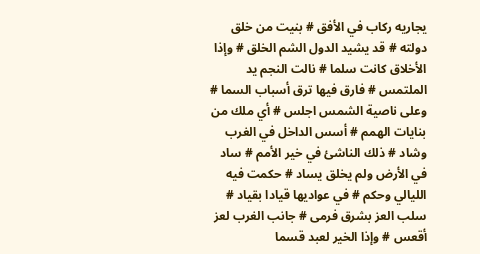يجاريه ركاب في الأفق # بنيت من خلق دولته # قد يشيد الدول الشم الخلق # وإذا الأخلاق كانت سلما # نالت النجم يد الملتمس # فارق فيها ترق أسباب السما # وعلى ناصية الشمس اجلس # أي ملك من بنايات الهمم # أسس الداخل في الغرب وشاد # ذلك الناشئ في خير الأمم # ساد في الأرض ولم يخلق يساد # حكمت فيه الليالي وحكم # في عواديها قيادا بقياد # سلب العز بشرق فرمى # جانب الغرب لعز أقعس # وإذا الخير لعبد قسما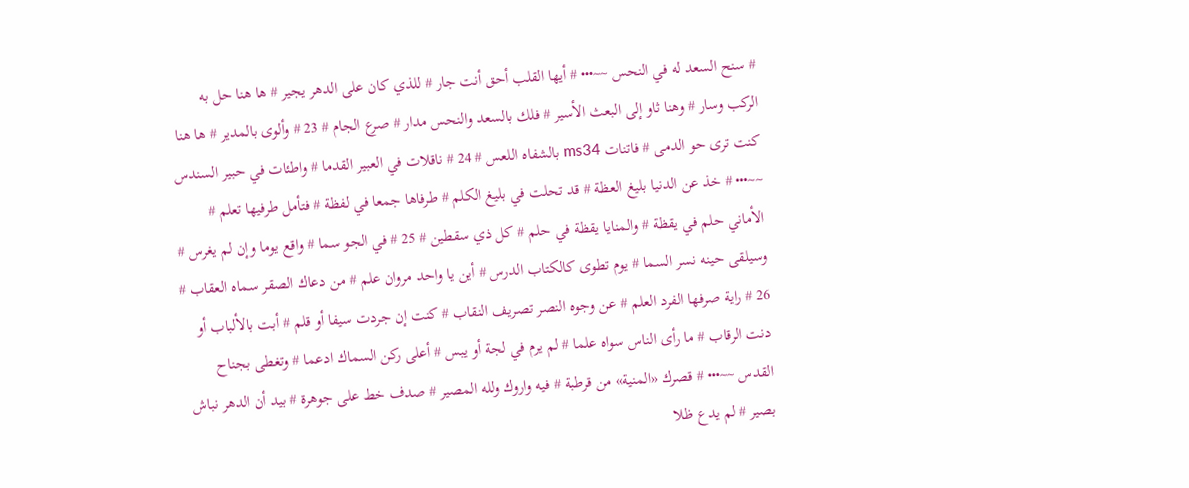# سنح السعد له في النحس ~~••• # أيها القلب أحق أنت جار # للذي كان على الدهر يجير # ها هنا حل به الركب وسار # وهنا ثاو إلى البعث الأسير # فلك بالسعد والنحس مدار # صرع الجام # 23 # وألوى بالمدير # ها هنا كنت ترى حو الدمى # فاتنات ms34 بالشفاه اللعس # 24 # ناقلات في العبير القدما # واطئات في حبير السندس ~~••• # خذ عن الدنيا بليغ العظة # قد تحلت في بليغ الكلم # طرفاها جمعا في لفظة # فتأمل طرفيها تعلم # الأماني حلم في يقظة # والمنايا يقظة في حلم # كل ذي سقطين # 25 # في الجو سما # واقع يوما وإن لم يغرس # وسيلقى حينه نسر السما # يوم تطوى كالكتاب الدرس # أين يا واحد مروان علم # من دعاك الصقر سماه العقاب # 26 # راية صرفها الفرد العلم # عن وجوه النصر تصريف النقاب # كنت إن جردت سيفا أو قلم # أبت بالألباب أو دنت الرقاب # ما رأى الناس سواه علما # لم يرم في لجة أو يبس # أعلى ركن السماك ادعما # وتغطى بجناح القدس ~~••• # قصرك «المنية» من قرطبة # فيه واروك ولله المصير # صدف خط على جوهرة # بيد أن الدهر نباش بصير # لم يدع ظلا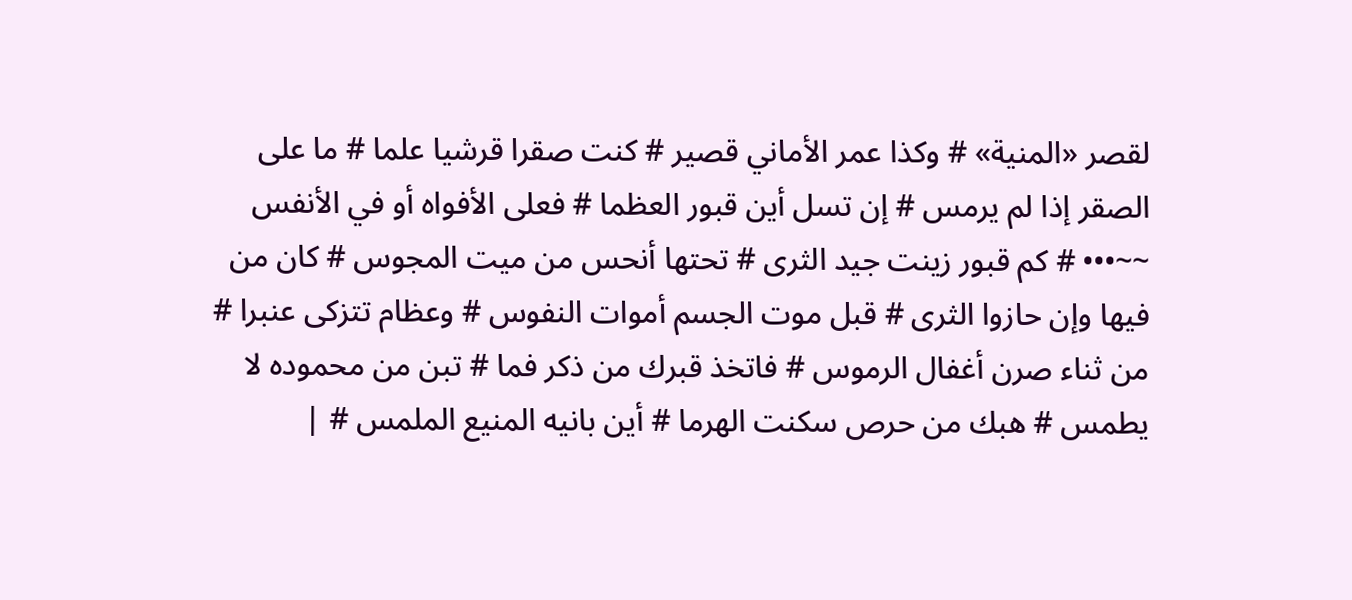لقصر «المنية» # وكذا عمر الأماني قصير # كنت صقرا قرشيا علما # ما على الصقر إذا لم يرمس # إن تسل أين قبور العظما # فعلى الأفواه أو في الأنفس ~~••• # كم قبور زينت جيد الثرى # تحتها أنحس من ميت المجوس # كان من فيها وإن حازوا الثرى # قبل موت الجسم أموات النفوس # وعظام تتزكى عنبرا # من ثناء صرن أغفال الرموس # فاتخذ قبرك من ذكر فما # تبن من محموده لا يطمس # هبك من حرص سكنت الهرما # أين بانيه المنيع الملمس # |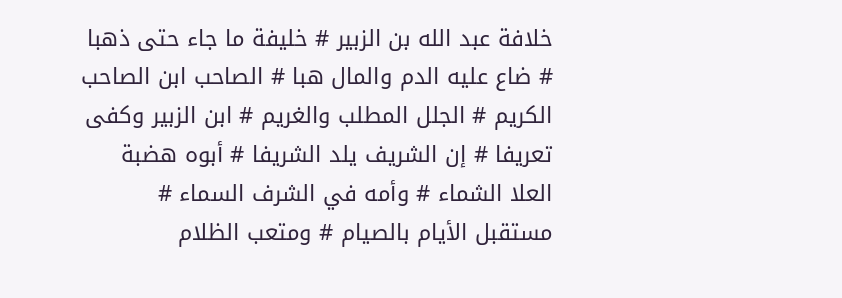خلافة عبد الله بن الزبير # خليفة ما جاء حتى ذهبا # ضاع عليه الدم والمال هبا # الصاحب ابن الصاحب الكريم # الجلل المطلب والغريم # ابن الزبير وكفى تعريفا # إن الشريف يلد الشريفا # أبوه هضبة العلا الشماء # وأمه في الشرف السماء # مستقبل الأيام بالصيام # ومتعب الظلام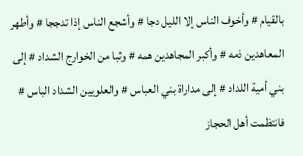بالقيام # وأخوف الناس إلا الليل دجا # وأشجع الناس إذا تدججا # وأطهر المعاهدين ذمه # وأكبر المجاهدين همه # وثبا من الخوارج الشداد # إلى بني أمية اللداد # إلى مداراة بني العباس # والعلويين الشداد الباس # فانتظمت أهل الحجاز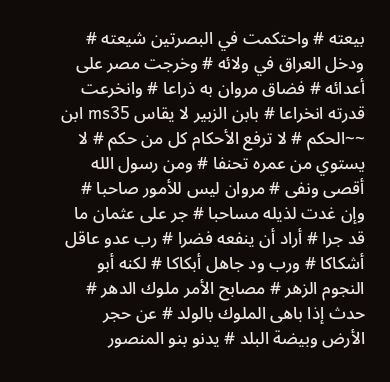بيعته # واحتكمت في البصرتين شيعته # ودخل العراق في ولائه # وخرجت مصر على أعدائه # فضاق مروان به ذراعا # وانخرعت قدرته انخراعا # بابن الزبير لا يقاس ms35 ابن ~~الحكم # لا ترفع الأحكام كل من حكم # لا يستوي من عمره تحنفا # ومن رسول الله أقصى ونفى # مروان ليس للأمور صاحبا # وإن غدت لذيله مساحبا # جر على عثمان ما قد جرا # أراد أن ينفعه فضرا # رب عدو عاقل أشكاكا # ورب ود جاهل أبكاكا # لكنه أبو النجوم الزهر # مصابح الأمر ملوك الدهر # حدث إذا باهى الملوك بالولد # عن حجر الأرض وبيضة البلد # يدنو بنو المنصور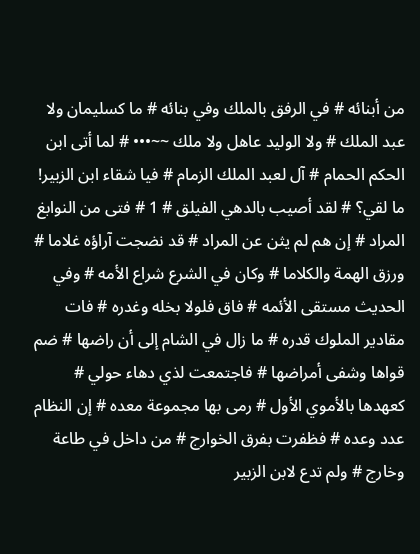من أبنائه # في الرفق بالملك وفي بنائه # ما كسليمان ولا عبد الملك # ولا الوليد عاهل ولا ملك ~~••• # لما أتى ابن الحكم الحمام # آل لعبد الملك الزمام # فيا شقاء ابن الزبير! ما لقي؟ # لقد أصيب بالدهي الفيلق # 1 # فتى من النوابغ المراد # إن هم لم يثن عن المراد # قد نضجت آراؤه غلاما # ورزق الهمة والكلاما # وكان في الشرع شراع الأمه # وفي الحديث مستقى الأئمه # فاق فلولا بخله وغدره # فات مقادير الملوك قدره # ما زال في الشام إلى أن راضها # ضم قواها وشفى أمراضها # فاجتمعت لذي دهاء حولي # كعهدها بالأموي الأول # رمى بها مجموعة معده # إن النظام عدد وعده # فظفرت بفرق الخوارج # من داخل في طاعة وخارج # ولم تدع لابن الزبير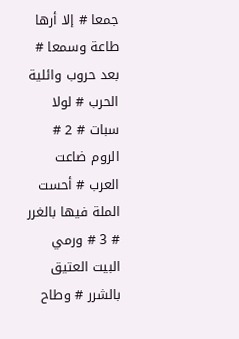جمعا # إلا أرها طاعة وسمعا # بعد حروب وائلية الحرب # لولا سبات # 2 # الروم ضاعت العرب # أحست الملة فيها بالغرر # 3 # ورمي البيت العتيق بالشرر # وطاح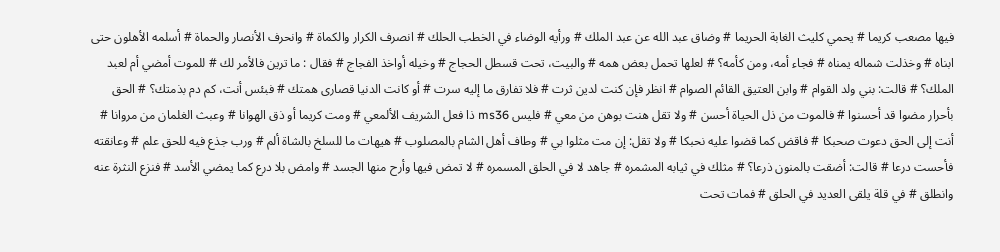فيها مصعب كريما # يحمي كليث الغابة الحريما # وضاق عبد الله عن عبد الملك # ورأيه الوضاء في الخطب الحلك # انصرف الكرار والكماة # وانحرف الأنصار والحماة # أسلمه الأهلون حتى ابناه # وخذلت شماله يمناه # فجاء أمه، ومن كأمه؟ # لعلها تحمل بعض همه # والبيت، تحت قسطل الحجاج # وخيله أواخذ الفجاج # فقال : ما ترين فالأمر لك # للموت أمضي أم لعبد الملك؟ # قالت: بني ولد القوام # وابن العتيق القائم الصوام # انظر فإن كنت لدين ثرت # فلا تفارق ما إليه سرت # أو كانت الدنيا قصارى همتك # فبئس أنت، كم دم بذمتك؟ # الحق بأحرار مضوا قد أحسنوا # فالموت من ذل الحياة أحسن # ولا تقل هنت بوهن من معي # فليس ms36 ذا فعل الشريف الألمعي # ومت كريما أو ذق الهوانا # وعبث الغلمان من مروانا # أنت إلى الحق دعوت صحبكا # فاقض كما قضوا عليه نحبكا # ولا تقل: إن مت مثلوا بي # وطاف أهل الشام بالمصلوب # هيهات ما للسلخ بالشاة ألم # ورب جذع فيه للحق علم # وعانقته فأحست درعا # قالت: أضقت بالمنون ذرعا؟ # مثلك في ثيابه المشمره # جاهد لا في الحلق المسمره # لا تمض فيها وأرح منها الجسد # وامض بلا درع كما يمضي الأسد # فنزع النثرة عنه وانطلق # في قلة يلقى العديد في الحلق # فمات تحت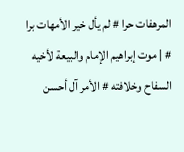المرهفات حرا # لم يأل خير الأمهات برا # | موت إبراهيم الإمام والبيعة لأخيه السفاح وخلافته # الأمر آل أحسن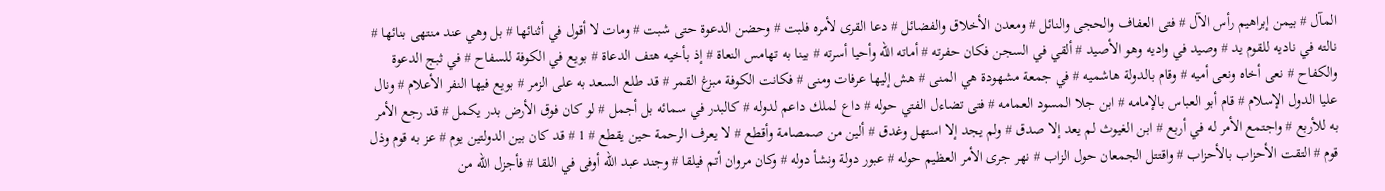المآل # بيمن إبراهيم رأس الآل # فتى العفاف والحجى والنائل # ومعدن الأخلاق والفضائل # دعا القرى لأمره فلبت # وحضن الدعوة حتى شبت # ومات لا أقول في أثنائها # بل وهي عند منتهى بنائها # نالته في ناديه للقوم يد # وصيد في واديه وهو الأصيد # ألقي في السجن فكان حفرته # أماته الله وأحيا أسرته # بينا به تهامس النعاة # إذ بأخيه هتف الدعاة # بويع في الكوفة للسفاح # في ثبج الدعوة والكفاح # نعى أخاه ونعى أميه # وقام بالدولة هاشميه # في جمعة مشهودة هي المنى # هش إليها عرفات ومنى # فكانت الكوفة مبزغ القمر # قد طلع السعد به على الزمر # بويع فيها النفر الأعلام # ونال عليا الدول الإسلام # قام أبو العباس بالإمامه # ابن جلا المسود العمامه # فتى تضاءل الفتي حوله # داع لملك داعم لدوله # كالبدر في سمائه بل أجمل # لو كان فوق الأرض بدر يكمل # قد رجع الأمر به للأربع # واجتمع الأمر له في أربع # ابن الغيوث لم يعد إلا صدق # ولم يجد إلا استهل وغدق # ألين من صمصامة وأقطع # لا يعرف الرحمة حين يقطع # 1 # قد كان بين الدولتين يوم # عز به قوم وذل قوم # التقت الأحزاب بالأحزاب # واقتتل الجمعان حول الزاب # نهر جرى الأمر العظيم حوله # عبور دولة ونشأ دوله # وكان مروان أتم فيلقا # وجند عبد الله أوفى في اللقا # فأجزل الله من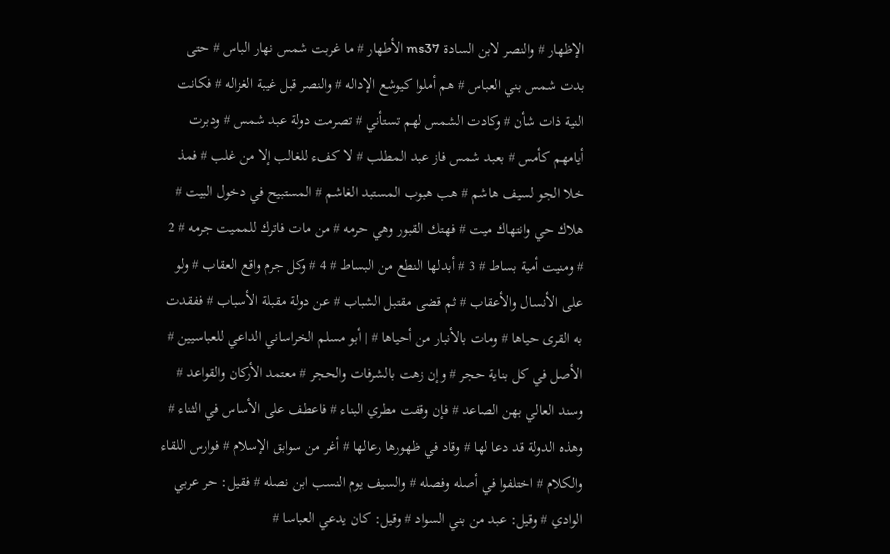الإظهار # والنصر لابن السادة ms37 الأطهار # ما غربت شمس نهار الباس # حتى بدت شمس بني العباس # هم أملوا كيوشع الإداله # والنصر قبل غيبة الغزاله # فكانت النية ذات شأن # وكادت الشمس لهم تستأني # تصرمت دولة عبد شمس # ودبرت أيامهم كأمس # بعبد شمس فاز عبد المطلب # لا كفء للغالب إلا من غلب # فمذ خلا الجو لسيف هاشم # هب هبوب المستبد الغاشم # المستبيح في دخول البيت # هلاك حي وانتهاك ميت # فهتك القبور وهي حرمه # من مات فاترك للمميت جرمه # 2 # ومنيت أمية بساط # 3 # أبدلها النطع من البساط # 4 # وكل جرم واقع العقاب # ولو على الأنسال والأعقاب # ثم قضى مقتبل الشباب # عن دولة مقبلة الأسباب # ففقدت به القرى حياها # ومات بالأنبار من أحياها # | أبو مسلم الخراساني الداعي للعباسيين # الأصل في كل بناية حجر # وإن زهت بالشرفات والحجر # معتمد الأركان والقواعد # وسند العالي بهن الصاعد # فإن وقفت مطري البناء # فاعطف على الأساس في الثناء # وهذه الدولة قد دعا لها # وقاد في ظهورها رعالها # أغر من سوابق الإسلام # فوارس اللقاء والكلام # اختلفوا في أصله وفصله # والسيف يوم النسب ابن نصله # فقيل: حر عربي الوادي # وقيل: عبد من بني السواد # وقيل: كان يدعي العباسا #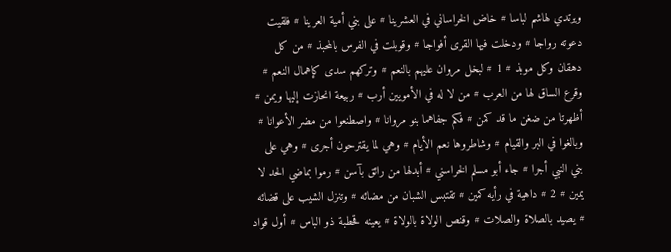ويرتدي لهاشم لباسا # خاض الخراساني في العشرينا # على بني أمية العرينا # فلقيت دعوته رواجا # ودخلت فيها القرى أفواجا # وقوبلت في الفرس بالمحبذ # من كل دهقان وكل موبذ # 1 # لبخل مروان عليهم بالنعم # وتركهم سدى كإهمال النعم # وقرع الساق لها من العرب # من لا له في الأمويين أرب # ربيعة انحازت إليها ويمن # أظهرتا من ضغن ما قد كمن # فكم جفاهما بنو مروانا # واصطنعوا من مضر الأعوانا # وبالغوا في البر والقيام # وشاطروها نعم الأيام # وهي لما يقترحون أجرى # وهي على بني النبي أجرا # جاء أبو مسلم الخراسني # أبدلها من رائق بآسن # رموا بماضي الحد لا يمين # 2 # داهية في رأيه كمين # تقتبس الشبان من مضائه # وتنزل الشيب على قضائه # يصيد بالصلاة والصلات # وقنص الولاة بالولاة # يعينه قحطبة ذو الباس # أول قواد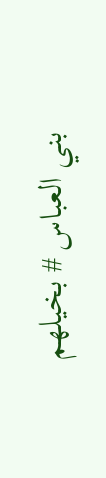بني العباس # بخيلهم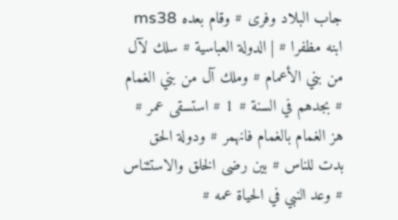جاب البلاد وفرى # وقام بعده ms38 ابنه مظفرا # | الدولة العباسية # سلك لآل من بني الأعمام # وملك آل من بني الغمام # بجدهم في السنة # 1 # استسقى عمر # هز الغمام بالغمام فانهمر # ودولة الحق بدت للناس # بين رضى الخلق والاستئناس # وعد النبي في الحياة عمه #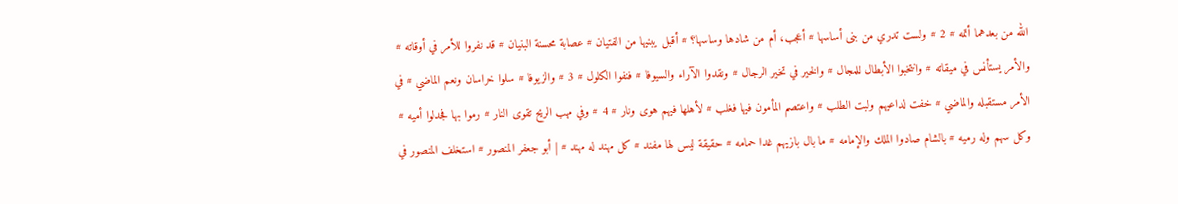الله من بعدهما أتمه # 2 # ولست تدري من بنى أساسها # أعجب، أم من شادها وساسها؟ # أقبل يبنيها من الفتيان # عصابة محسنة البنيان # قد نفروا للأمر في أوقاته # والأمر يستأنس في ميقاته # وانتخبوا الأبطال للمجال # والخير في تخير الرجال # ونقدوا الآراء والسيوفا # فنفوا الكلول # 3 # والزيوفا # سلوا خراسان ونعم الماضي # في الأمر مستقبله والماضي # خفت لداعيهم ولبت الطلب # واعتصم المأمون فيها فغلب # لأهلها فيهم هوى ونار # 4 # وفي مهب الريح تقوى النار # رموا بها فجدلوا أميه # وكل سهم وله رميه # بالشام صادوا الملك والإمامه # ما بال بازيهم غدا حمامه # حقيقة ليس لها مفند # كل مهند له مهند # | أبو جعفر المنصور # استخلف المنصور في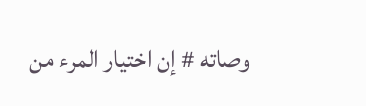وصاته # إن اختيار المرء من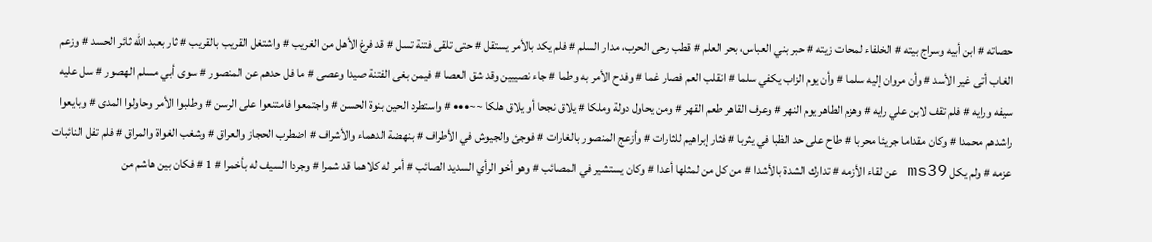حصاته # ابن أبيه وسراج بيته # الخلفاء لمحات زيته # حبر بني العباس، بحر العلم # قطب رحى الحرب، مدار السلم # فلم يكد بالأمر يستقل # حتى تلقى فتنة تسل # قد فرغ الأهل من الغريب # واشتغل القريب بالقريب # ثار بعبد الله ثائر الحسد # وزعم الغاب أتى غير الأسد # وأن مروان إليه سلما # وأن يوم الزاب يكفي سلما # انقلب العم فصار غما # وفدح الأمر به وطما # جاء نصيبين وقد شق العصا # فيمن بغى الفتنة صيدا وعصى # ما فل حدهم عن المنصور # سوى أبي مسلم الهصور # سل عليه سيفه ورايه # فلم تقف لابن علي رايه # وهزم الطاهر يوم النهر # وعرف القاهر طعم القهر # ومن يحاول دولة وملكا # يلاق نجحا أو يلاق هلكا ~~••• # واستطرد الحين بنوة الحسن # واجتمعوا فامتنعوا على الرسن # وطلبوا الأمر وحاولوا المدى # وبايعوا راشدهم محمدا # وكان مقداما جريئا محربا # طاح على حد الظبا في يثربا # فثار إبراهيم للثارات # وأزعج المنصور بالغارات # فوجئ والجيوش في الأطراف # بنهضة الدهماء والأشراف # اضطرب الحجاز والعراق # وشغب الغواة والمراق # فلم تفل النائبات عزمه # ولم يكل ms39 عن لقاء الأزمه # تدارك الشدة بالأشدا # من كل من لمثلها أعدا # وكان يستشير في المصائب # وهو أخو الرأي السديد الصائب # أمر له كلاهما قد شمرا # وجردا السيف له بأخمرا # 1 # فكان بين هاشم من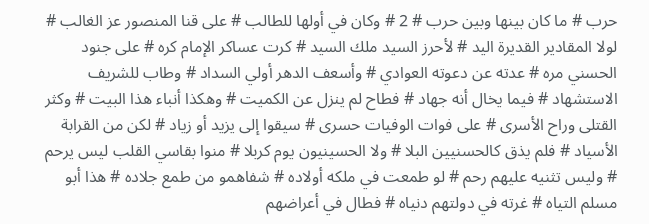حرب # ما كان بينها وبين حرب # 2 # وكان في أولها للطالب # على قنا المنصور عز الغالب # لولا المقادير القديرة اليد # لأحرز السيد ملك السيد # كرت عساكر الإمام كره # على جنود الحسني مره # عدته عن دعوته العوادي # وأسعف الدهر أولي السداد # وطاب للشريف الاستشهاد # فيما يخال أنه جهاد # فطاح لم ينزل عن الكميت # وهكذا أنباء هذا البيت # وكثر القتلى وراح الأسرى # على فوات الوفيات حسرى # سيقوا إلى يزيد أو زياد # لكن من القرابة الأسياد # فلم يذق كالحسنيين البلا # ولا الحسينيون يوم كربلا # منوا بقاسي القلب ليس يرحم # وليس تثنيه عليهم رحم # لو طمعت في ملكه أولاده # شفاهمو من طمع جلاده # هذا أبو مسلم التياه # غرته في دولتهم دنياه # فطال في أعراضهم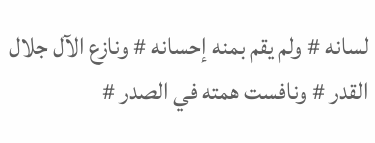لسانه # ولم يقم بمنه إحسانه # ونازع الآل جلال القدر # ونافست همته في الصدر #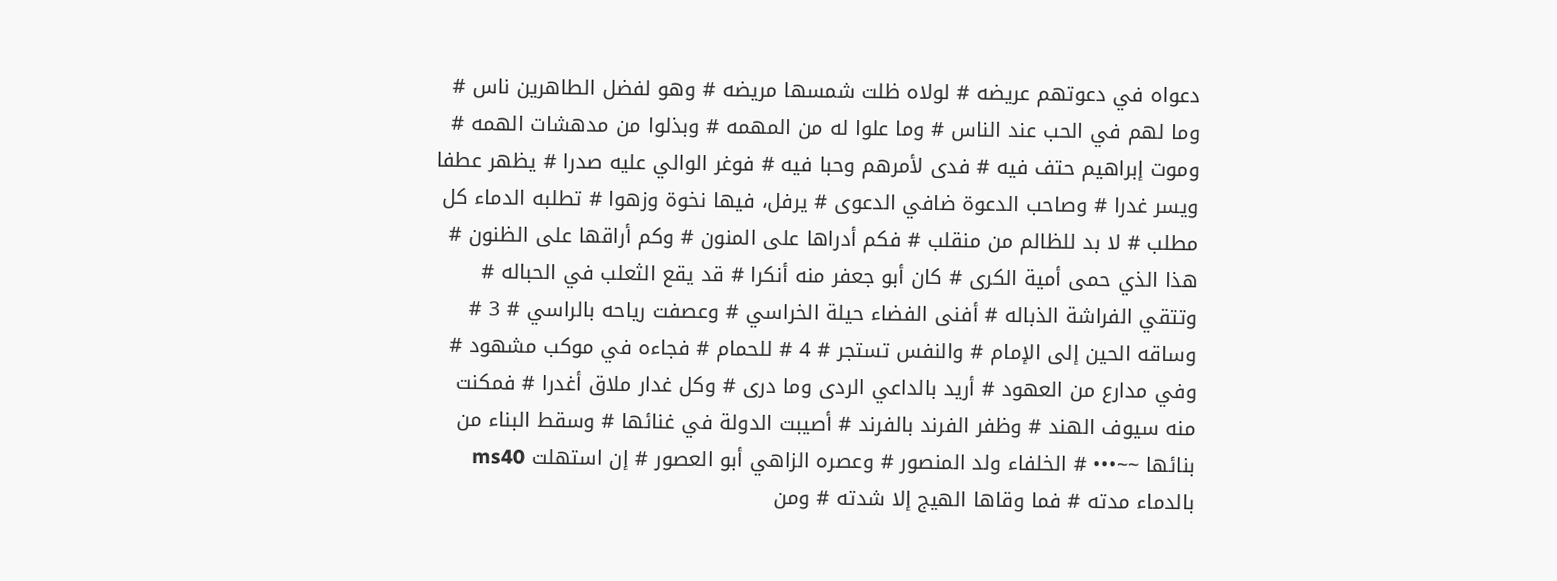دعواه في دعوتهم عريضه # لولاه ظلت شمسها مريضه # وهو لفضل الطاهرين ناس # وما لهم في الحب عند الناس # وما علوا له من المهمه # وبذلوا من مدهشات الهمه # وموت إبراهيم حتف فيه # فدى لأمرهم وحبا فيه # فوغر الوالي عليه صدرا # يظهر عطفا ويسر غدرا # وصاحب الدعوة ضافي الدعوى # يرفل، فيها نخوة وزهوا # تطلبه الدماء كل مطلب # لا بد للظالم من منقلب # فكم أدراها على المنون # وكم أراقها على الظنون # هذا الذي حمى أمية الكرى # كان أبو جعفر منه أنكرا # قد يقع الثعلب في الحباله # وتتقي الفراشة الذباله # أفنى الفضاء حيلة الخراسي # وعصفت رياحه بالراسي # 3 # وساقه الحين إلى الإمام # والنفس تستجر # 4 # للحمام # فجاءه في موكب مشهود # وفي مدارع من العهود # أريد بالداعي الردى وما درى # وكل غدار ملاق أغدرا # فمكنت منه سيوف الهند # وظفر الفرند بالفرند # أصيبت الدولة في غنائها # وسقط البناء من بنائها ~~••• # الخلفاء ولد المنصور # وعصره الزاهي أبو العصور # إن استهلت ms40 بالدماء مدته # فما وقاها الهيج إلا شدته # ومن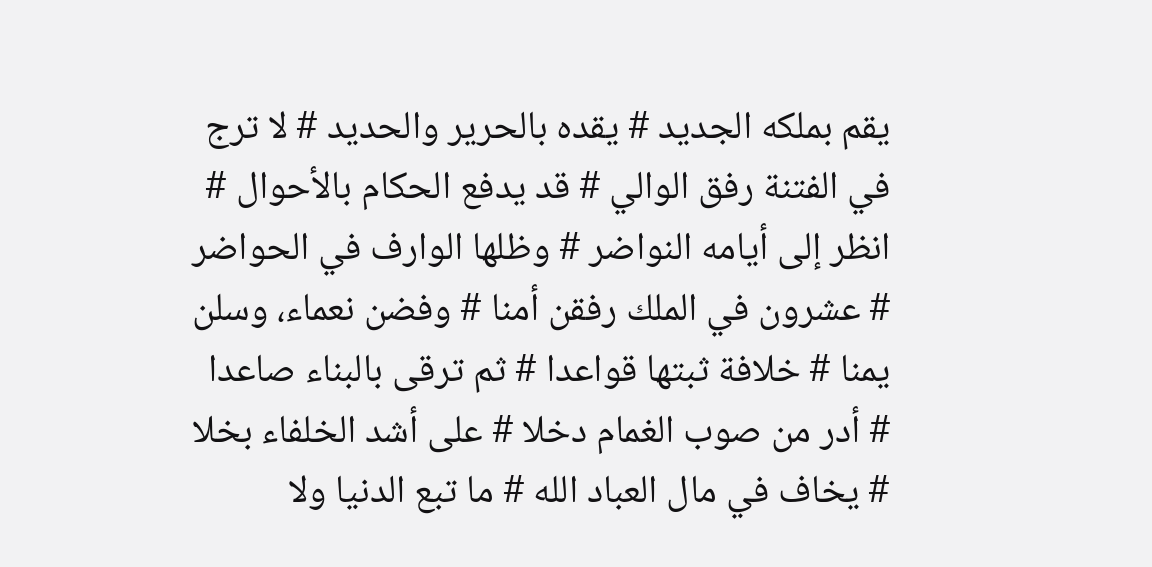يقم بملكه الجديد # يقده بالحرير والحديد # لا ترج في الفتنة رفق الوالي # قد يدفع الحكام بالأحوال # انظر إلى أيامه النواضر # وظلها الوارف في الحواضر # عشرون في الملك رفقن أمنا # وفضن نعماء، وسلن يمنا # خلافة ثبتها قواعدا # ثم ترقى بالبناء صاعدا # أدر من صوب الغمام دخلا # على أشد الخلفاء بخلا # يخاف في مال العباد الله # ما تبع الدنيا ولا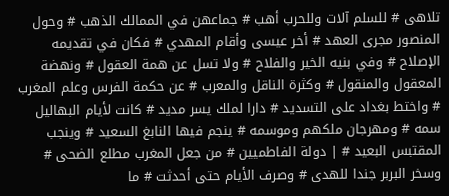تلاهى # للسلم آلات وللحرب أهب # جماعهن في الممالك الذهب # وحول المنصور مجرى العهد # أخر عيسى وأقام المهدي # فكان في تقديمه الإصلاح # وفي بنيه الخير والفلاح # ولا تسل عن همة العقول # ونهضة المعقول والمنقول # وكثرة الناقل والمعرب # عن حكمة الفرس وعلم المغرب # واختط بغداد على التسديد # دارا لملك يسر مديد # كانت لأيام البهاليل سمه # ومهرجان ملكهم وموسمه # ينجم فيها النابغ السعيد # وينجب المقتبس البعيد # | دولة الفاطميين # من جعل المغرب مطلع الضحى # وسخر البربر جندا للهدى # وصرف الأيام حتى أحدثت # ما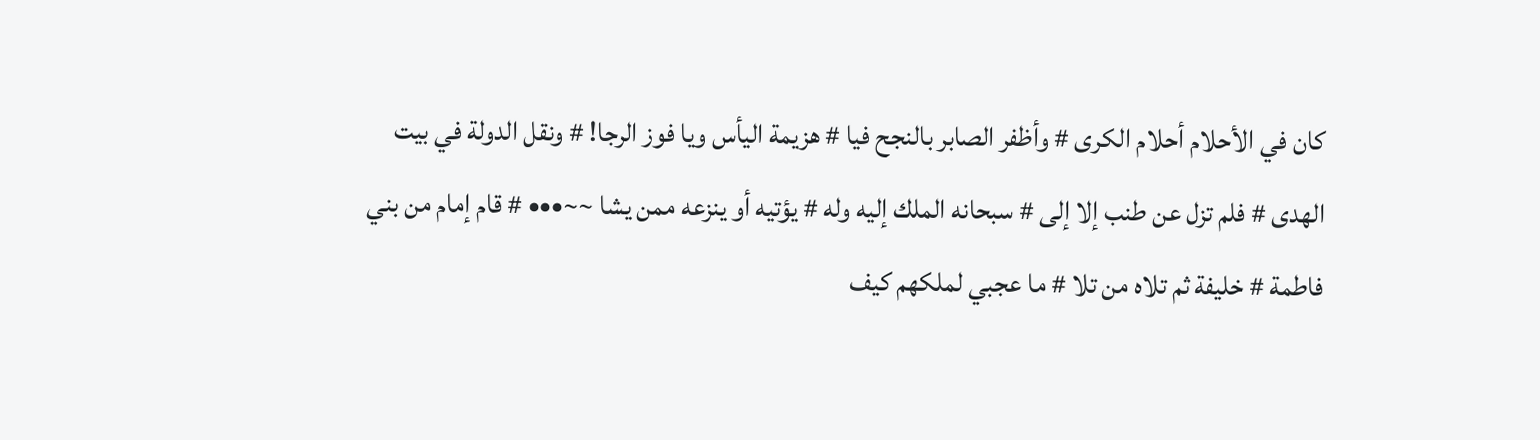كان في الأحلام أحلام الكرى # وأظفر الصابر بالنجح فيا # هزيمة اليأس ويا فوز الرجا! # ونقل الدولة في بيت الهدى # فلم تزل عن طنب إلا إلى # سبحانه الملك إليه وله # يؤتيه أو ينزعه ممن يشا ~~••• # قام إمام من بني فاطمة # خليفة ثم تلاه من تلا # ما عجبي لملكهم كيف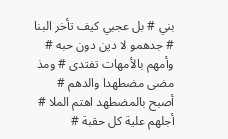بني # بل عجبي كيف تأخر البنا # جدهمو لا دين دون حبه # وأمهم بالأمهات تفتدى # ومذ مضى مضطهدا والدهم # أصبح بالمضطهد اهتم الملا # أجلهم علية كل حقبة #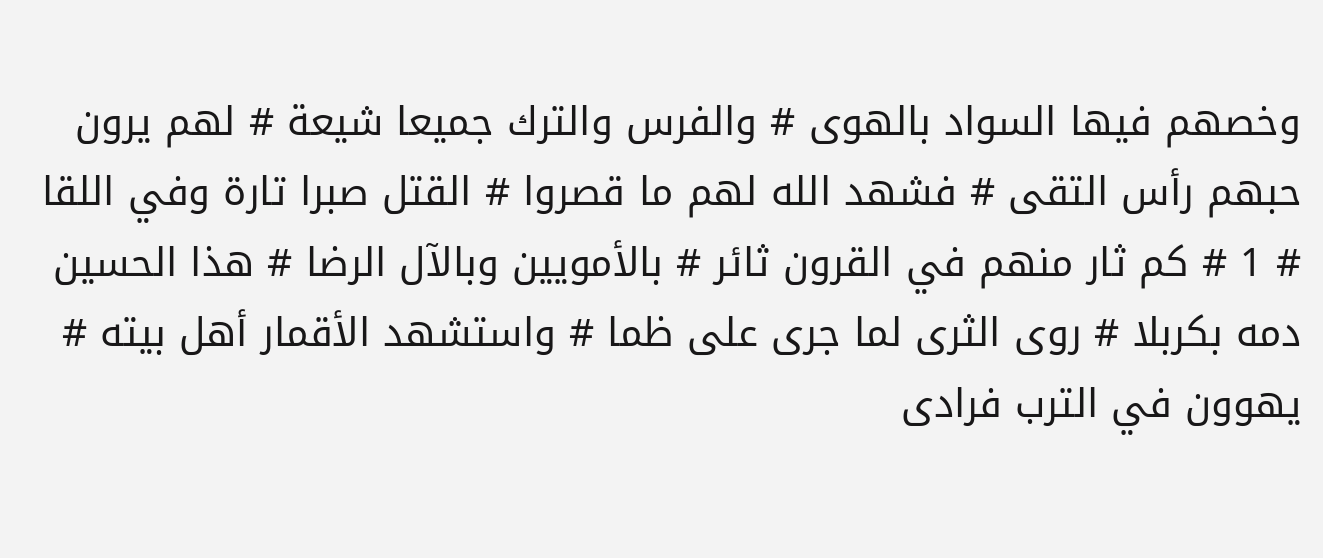وخصهم فيها السواد بالهوى # والفرس والترك جميعا شيعة # لهم يرون حبهم رأس التقى # فشهد الله لهم ما قصروا # القتل صبرا تارة وفي اللقا # 1 # كم ثار منهم في القرون ثائر # بالأمويين وبالآل الرضا # هذا الحسين دمه بكربلا # روى الثرى لما جرى على ظما # واستشهد الأقمار أهل بيته # يهوون في الترب فرادى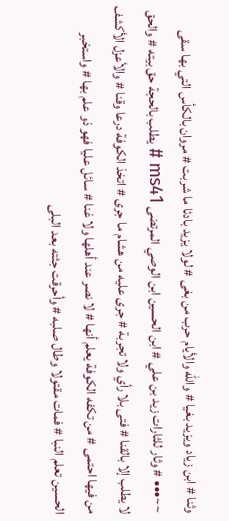وثنا # ابن زياد ويزيد بغيا # والله والأيام حرب من بغى # لولا يزيد بادئا ما شربت # مروان بالكأس التي بها سقى ~~••• # وثار للثارات زيد بن علي # ابن الحسين ابن الوصي المرتضى ms41 # يطلب بالحجة حق بيته # والحق لا يطلب إلا بالقنا # فتى بلا رأي ولا تجربة # جرى عليه من هشام ما جرى # اتخذ الكوفة درعا وقنا # والأعزل الأكشف من فيها احتمى # من تكفه الكوفة يعلم أنها # لا نصر عند أهلها ولا غنا # سائل عليا فهو ذو علم بها # واستخبر الحسين تعلم النبا # فمات مقتولا وطال صلبه # وأحرقت جثته بعد البلى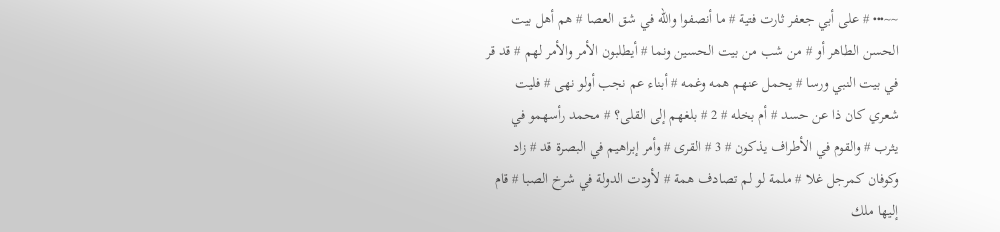~~••• # على أبي جعفر ثارت فتية # ما أنصفوا والله في شق العصا # هم أهل بيت الحسن الطاهر أو # من شب من بيت الحسين ونما # أيطلبون الأمر والأمر لهم # قد قر في بيت النبي ورسا # يحمل عنهم همه وغمه # أبناء عم نجب أولو نهى # فليت شعري كان ذا عن حسد # أم بخله # 2 # بلغهم إلى القلى؟ # محمد رأسهمو في يثرب # والقوم في الأطراف يذكون # 3 # القرى # وأمر إبراهيم في البصرة قد # زاد وكوفان كمرجل غلا # ملمة لو لم تصادف همة # لأودت الدولة في شرخ الصبا # قام إليها ملك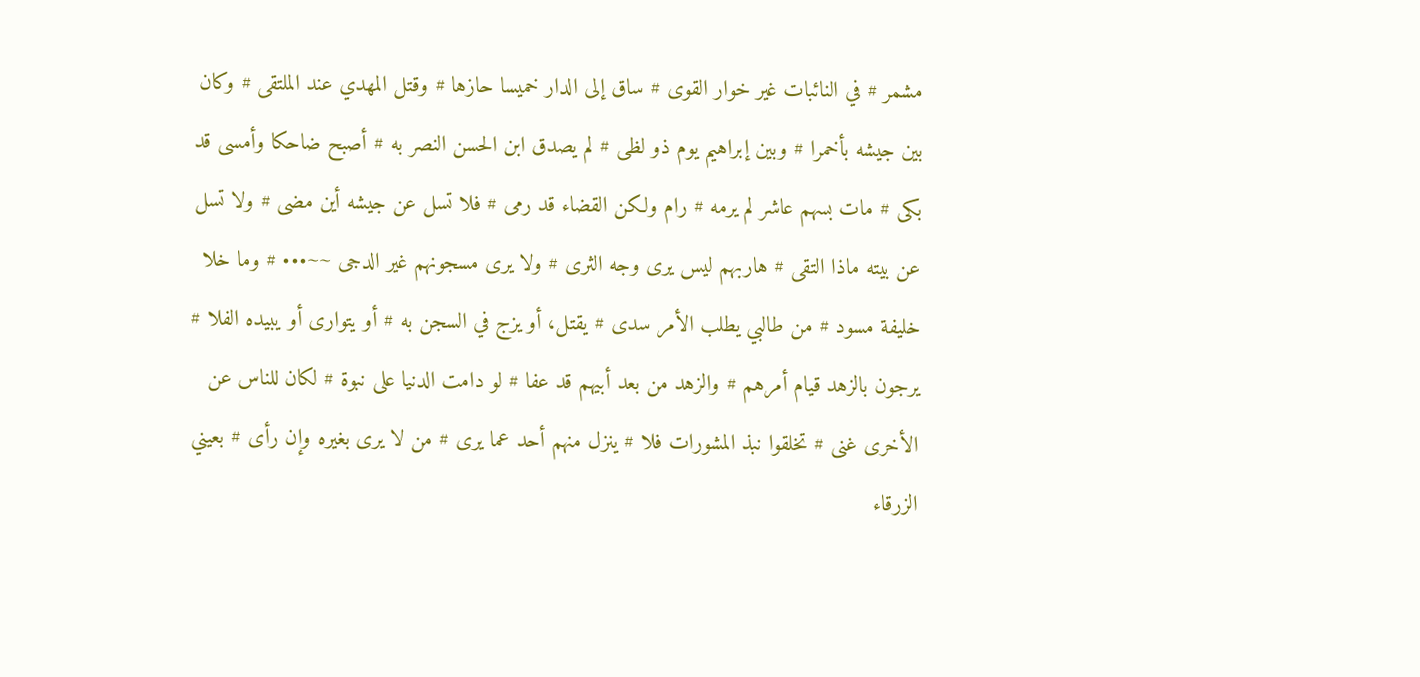مشمر # في النائبات غير خوار القوى # ساق إلى الدار خميسا حازها # وقتل المهدي عند الملتقى # وكان بين جيشه بأخمرا # وبين إبراهيم يوم ذو لظى # لم يصدق ابن الحسن النصر به # أصبح ضاحكا وأمسى قد بكى # مات بسهم عاشر لم يرمه # رام ولكن القضاء قد رمى # فلا تسل عن جيشه أين مضى # ولا تسل عن بيته ماذا التقى # هاربهم ليس يرى وجه الثرى # ولا يرى مسجونهم غير الدجى ~~••• # وما خلا خليفة مسود # من طالبي يطلب الأمر سدى # يقتل، أو يزج في السجن به # أو يتوارى أو يبيده الفلا # يرجون بالزهد قيام أمرهم # والزهد من بعد أبيهم قد عفا # لو دامت الدنيا على نبوة # لكان للناس عن الأخرى غنى # تخلقوا نبذ المشورات فلا # ينزل منهم أحد عما يرى # من لا يرى بغيره وإن رأى # بعيني الزرقاء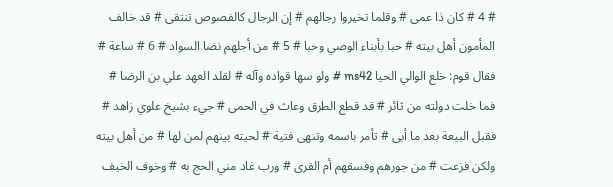# 4 # كان ذا عمى # وقلما تخيروا رجالهم # إن الرجال كالفصوص تنتقى # قد خالف المأمون أهل بيته # حبا بأبناء الوصي وحبا # 5 # من أجلهم نضا السواد # 6 # ساعة # فقال قوم: خلع الوالي الحيا ms42 # ولو سها قواده وآله # لقلد العهد علي بن الرضا # فما خلت دولته من ثائر # قد قطع الطرق وعاث في الحمى # جيء بشيخ علوي زاهد # فقبل البيعة بعد ما أبى # تأمر باسمه وتنهى فتية # لحيته بينهم لمن لها # من أهل بيته ولكن فزعت # من جورهم وفسقهم أم القرى # ورب غاد مني الحج به # وخوف الخيف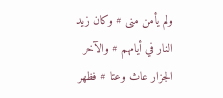ولم يأمن منى # وكان زيد النار في أيامهم # والآخر الجزار عاث وعتا # فظهر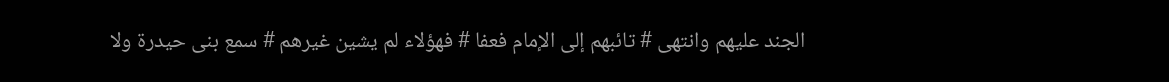الجند عليهم وانتهى # تائبهم إلى الإمام فعفا # فهؤلاء لم يشين غيرهم # سمع بنى حيدرة ولا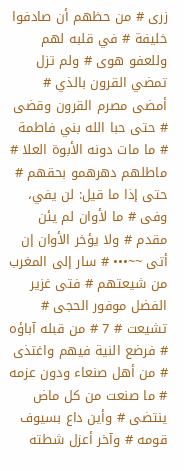زرى # من حظهم أن صادفوا خليفة # في قلبه لهم وللعفو هوى # ولم تزل تمضي القرون بالذي # أمضى مصرم القرون وقضى # حتى حبا الله بني فاطمة # ما مات دونه الأبوة العلا # ماطلهم دهرهمو بحقهم # حتى إذا ما قيل: لن يفي، وفى # ما لأوان لم يئن مقدم # ولا يؤخر الأوان إن أتى ~~••• # سار إلى المغرب من شيعتهم # فتى غزير الفضل موفور الحجى # تشيعت # 7 # من قبله آباؤه # فرضع النية فيهم واغتذى # من أهل صنعاء ودون عزمه # ما صنعت من كل ماض ينتضى # وأين داع بسيوف قومه # وآخر أعزل شطته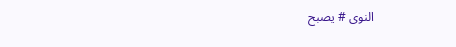النوى # يصبح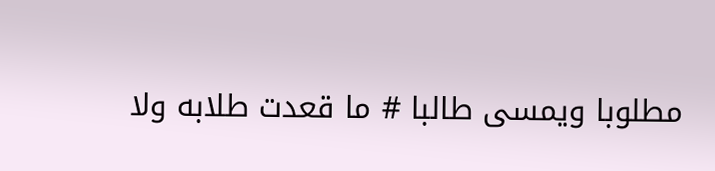مطلوبا ويمسى طالبا # ما قعدت طلابه ولا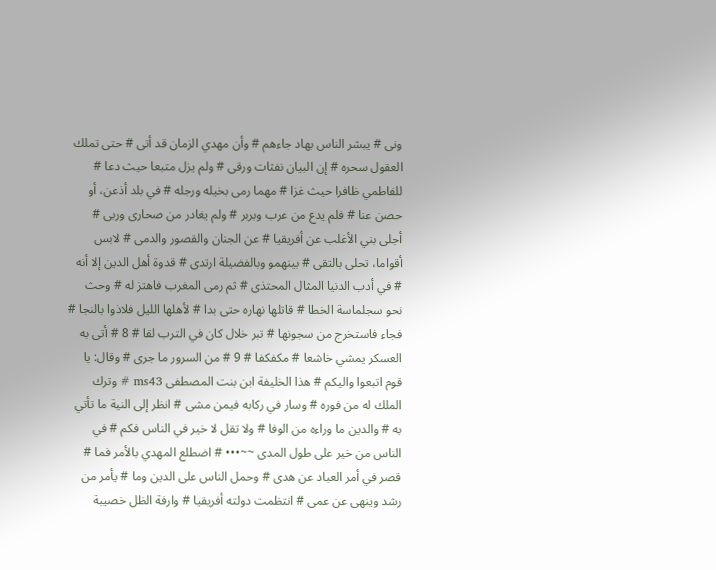ونى # يبشر الناس بهاد جاءهم # وأن مهدي الزمان قد أتى # حتى تملك العقول سحره # إن البيان نفثات ورقى # ولم يزل متبعا حيث دعا # للفاطمي ظافرا حيث غزا # مهما رمى بخيله ورجله # في بلد أذعن، أو حصن عنا # فلم يدع من عرب وبربر # ولم يغادر من صحارى وربى # أجلى بني الأغلب عن أفريقيا # عن الجنان والقصور والدمى # لابس أقواما، تحلى بالتقى # بينهمو وبالفضيلة ارتدى # قدوة أهل الدين إلا أنه # في أدب الدنيا المثال المحتذى # ثم رمى المغرب فاهتز له # وحث نحو سجلماسة الخطا # قاتلها نهاره حتى بدا # لأهلها الليل فلاذوا بالنجا # فجاء فاستخرج من سجونها # تبر خلال كان في الترب لقا # 8 # أتى به العسكر يمشي خاشعا # مكفكفا # 9 # من السرور ما جرى # وقال: يا قوم اتبعوا واليكم # هذا الخليفة ابن بنت المصطفى ms43 # وترك الملك له من فوره # وسار في ركابه فيمن مشى # انظر إلى النية ما تأتي به # والدين ما وراءه من الوفا # ولا تقل لا خير في الناس فكم # في الناس من خير على طول المدى ~~••• # اضطلع المهدي بالأمر فما # قصر في أمر العباد عن هدى # وحمل الناس على الدين وما # يأمر من رشد وينهى عن عمى # انتظمت دولته أفريقيا # وارفة الظل خصيبة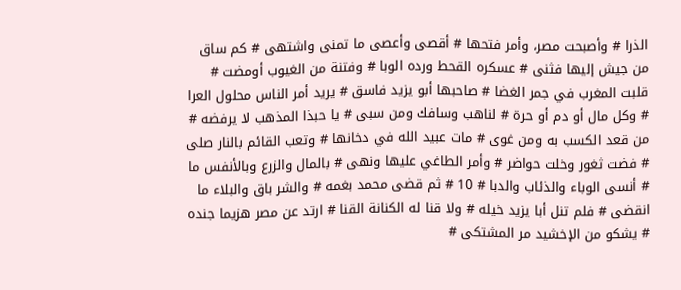الذرا # وأصبحت مصر، وأمر فتحها # أقصى وأعصى ما تمنى واشتهى # كم ساق من جيش إليها فثنى # عسكره القحط ورده الوبا # وفتنة من الغيوب أومضت # قلبت المغرب في جمر الغضا # صاحبها أبو يزيد فاسق # يريد أمر الناس محلول العرا # وكل مال أو دم أو حرة # لناهب وسافك ومن سبى # يا حبذا المذهب لا يرفضه # من قعد الكسب به ومن غوى # مات عبيد الله في دخانها # وتعب القائم بالنار صلى # فضت ثغور وخلت حواضر # وأمر الطاغي عليها ونهى # بالمال والزرع وبالأنفس ما # أنسى الوباء والذئاب والدبا # 10 # ثم قضى محمد بغمه # والشر باق والبلاء ما انقضى # فلم تنل أبا يزيد خيله # ولا قنا له الكنانة القنا # ارتد عن مصر هزيما جنده # يشكو من الإخشيد مر المشتكى #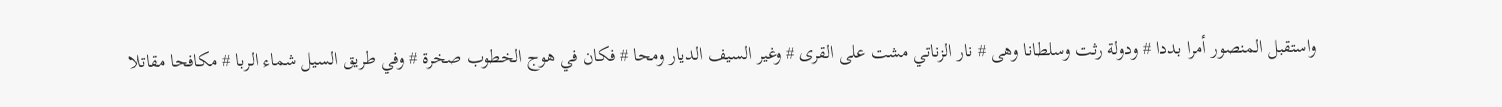واستقبل المنصور أمرا بددا # ودولة رثت وسلطانا وهى # نار الزناتي مشت على القرى # وغير السيف الديار ومحا # فكان في هوج الخطوب صخرة # وفي طريق السيل شماء الربا # مكافحا مقاتلا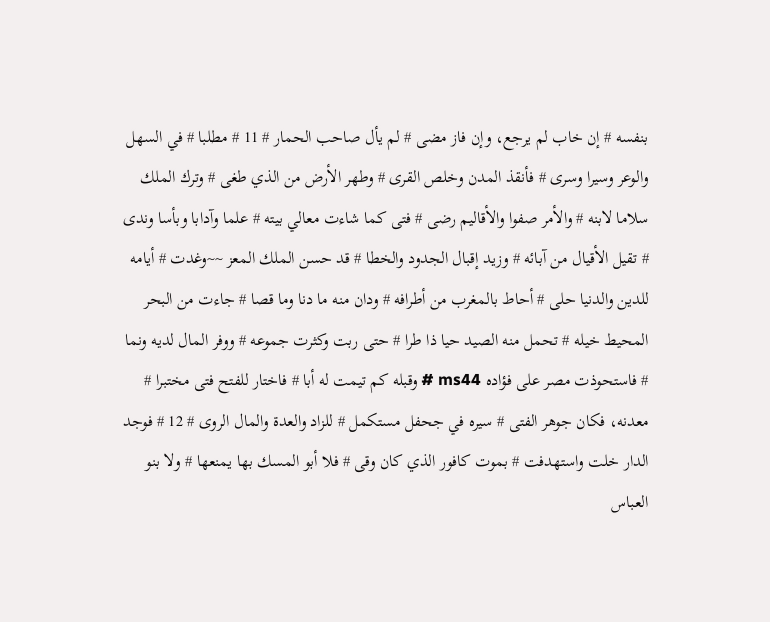بنفسه # إن خاب لم يرجع، وإن فاز مضى # لم يأل صاحب الحمار # 11 # مطلبا # في السهل والوعر وسيرا وسرى # فأنقذ المدن وخلص القرى # وطهر الأرض من الذي طغى # وترك الملك سلاما لابنه # والأمر صفوا والأقاليم رضى # فتى كما شاءت معالي بيته # علما وآدابا وبأسا وندى # تقيل الأقيال من آبائه # وزيد إقبال الجدود والخطا # قد حسن الملك المعز ~~وغدت # أيامه للدين والدنيا حلى # أحاط بالمغرب من أطرافه # ودان منه ما دنا وما قصا # جاءت من البحر المحيط خيله # تحمل منه الصيد حيا ذا طرا # حتى ربت وكثرت جموعه # ووفر المال لديه ونما # فاستحوذت مصر على فؤاده ms44 # وقبله كم تيمت له أبا # فاختار للفتح فتى مختبرا # معدنه، فكان جوهر الفتى # سيره في جحفل مستكمل # للزاد والعدة والمال الروى # 12 # فوجد الدار خلت واستهدفت # بموت كافور الذي كان وقى # فلا أبو المسك بها يمنعها # ولا بنو العباس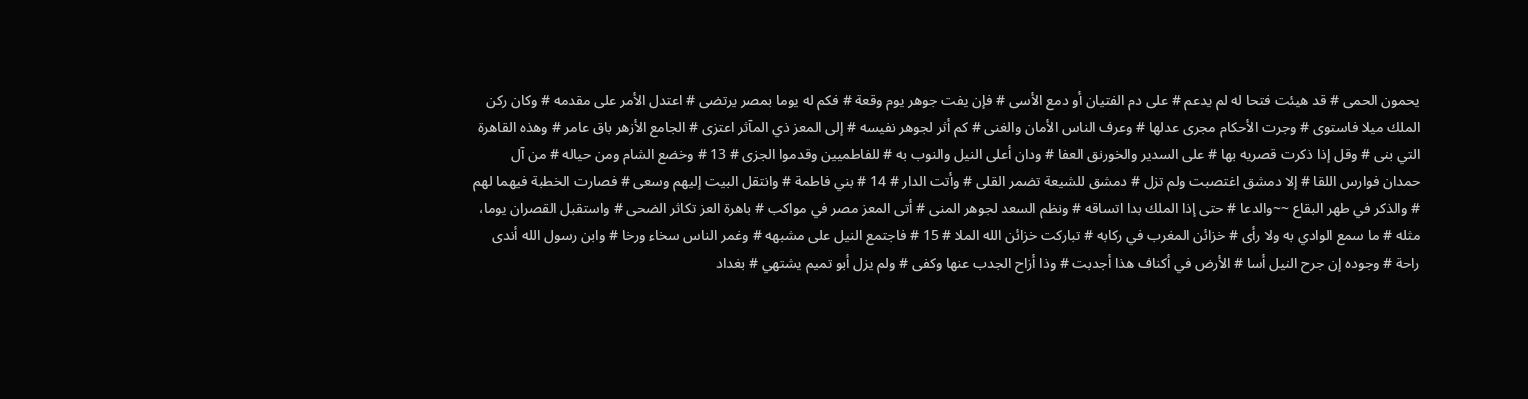يحمون الحمى # قد هيئت فتحا له لم يدعم # على دم الفتيان أو دمع الأسى # فإن يفت جوهر يوم وقعة # فكم له يوما بمصر يرتضى # اعتدل الأمر على مقدمه # وكان ركن الملك ميلا فاستوى # وجرت الأحكام مجرى عدلها # وعرف الناس الأمان والغنى # كم أثر لجوهر نفيسه # إلى المعز ذي المآثر اعتزى # الجامع الأزهر باق عامر # وهذه القاهرة التي بنى # وقل إذا ذكرت قصريه بها # على السدير والخورنق العفا # ودان أعلى النيل والنوب به # للفاطميين وقدموا الجزى # 13 # وخضع الشام ومن حياله # من آل حمدان فوارس اللقا # إلا دمشق اغتصبت ولم تزل # دمشق للشيعة تضمر القلى # وأتت الدار # 14 # بني فاطمة # وانتقل البيت إليهم وسعى # فصارت الخطبة فيهما لهم # والذكر في طهر البقاع ~~والدعا # حتى إذا الملك بدا اتساقه # ونظم السعد لجوهر المنى # أتى المعز مصر في مواكب # باهرة العز تكاثر الضحى # واستقبل القصران يوما، مثله # ما سمع الوادي به ولا رأى # خزائن المغرب في ركابه # تباركت خزائن الله الملا # 15 # فاجتمع النيل على مشبهه # وغمر الناس سخاء ورخا # وابن رسول الله أندى راحة # وجوده إن جرح النيل أسا # الأرض في أكناف هذا أجدبت # وذا أزاح الجدب عنها وكفى # ولم يزل أبو تميم يشتهي # بغداد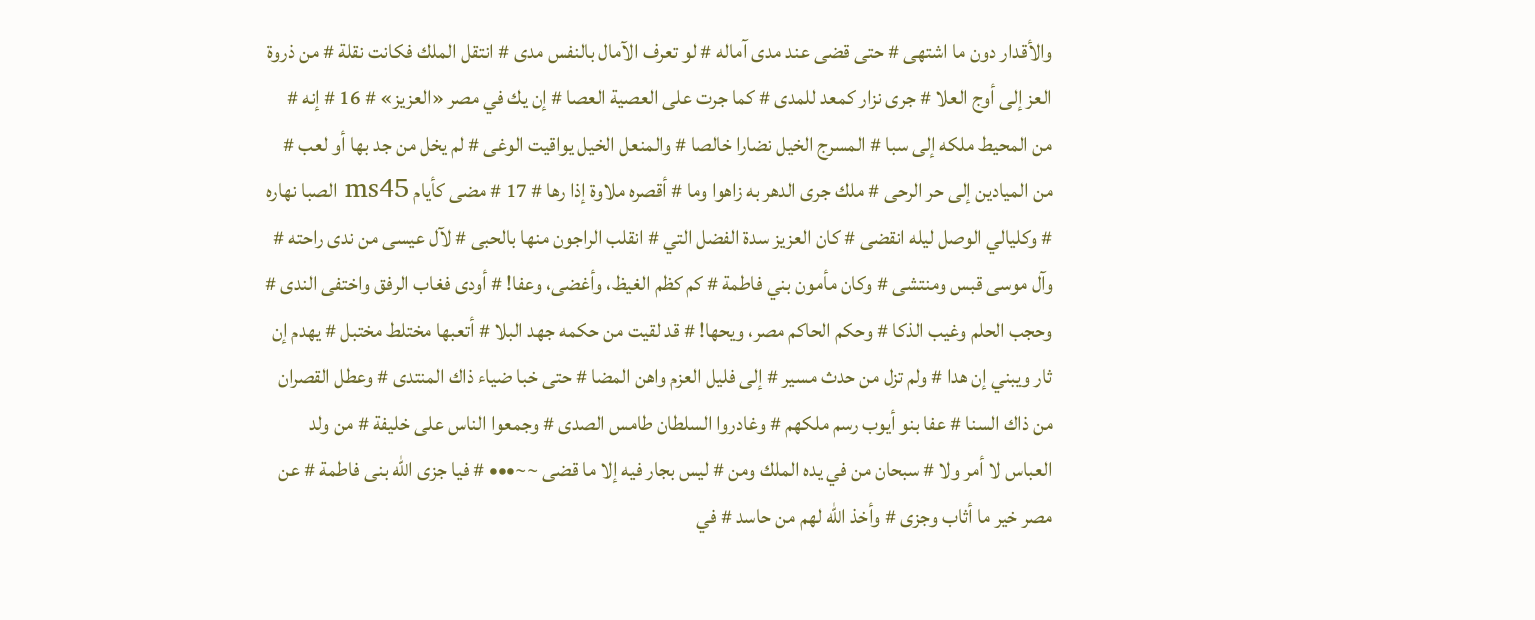والأقدار دون ما اشتهى # حتى قضى عند مدى آماله # لو تعرف الآمال بالنفس مدى # انتقل الملك فكانت نقلة # من ذروة العز إلى أوج العلا # جرى نزار كمعد للمدى # كما جرت على العصية العصا # إن يك في مصر «العزيز» # 16 # إنه # من المحيط ملكه إلى سبا # المسرج الخيل نضارا خالصا # والمنعل الخيل يواقيت الوغى # لم يخل من جد بها أو لعب # من الميادين إلى حر الرحى # ملك جرى الدهر به زاهوا وما # أقصره ملاوة إذا رها # 17 # مضى كأيام ms45 الصبا نهاره # وكليالي الوصل ليله انقضى # كان العزيز سدة الفضل التي # انقلب الراجون منها بالحبى # لآل عيسى من ندى راحته # وآل موسى قبس ومنتشى # وكان مأمون بني فاطمة # كم كظم الغيظ، وأغضى، وعفا! # أودى فغاب الرفق واختفى الندى # وحجب الحلم وغيب الذكا # وحكم الحاكم مصر، ويحها! # قد لقيت من حكمه جهد البلا # أتعبها مختلط مختبل # يهدم إن ثار ويبني إن هدا # ولم تزل من حدث مسير # إلى فليل العزم واهن المضا # حتى خبا ضياء ذاك المنتدى # وعطل القصران من ذاك السنا # عفا بنو أيوب رسم ملكهم # وغادروا السلطان طامس الصدى # وجمعوا الناس على خليفة # من ولد العباس لا أمر ولا # سبحان من في يده الملك ومن # ليس بجار فيه إلا ما قضى ~~••• # فيا جزى الله بنى فاطمة # عن مصر خير ما أثاب وجزى # وأخذ الله لهم من حاسد # في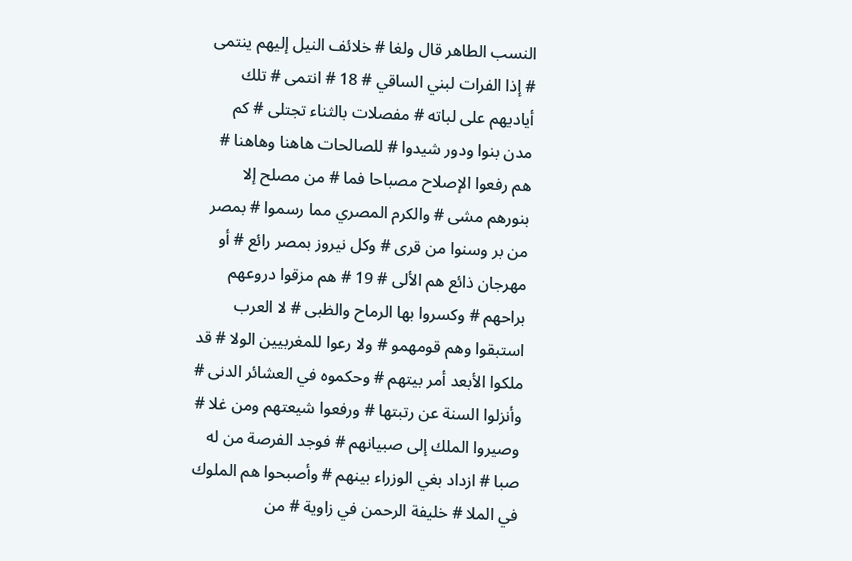النسب الطاهر قال ولغا # خلائف النيل إليهم ينتمى # إذا الفرات لبني الساقي # 18 # انتمى # تلك أياديهم على لباته # مفصلات بالثناء تجتلى # كم مدن بنوا ودور شيدوا # للصالحات هاهنا وهاهنا # هم رفعوا الإصلاح مصباحا فما # من مصلح إلا بنورهم مشى # والكرم المصري مما رسموا # بمصر من بر وسنوا من قرى # وكل نيروز بمصر رائع # أو مهرجان ذائع هم الألى # 19 # هم مزقوا دروعهم براحهم # وكسروا بها الرماح والظبى # لا العرب استبقوا وهم قومهمو # ولا رعوا للمغربيين الولا # قد ملكوا الأبعد أمر بيتهم # وحكموه في العشائر الدنى # وأنزلوا السنة عن رتبتها # ورفعوا شيعتهم ومن غلا # وصيروا الملك إلى صبيانهم # فوجد الفرصة من له صبا # ازداد بغي الوزراء بينهم # وأصبحوا هم الملوك في الملا # خليفة الرحمن في زاوية # من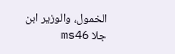الخمول، والوزير ابن جلا ms46